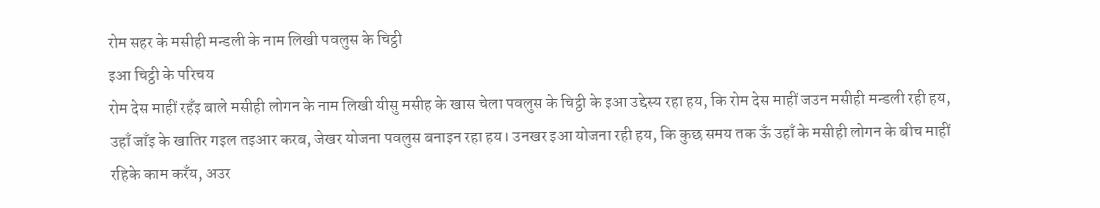रोम सहर के मसीही मन्डली के नाम लिखी पवलुस के चिट्ठी
इआ चिट्ठी के परिचय
रोम देस माहीं रहँइ बाले मसीही लोगन के नाम लिखी यीसु मसीह के खास चेला पवलुस के चिट्ठी के इआ उद्देस्य रहा हय, कि रोम देस माहीं जउन मसीही मन्डली रही हय, उहाँ जाँइ के खातिर गइल तइआर करब, जेखर योजना पवलुस बनाइन रहा हय। उनखर इआ योजना रही हय, कि कुछ समय तक ऊँ उहाँ के मसीही लोगन के बीच माहीं रहिके काम करँय, अउर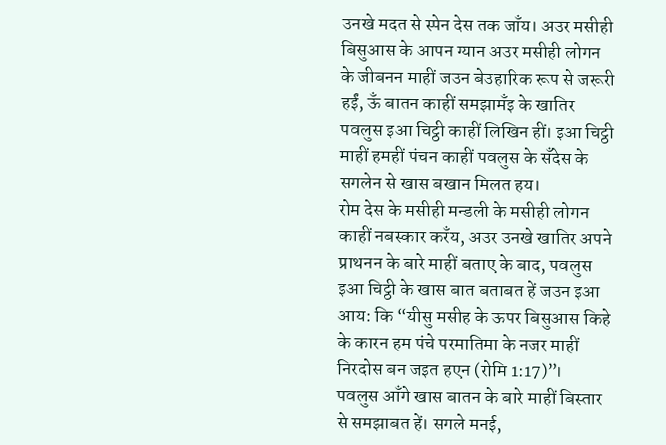उनखे मदत से स्पेन देस तक जाँय। अउर मसीही बिसुआस के आपन ग्यान अउर मसीही लोगन के जीबनन माहीं जउन बेउहारिक रूप से जरूरी हईं, ऊँ बातन काहीं समझामँइ के खातिर पवलुस इआ चिट्ठी काहीं लिखिन हीं। इआ चिट्ठी माहीं हमहीं पंचन काहीं पवलुस के सँदेस के सगलेन से खास बखान मिलत हय।
रोम देस के मसीही मन्डली के मसीही लोगन काहीं नबस्कार करँय, अउर उनखे खातिर अपने प्राथनन के बारे माहीं बताए के बाद, पवलुस इआ चिट्ठी के खास बात बताबत हें जउन इआ आय: कि “यीसु मसीह के ऊपर बिसुआस किहे के कारन हम पंचे परमातिमा के नजर माहीं निरदोस बन जइत हएन (रोमि 1:17)”।
पवलुस आँगे खास बातन के बारे माहीं बिस्तार से समझाबत हें। सगले मनई,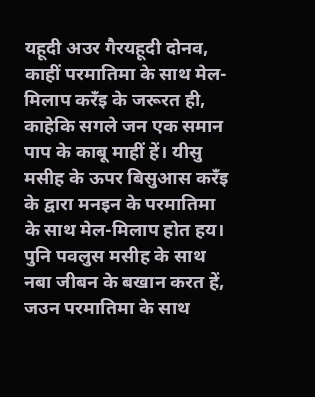यहूदी अउर गैरयहूदी दोनव, काहीं परमातिमा के साथ मेल-मिलाप करँइ के जरूरत ही, काहेकि सगले जन एक समान पाप के काबू माहीं हें। यीसु मसीह के ऊपर बिसुआस करँइ के द्वारा मनइन के परमातिमा के साथ मेल-मिलाप होत हय। पुनि पवलुस मसीह के साथ नबा जीबन के बखान करत हें, जउन परमातिमा के साथ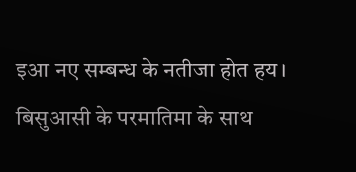इआ नए सम्बन्ध के नतीजा होत हय। बिसुआसी के परमातिमा के साथ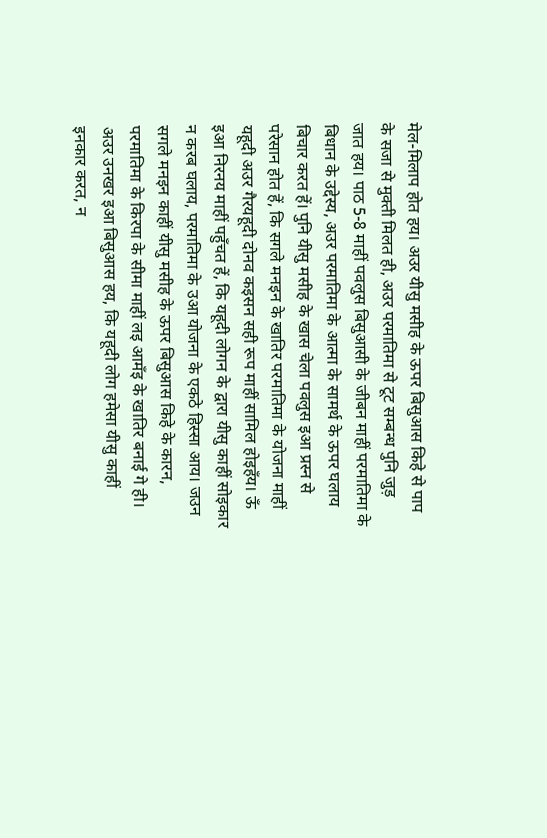मेल-मिलाप होत हय। अउर यीसु मसीह के ऊपर बिसुआस किहे से पाप के सजा से मुक्ती मिलत ही, अउर परमातिमा से टूट सम्बन्ध पुनि जुड़ जात हय। पाठ 5-8 माहीं पवलुस बिसुआसी के जीबन माहीं परमातिमा के बिधान के उद्देस्य, अउर परमातिमा के आत्मा के सामर्थ के ऊपर घलाय बिचार करत हें। पुनि यीसु मसीह के खास चेला पवलुस इआ प्रस्न से परेसान होत हें, कि सगले मनइन के खातिर परमातिमा के योजना माहीं यहूदी अउर गैरयहूदी दोनव कइसन सही रूप माहीं सामिल होइहँय। ऊँ इआ निरनय माहीं पहुँचत हें, कि यहूदी लोगन के द्वारा यीसु काहीं सोइकार न करब घलाय, परमातिमा के उआ योजना के एकठे हिस्सा आय। जउन सगले मनइन काहीं यीसु मसीह के ऊपर बिसुआस किहे के कारन, परमातिमा के किरपा के सीमा माहीं लइ आमँइ के खातिर बनाई गे ही। अउर उनखर इआ बिसुआस हय, कि यहूदी लोग हमेसा यीसु काहीं इनकार करत, न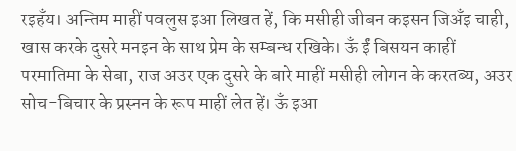रइहँय। अन्तिम माहीं पवलुस इआ लिखत हें, कि मसीही जीबन कइसन जिअँइ चाही, खास करके दुसरे मनइन के साथ प्रेम के सम्बन्ध रखिके। ऊँ ईं बिसयन काहीं परमातिमा के सेबा, राज अउर एक दुसरे के बारे माहीं मसीही लोगन के करतब्य, अउर सोच-बिचार के प्रस्नन के रूप माहीं लेत हें। ऊँ इआ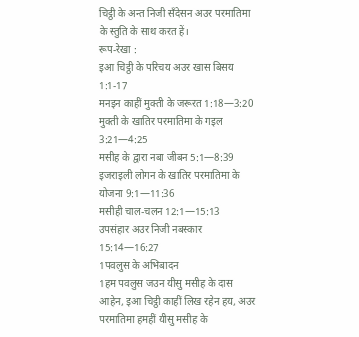चिट्ठी के अन्त निजी सँदेसन अउर परमातिमा के स्तुति के साथ करत हें।
रूप-रेखा :
इआ चिट्ठी के परिचय अउर खास बिसय 1:1-17
मनइन काहीं मुक्ती के जरूरत 1:18—3:20
मुक्ती के खातिर परमातिमा के गइल 3:21—4:25
मसीह के द्वारा नबा जीबन 5:1—8:39
इजराइली लोगन के खातिर परमातिमा के योजना 9:1—11:36
मसीही चाल-चलन 12:1—15:13
उपसंहार अउर निजी नबस्कार 15:14—16:27
1पवलुस के अभिबादन
1हम पवलुस जउन यीसु मसीह के दास आहेन, इआ चिट्ठी काहीं लिख रहेन हय, अउर परमातिमा हमहीं यीसु मसीह के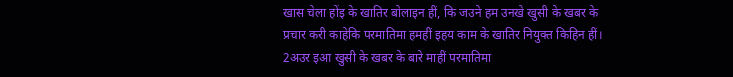खास चेला होंइ के खातिर बोलाइन हीं, कि जउने हम उनखे खुसी के खबर के प्रचार करी काहेकि परमातिमा हमहीं इहय काम के खातिर नियुक्त किहिन हीं। 2अउर इआ खुसी के खबर के बारे माहीं परमातिमा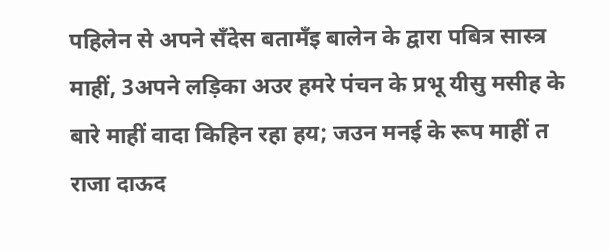पहिलेन से अपने सँदेस बतामँइ बालेन के द्वारा पबित्र सास्त्र माहीं, 3अपने लड़िका अउर हमरे पंचन के प्रभू यीसु मसीह के बारे माहीं वादा किहिन रहा हय; जउन मनई के रूप माहीं त राजा दाऊद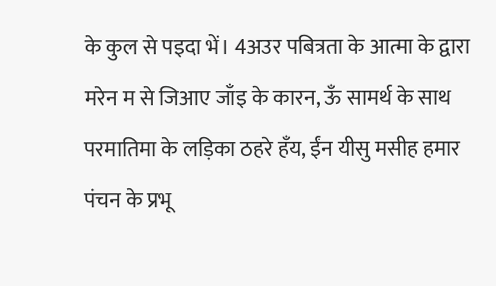के कुल से पइदा भें। 4अउर पबित्रता के आत्मा के द्वारा मरेन म से जिआए जाँइ के कारन, ऊँ सामर्थ के साथ परमातिमा के लड़िका ठहरे हँय, ईंन यीसु मसीह हमार पंचन के प्रभू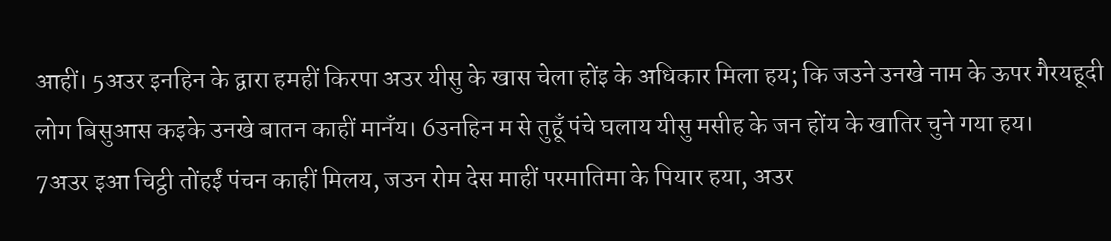आहीं। 5अउर इनहिन के द्वारा हमहीं किरपा अउर यीसु के खास चेला होंइ के अधिकार मिला हय; कि जउने उनखे नाम के ऊपर गैरयहूदी लोग बिसुआस कइके उनखे बातन काहीं मानँय। 6उनहिन म से तुहूँ पंचे घलाय यीसु मसीह के जन होंय के खातिर चुने गया हय।
7अउर इआ चिट्ठी तोंहईं पंचन काहीं मिलय, जउन रोम देस माहीं परमातिमा के पियार हया, अउर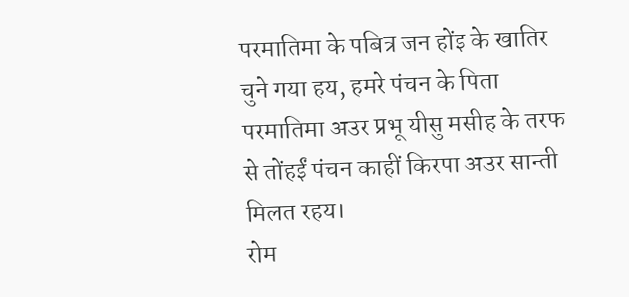परमातिमा के पबित्र जन होंइ के खातिर चुने गया हय, हमरे पंचन के पिता परमातिमा अउर प्रभू यीसु मसीह के तरफ से तोंहईं पंचन काहीं किरपा अउर सान्ती मिलत रहय।
रोम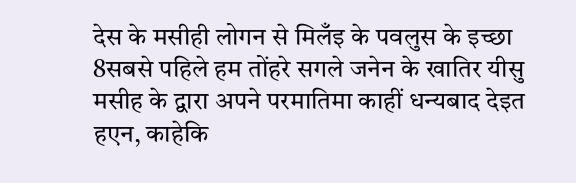देस के मसीही लोगन से मिलँइ के पवलुस के इच्छा
8सबसे पहिले हम तोंहरे सगले जनेन के खातिर यीसु मसीह के द्वारा अपने परमातिमा काहीं धन्यबाद देइत हएन, काहेकि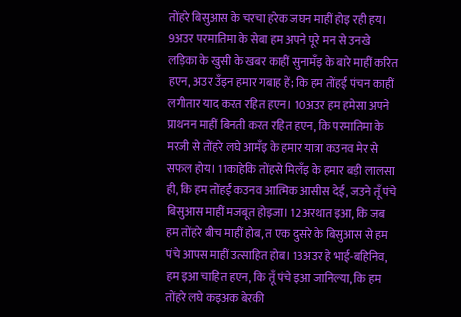तोंहरे बिसुआस के चरचा हरेक जघन माहीं होइ रही हय। 9अउर परमातिमा के सेबा हम अपने पूरे मन से उनखे लड़िका के खुसी के खबर काहीं सुनामँइ के बारे माहीं करित हएन, अउर उँइन हमार गबाह हें; कि हम तोंहईं पंचन काहीं लगीतार याद करत रहित हएन। 10अउर हम हमेसा अपने प्राथनन माहीं बिनती करत रहित हएन, कि परमातिमा के मरजी से तोंहरे लघे आमँइ के हमार यात्रा कउनव मेर से सफल होय। 11काहेकि तोंहसे मिलँइ के हमार बड़ी लालसा ही, कि हम तोंहईं कउनव आत्मिक आसीस देई, जउने तूँ पंचे बिसुआस माहीं मजबूत होइजा। 12अरथात इआ, कि जब हम तोंहरे बीच माहीं होब, त एक दुसरे के बिसुआस से हम पंचे आपस माहीं उत्साहित होब। 13अउर हे भाई-बहिनिव, हम इआ चाहित हएन, कि तूँ पंचे इआ जानिल्या, कि हम तोंहरे लघे कइअक बेरकी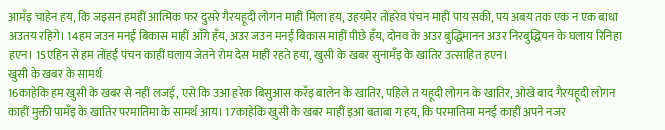आमँइ चाहेन हय, कि जइसन हमहीं आत्मिक फर दुसरे गैरयहूदी लोगन माहीं मिला हय, उहयमेर तोंहरेव पंचन माहीं पाय सकी, पय अबय तक एक न एक बाधा अउतय रहिगे। 14हम जउन मनई बिकास माहीं आँगे हँय, अउर जउन मनई बिकास माहीं पीछे हँय, दोनव के अउर बुद्धिमानन अउर निरबुद्धियन के घलाय रिनिहा हएन। 15एहिन से हम तोंहईं पंचन काहीं घलाय जेतने रोम देस माहीं रहते हया, खुसी के खबर सुनामँइ के खातिर उत्साहित हएन।
खुसी के खबर के सामर्थ
16काहेकि हम खुसी के खबर से नहीं लजई, एसे कि उआ हरेक बिसुआस करँइ बालेन के खातिर, पहिले त यहूदी लोगन के खातिर, ओखे बाद गैरयहूदी लोगन काहीं मुक्ती पामँइ के खातिर परमातिमा के सामर्थ आय। 17काहेकि खुसी के खबर माहीं इआ बताबा ग हय, कि परमातिमा मनई काहीं अपने नजर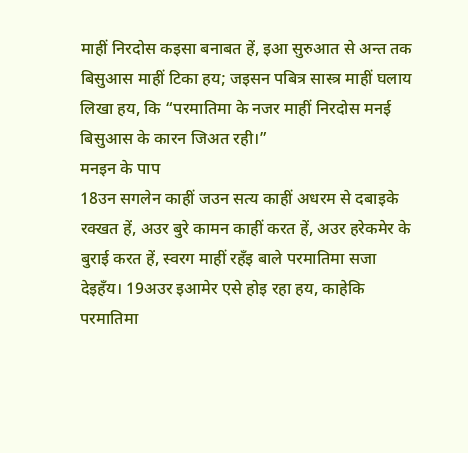माहीं निरदोस कइसा बनाबत हें, इआ सुरुआत से अन्त तक बिसुआस माहीं टिका हय; जइसन पबित्र सास्त्र माहीं घलाय लिखा हय, कि “परमातिमा के नजर माहीं निरदोस मनई बिसुआस के कारन जिअत रही।”
मनइन के पाप
18उन सगलेन काहीं जउन सत्य काहीं अधरम से दबाइके रक्खत हें, अउर बुरे कामन काहीं करत हें, अउर हरेकमेर के बुराई करत हें, स्वरग माहीं रहँइ बाले परमातिमा सजा देइहँय। 19अउर इआमेर एसे होइ रहा हय, काहेकि परमातिमा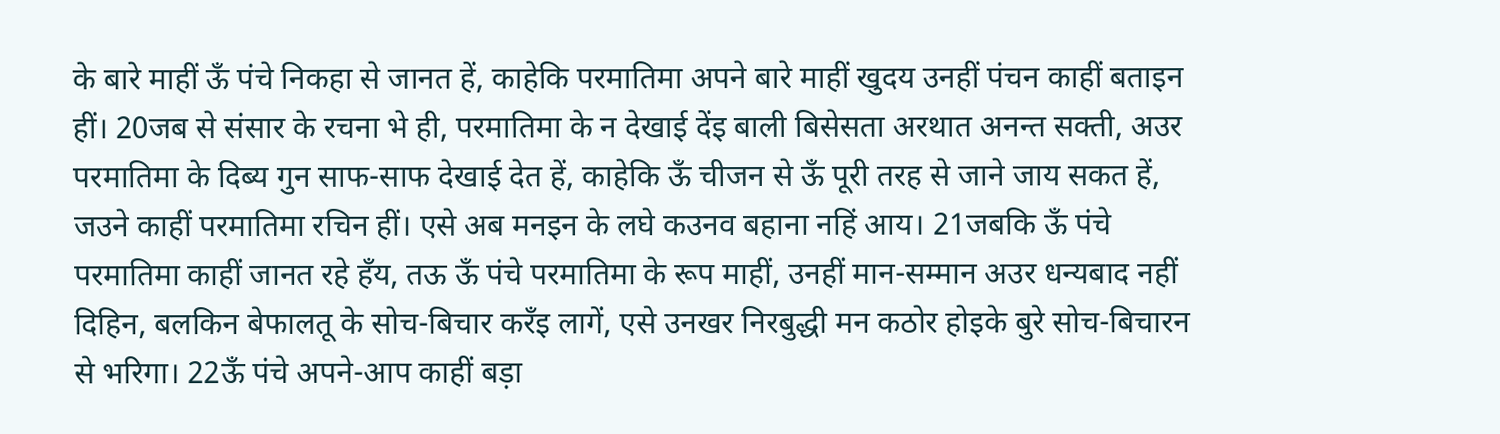के बारे माहीं ऊँ पंचे निकहा से जानत हें, काहेकि परमातिमा अपने बारे माहीं खुदय उनहीं पंचन काहीं बताइन हीं। 20जब से संसार के रचना भे ही, परमातिमा के न देखाई देंइ बाली बिसेसता अरथात अनन्त सक्ती, अउर परमातिमा के दिब्य गुन साफ-साफ देखाई देत हें, काहेकि ऊँ चीजन से ऊँ पूरी तरह से जाने जाय सकत हें, जउने काहीं परमातिमा रचिन हीं। एसे अब मनइन के लघे कउनव बहाना नहिं आय। 21जबकि ऊँ पंचे परमातिमा काहीं जानत रहे हँय, तऊ ऊँ पंचे परमातिमा के रूप माहीं, उनहीं मान-सम्मान अउर धन्यबाद नहीं दिहिन, बलकिन बेफालतू के सोच-बिचार करँइ लागें, एसे उनखर निरबुद्धी मन कठोर होइके बुरे सोच-बिचारन से भरिगा। 22ऊँ पंचे अपने-आप काहीं बड़ा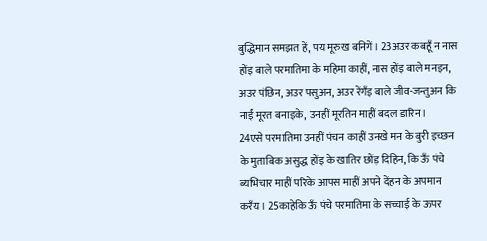बुद्धिमान समझत हें, पय मूरुख बनिगें। 23अउर कबहूँ न नास होंइ बाले परमातिमा के महिमा काहीं, नास होंइ बाले मनइन, अउर पंछिन, अउर पसुअन, अउर रेंगँइ बाले जीव-जन्तुअन कि नाईं मूरत बनाइके, उनहीं मूरतिन माहीं बदल डारिन।
24एसे परमातिमा उनहीं पंचन काहीं उनखे मन के बुरी इच्छन के मुताबिक असुद्ध होंइ के खातिर छोंड़ दिहिन, कि ऊँ पंचे ब्यभिचार माहीं परिके आपस माहीं अपने देंहन के अपमान करँय। 25काहेकि ऊँ पंचे परमातिमा के सच्चाई के ऊपर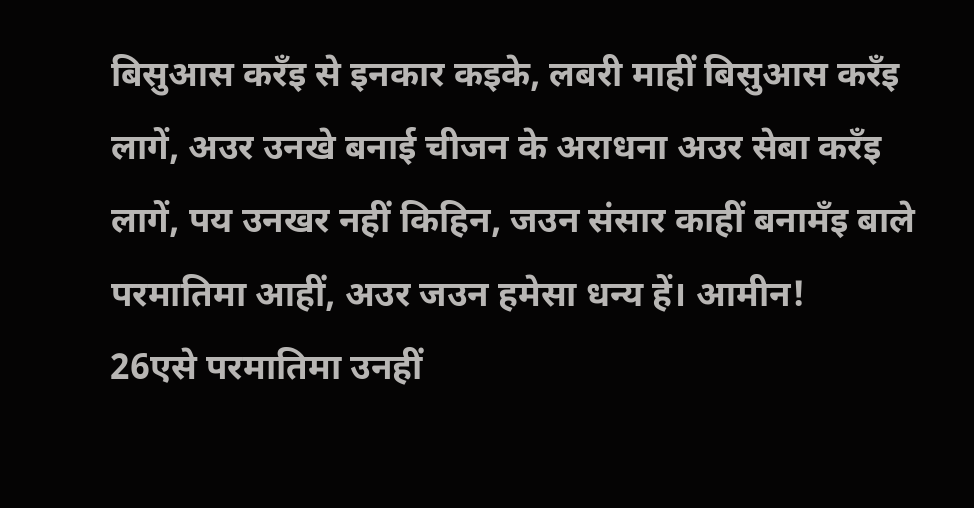बिसुआस करँइ से इनकार कइके, लबरी माहीं बिसुआस करँइ लागें, अउर उनखे बनाई चीजन के अराधना अउर सेबा करँइ लागें, पय उनखर नहीं किहिन, जउन संसार काहीं बनामँइ बाले परमातिमा आहीं, अउर जउन हमेसा धन्य हें। आमीन!
26एसे परमातिमा उनहीं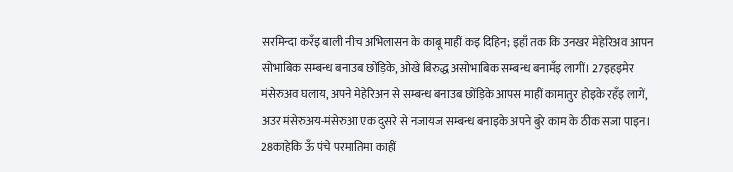सरमिन्दा करँइ बाली नीच अभिलासन के काबू माहीं कइ दिहिन; इहाँ तक कि उनखर मेहेरिअव आपन सोभाबिक सम्बन्ध बनाउब छोंड़िके, ओखे बिरुद्ध असोभाबिक सम्बन्ध बनामँइ लागीं। 27इहइमेर मंसेरुअव घलाय, अपने मेहेरिअन से सम्बन्ध बनाउब छोंड़िके आपस माहीं कामातुर होइके रहँइ लागें, अउर मंसेरुअय-मंसेरुआ एक दुसरे से नजायज सम्बन्ध बनाइके अपने बुरे काम के ठीक सजा पाइन। 28काहेकि ऊँ पंचे परमातिमा काहीं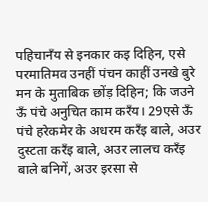पहिचानँय से इनकार कइ दिहिन, एसे परमातिमव उनहीं पंचन काहीं उनखे बुरे मन के मुताबिक छोंड़ दिहिन; कि जउने ऊँ पंचे अनुचित काम करँय। 29एसे ऊँ पंचे हरेकमेर के अधरम करँइ बाले, अउर दुस्टता करँइ बाले, अउर लालच करँइ बाले बनिगें, अउर इरसा से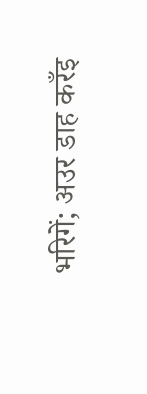भरिगें; अउर डाह करँइ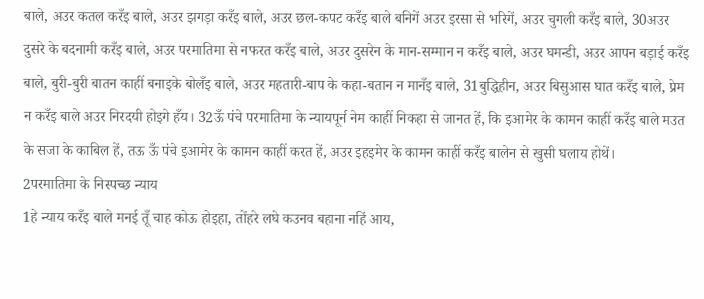बाले, अउर कतल करँइ बाले, अउर झगड़ा करँइ बाले, अउर छल-कपट करँइ बाले बनिगें अउर इरसा से भरिगें, अउर चुगली करँइ बाले, 30अउर दुसरे के बदनामी करँइ बाले, अउर परमातिमा से नफरत करँइ बाले, अउर दुसरेन के मान-सम्मान न करँइ बाले, अउर घमन्डी, अउर आपन बड़ाई करँइ बाले, बुरी-बुरी बातन काहीं बनाइके बोलँइ बाले, अउर महतारी-बाप के कहा-बतान न मानँइ बाले, 31बुद्धिहीन, अउर बिसुआस घात करँइ बाले, प्रेम न करँइ बाले अउर निरदयी होइगे हँय। 32ऊँ पंचे परमातिमा के न्यायपूर्न नेम काहीं निकहा से जानत हें, कि इआमेर के कामन काहीं करँइ बाले मउत के सजा के काबिल हें, तऊ ऊँ पंचे इआमेर के कामन काहीं करत हें, अउर इहइमेर के कामन काहीं करँइ बालेन से खुसी घलाय होथें।
2परमातिमा के निस्पच्छ न्याय
1हे न्याय करँइ बाले मनई तूँ चाह कोऊ होइहा, तोंहरे लघे कउनव बहाना नहिं आय,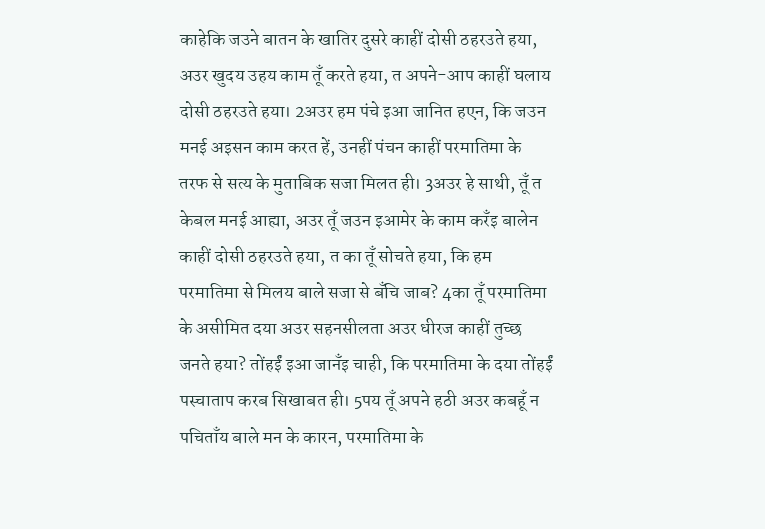काहेकि जउने बातन के खातिर दुसरे काहीं दोसी ठहरउते हया, अउर खुदय उहय काम तूँ करते हया, त अपने-आप काहीं घलाय दोसी ठहरउते हया। 2अउर हम पंचे इआ जानित हएन, कि जउन मनई अइसन काम करत हें, उनहीं पंचन काहीं परमातिमा के तरफ से सत्य के मुताबिक सजा मिलत ही। 3अउर हे साथी, तूँ त केबल मनई आह्या, अउर तूँ जउन इआमेर के काम करँइ बालेन काहीं दोसी ठहरउते हया, त का तूँ सोचते हया, कि हम परमातिमा से मिलय बाले सजा से बँचि जाब? 4का तूँ परमातिमा के असीमित दया अउर सहनसीलता अउर धीरज काहीं तुच्छ जनते हया? तोंहईं इआ जानँइ चाही, कि परमातिमा के दया तोंहईं पस्चाताप करब सिखाबत ही। 5पय तूँ अपने हठी अउर कबहूँ न पचिताँय बाले मन के कारन, परमातिमा के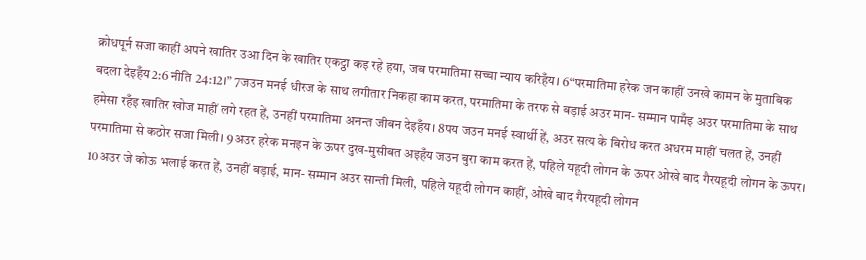क्रोधपूर्न सजा काहीं अपने खातिर उआ दिन के खातिर एकट्ठा कइ रहे हया, जब परमातिमा सच्चा न्याय करिहँय। 6“परमातिमा हरेक जन काहीं उनखे कामन के मुताबिक बदला देइहँय2:6 नीति 24:12।” 7जउन मनई धीरज के साथ लगीतार निकहा काम करत, परमातिमा के तरफ से बड़ाई अउर मान- सम्मान पामँइ अउर परमातिमा के साथ हमेसा रहँइ खातिर खोज माहीं लगे रहत हें, उनहीं परमातिमा अनन्त जीबन देइहँय। 8पय जउन मनई स्वार्थी हें, अउर सत्य के बिरोध करत अधरम माहीं चलत हें, उनहीं परमातिमा से कठोर सजा मिली। 9अउर हरेक मनइन के ऊपर दुख-मुसीबत अइहँय जउन बुरा काम करत हें, पहिले यहूदी लोगन के ऊपर ओखे बाद गैरयहूदी लोगन के ऊपर। 10अउर जे कोऊ भलाई करत हें, उनहीं बड़ाई, मान- सम्मान अउर सान्ती मिली, पहिले यहूदी लोगन काहीं, ओखे बाद गैरयहूदी लोगन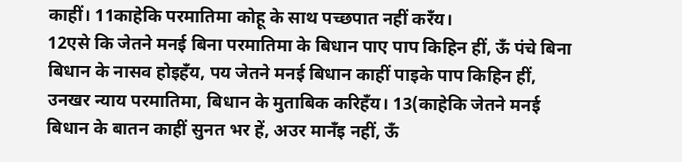काहीं। 11काहेकि परमातिमा कोहू के साथ पच्छपात नहीं करँय।
12एसे कि जेतने मनई बिना परमातिमा के बिधान पाए पाप किहिन हीं, ऊँ पंचे बिना बिधान के नासव होइहँय, पय जेतने मनई बिधान काहीं पाइके पाप किहिन हीं, उनखर न्याय परमातिमा, बिधान के मुताबिक करिहँय। 13(काहेकि जेतने मनई बिधान के बातन काहीं सुनत भर हें, अउर मानँइ नहीं, ऊँ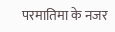परमातिमा के नजर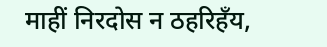माहीं निरदोस न ठहरिहँय,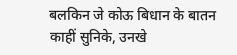बलकिन जे कोऊ बिधान के बातन काहीं सुनिके, उनखे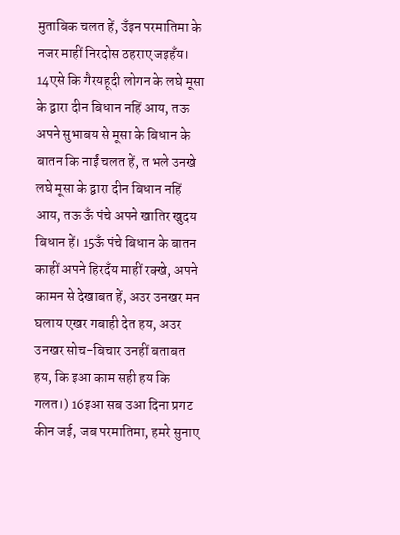मुताबिक चलत हें, उँइन परमातिमा के नजर माहीं निरदोस ठहराए जइहँय। 14एसे कि गैरयहूदी लोगन के लघे मूसा के द्वारा दीन बिधान नहिं आय, तऊ अपने सुभाबय से मूसा के बिधान के बातन कि नाईं चलत हें, त भले उनखे लघे मूसा के द्वारा दीन बिधान नहिं आय, तऊ ऊँ पंचे अपने खातिर खुदय बिधान हें। 15ऊँ पंचे बिधान के बातन काहीं अपने हिरदँय माहीं रक्खे, अपने कामन से देखाबत हें, अउर उनखर मन घलाय एखर गबाही देत हय, अउर उनखर सोच-बिचार उनहीं बताबत हय, कि इआ काम सही हय कि गलत।) 16इआ सब उआ दिना प्रगट कीन जई, जब परमातिमा, हमरे सुनाए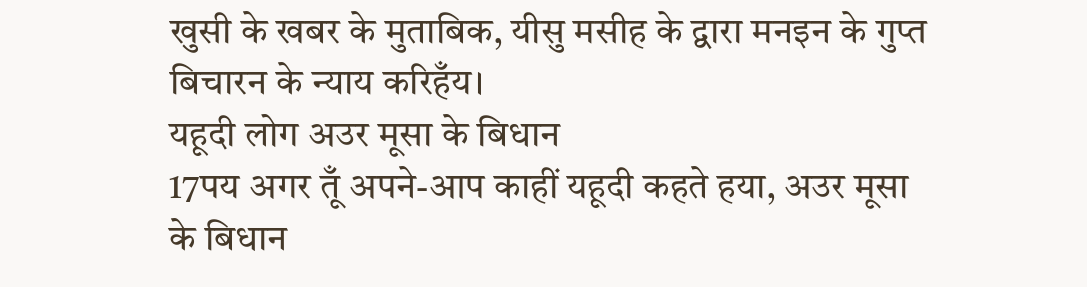खुसी के खबर के मुताबिक, यीसु मसीह के द्वारा मनइन के गुप्त बिचारन के न्याय करिहँय।
यहूदी लोग अउर मूसा के बिधान
17पय अगर तूँ अपने-आप काहीं यहूदी कहते हया, अउर मूसा के बिधान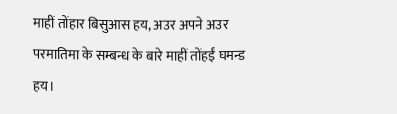माहीं तोंहार बिसुआस हय, अउर अपने अउर परमातिमा के सम्बन्ध के बारे माहीं तोंहईं घमन्ड हय।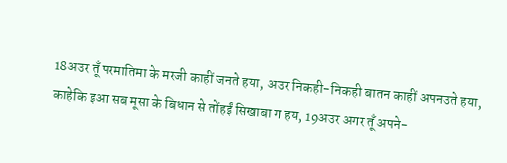18अउर तूँ परमातिमा के मरजी काहीं जनते हया, अउर निकही-निकही बातन काहीं अपनउते हया, काहेकि इआ सब मूसा के बिधान से तोंहईं सिखाबा ग हय, 19अउर अगर तूँ अपने-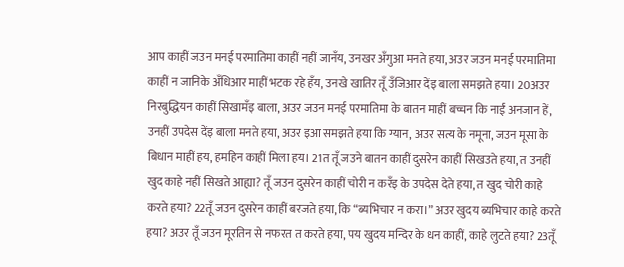आप काहीं जउन मनई परमातिमा काहीं नहीं जानँय, उनखर अँगुआ मनते हया, अउर जउन मनई परमातिमा काहीं न जानिके अँधिआर माहीं भटक रहे हँय, उनखे खातिर तूँ उँजिआर देंइ बाला समझते हया। 20अउर निरबुद्धियन काहीं सिखामँइ बाला, अउर जउन मनई परमातिमा के बातन माहीं बच्चन कि नाईं अनजान हें, उनहीं उपदेस देंइ बाला मनते हया, अउर इआ समझते हया कि ग्यान, अउर सत्य के नमूना, जउन मूसा के बिधान माहीं हय, हमहिन काहीं मिला हय। 21त तूँ जउने बातन काहीं दुसरेन काहीं सिखउते हया, त उनहीं खुद काहे नहीं सिखते आह्या? तूँ जउन दुसरेन काहीं चोरी न करँइ के उपदेस देते हया, त खुद चोरी काहे करते हया? 22तूँ जउन दुसरेन काहीं बरजते हया, कि “ब्यभिचार न करा।” अउर खुदय ब्यभिचार काहे करते हया? अउर तूँ जउन मूरतिन से नफरत त करते हया, पय खुदय मन्दिर के धन काहीं, काहे लुटते हया? 23तूँ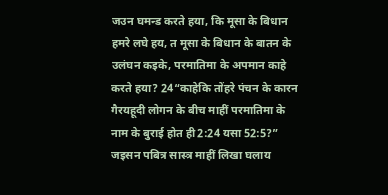जउन घमन्ड करते हया, कि मूसा के बिधान हमरे लघे हय, त मूसा के बिधान के बातन के उलंघन कइके, परमातिमा के अपमान काहे करते हया? 24“काहेकि तोंहरे पंचन के कारन गैरयहूदी लोगन के बीच माहीं परमातिमा के नाम के बुराई होत ही2:24 यसा 52:5?” जइसन पबित्र सास्त्र माहीं लिखा घलाय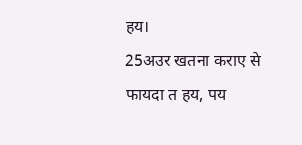हय।
25अउर खतना कराए से फायदा त हय, पय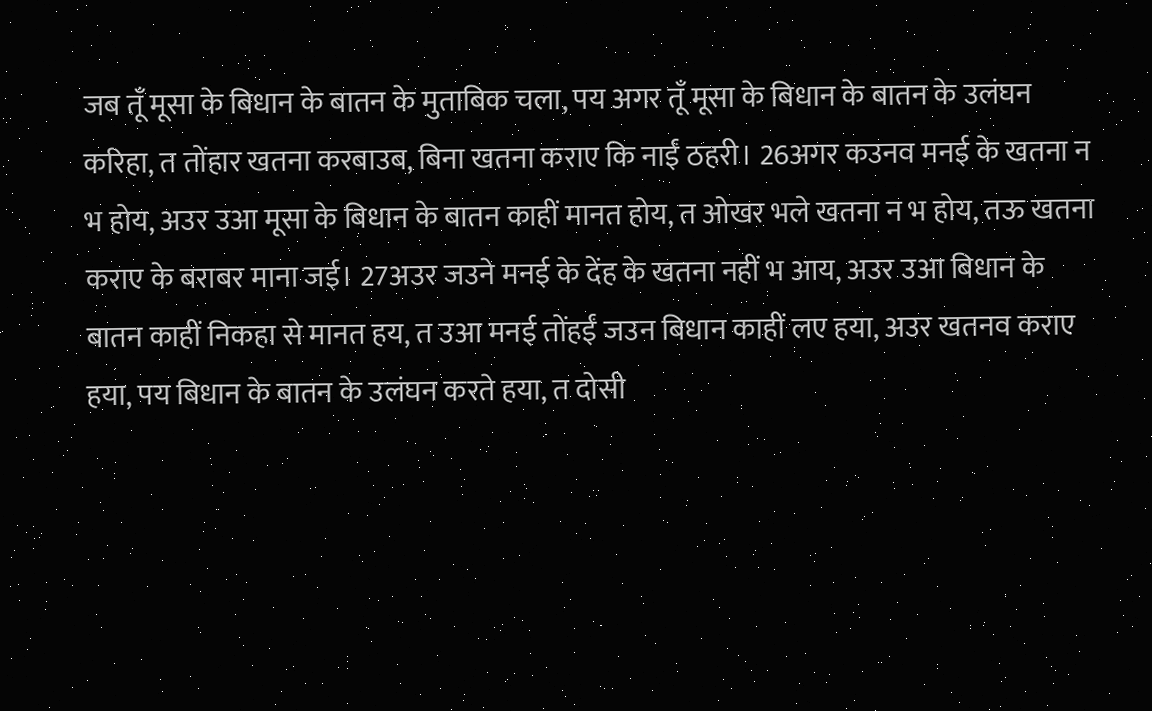जब तूँ मूसा के बिधान के बातन के मुताबिक चला, पय अगर तूँ मूसा के बिधान के बातन के उलंघन करिहा, त तोंहार खतना करबाउब, बिना खतना कराए कि नाईं ठहरी। 26अगर कउनव मनई के खतना न भ होय, अउर उआ मूसा के बिधान के बातन काहीं मानत होय, त ओखर भले खतना न भ होय, तऊ खतना कराए के बराबर माना जई। 27अउर जउने मनई के देंह के खतना नहीं भ आय, अउर उआ बिधान के बातन काहीं निकहा से मानत हय, त उआ मनई तोंहईं जउन बिधान काहीं लए हया, अउर खतनव कराए हया, पय बिधान के बातन के उलंघन करते हया, त दोसी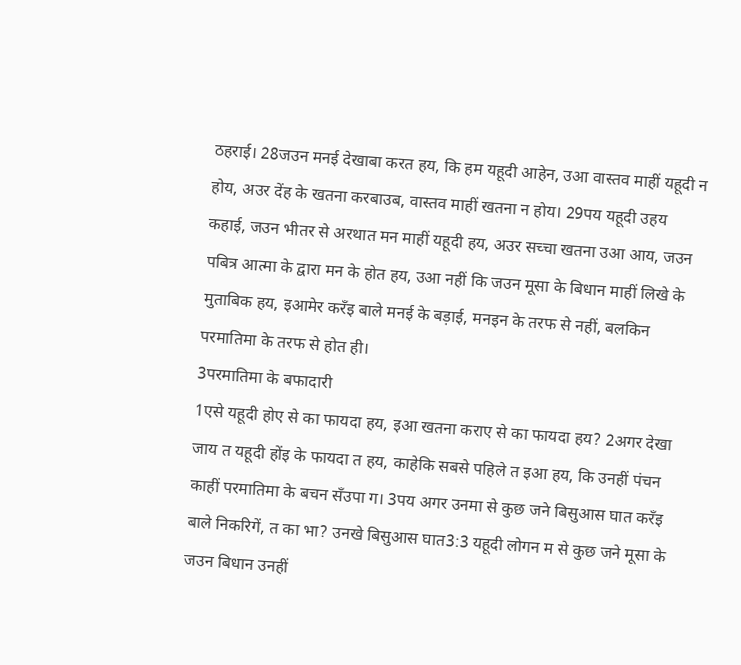ठहराई। 28जउन मनई देखाबा करत हय, कि हम यहूदी आहेन, उआ वास्तव माहीं यहूदी न होय, अउर देंह के खतना करबाउब, वास्तव माहीं खतना न होय। 29पय यहूदी उहय कहाई, जउन भीतर से अरथात मन माहीं यहूदी हय, अउर सच्चा खतना उआ आय, जउन पबित्र आत्मा के द्वारा मन के होत हय, उआ नहीं कि जउन मूसा के बिधान माहीं लिखे के मुताबिक हय, इआमेर करँइ बाले मनई के बड़ाई, मनइन के तरफ से नहीं, बलकिन परमातिमा के तरफ से होत ही।
3परमातिमा के बफादारी
1एसे यहूदी होए से का फायदा हय, इआ खतना कराए से का फायदा हय? 2अगर देखा जाय त यहूदी होंइ के फायदा त हय, काहेकि सबसे पहिले त इआ हय, कि उनहीं पंचन काहीं परमातिमा के बचन सँउपा ग। 3पय अगर उनमा से कुछ जने बिसुआस घात करँइ बाले निकरिगें, त का भा? उनखे बिसुआस घात3:3 यहूदी लोगन म से कुछ जने मूसा के जउन बिधान उनहीं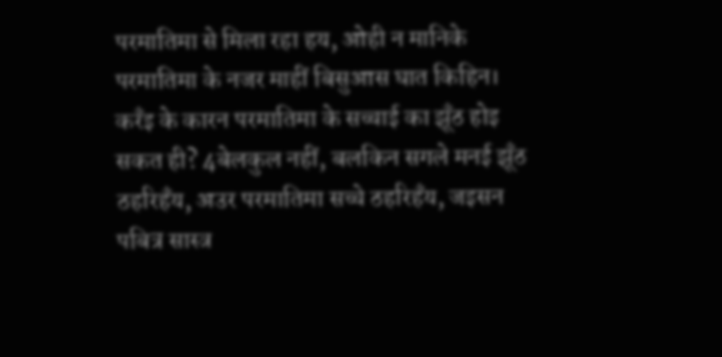परमातिमा से मिला रहा हय, ओही न मानिके परमातिमा के नजर माहीं बिसुआस घात किहिन। करँइ के कारन परमातिमा के सच्चाई का झूँठ होइ सकत ही? 4बेलकुल नहीं, बलकिन सगले मनई झूँठ ठहरिहँय, अउर परमातिमा सच्चे ठहरिहँय, जइसन पबित्र सास्त्र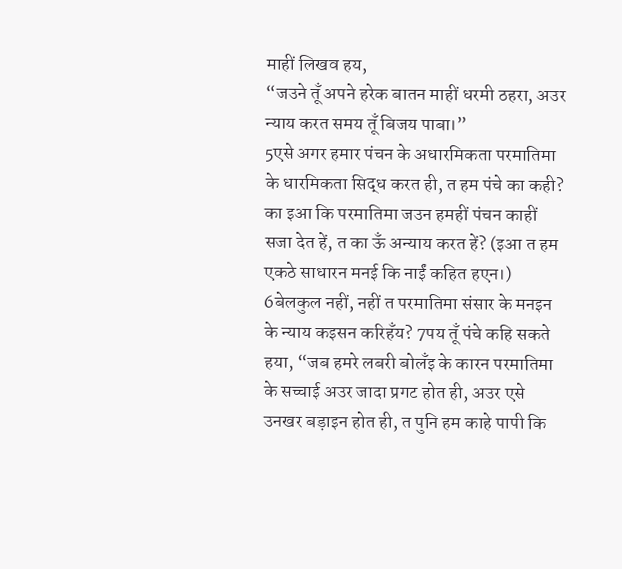माहीं लिखव हय,
“जउने तूँ अपने हरेक बातन माहीं धरमी ठहरा, अउर न्याय करत समय तूँ बिजय पाबा।”
5एसे अगर हमार पंचन के अधारमिकता परमातिमा के धारमिकता सिद्ध करत ही, त हम पंचे का कही? का इआ कि परमातिमा जउन हमहीं पंचन काहीं सजा देत हें, त का ऊँ अन्याय करत हें? (इआ त हम एकठे साधारन मनई कि नाईं कहित हएन।) 6बेलकुल नहीं, नहीं त परमातिमा संसार के मनइन के न्याय कइसन करिहँय? 7पय तूँ पंचे कहि सकते हया, “जब हमरे लबरी बोलँइ के कारन परमातिमा के सच्चाई अउर जादा प्रगट होत ही, अउर एसे उनखर बड़ाइन होत ही, त पुनि हम काहे पापी कि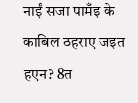नाईं सजा पामँइ के काबिल ठहराए जइत हएन? 8त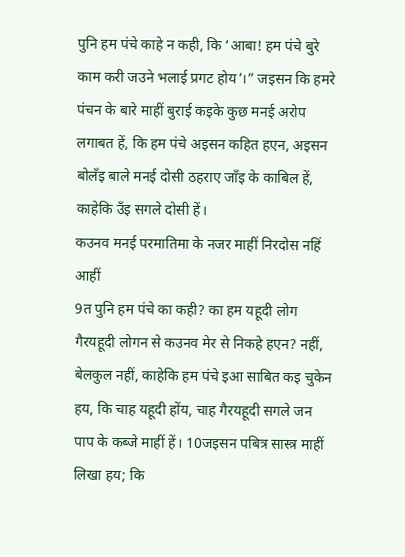पुनि हम पंचे काहे न कही, कि ‘आबा! हम पंचे बुरे काम करी जउने भलाई प्रगट होय’।” जइसन कि हमरे पंचन के बारे माहीं बुराई कइके कुछ मनई अरोप लगाबत हें, कि हम पंचे अइसन कहित हएन, अइसन बोलँइ बाले मनई दोसी ठहराए जाँइ के काबिल हें, काहेकि उँइ सगले दोसी हें।
कउनव मनई परमातिमा के नजर माहीं निरदोस नहिं आहीं
9त पुनि हम पंचे का कही? का हम यहूदी लोग गैरयहूदी लोगन से कउनव मेर से निकहे हएन? नहीं, बेलकुल नहीं, काहेकि हम पंचे इआ साबित कइ चुकेन हय, कि चाह यहूदी होंय, चाह गैरयहूदी सगले जन पाप के कब्जे माहीं हें। 10जइसन पबित्र सास्त्र माहीं लिखा हय; कि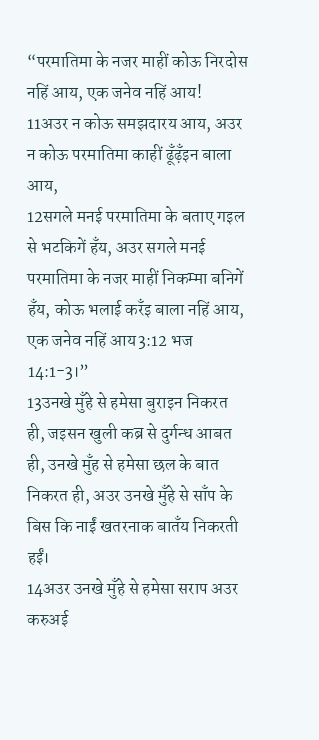“परमातिमा के नजर माहीं कोऊ निरदोस नहिं आय, एक जनेव नहिं आय!
11अउर न कोऊ समझदारय आय, अउर न कोऊ परमातिमा काहीं ढूँढ़ँइन बाला आय,
12सगले मनई परमातिमा के बताए गइल से भटकिगें हँय, अउर सगले मनई परमातिमा के नजर माहीं निकम्मा बनिगें हँय, कोऊ भलाई करँइ बाला नहिं आय, एक जनेव नहिं आय3:12 भज 14:1-3।”
13उनखे मुँहे से हमेसा बुराइन निकरत ही, जइसन खुली कब्र से दुर्गन्ध आबत ही, उनखे मुँह से हमेसा छल के बात निकरत ही, अउर उनखे मुँहे से साँप के बिस कि नाईं खतरनाक बातँय निकरती हईं।
14अउर उनखे मुँहे से हमेसा सराप अउर करुअई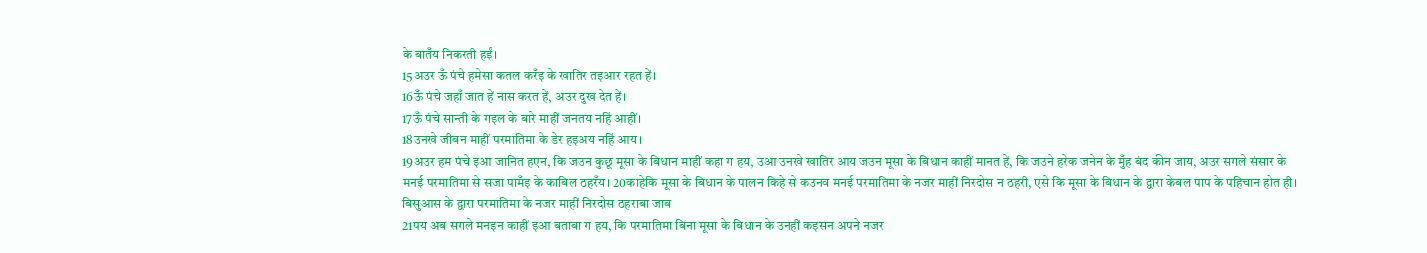के बातँय निकरती हईं।
15अउर ऊँ पंचे हमेसा कतल करँइ के खातिर तइआर रहत हें।
16ऊँ पंचे जहाँ जात हें नास करत हें, अउर दुख देत हें।
17ऊँ पंचे सान्ती के गइल के बारे माहीं जनतय नहिं आहीं।
18उनखे जीबन माहीं परमातिमा के डेर हइअय नहिं आय।
19अउर हम पंचे इआ जानित हएन, कि जउन कुछू मूसा के बिधान माहीं कहा ग हय, उआ उनखे खातिर आय जउन मूसा के बिधान काहीं मानत हें, कि जउने हरेक जनेन के मुँह बंद कीन जाय, अउर सगले संसार के मनई परमातिमा से सजा पामँइ के काबिल ठहरँय। 20काहेकि मूसा के बिधान के पालन किहे से कउनव मनई परमातिमा के नजर माहीं निरदोस न ठहरी, एसे कि मूसा के बिधान के द्वारा केबल पाप के पहिचान होत ही।
बिसुआस के द्वारा परमातिमा के नजर माहीं निरदोस ठहराबा जाब
21पय अब सगले मनइन काहीं इआ बताबा ग हय, कि परमातिमा बिना मूसा के बिधान के उनहीं कइसन अपने नजर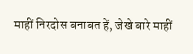माहीं निरदोस बनाबत हें, जेखे बारे माहीं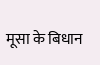मूसा के बिधान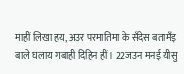माहीं लिखा हय, अउर परमातिमा के सँदेस बतामँइ बाले घलाय गबाही दिहिन हीं। 22जउन मनई यीसु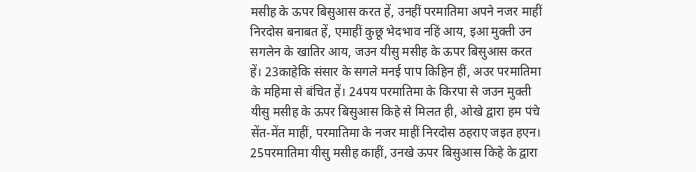मसीह के ऊपर बिसुआस करत हें, उनहीं परमातिमा अपने नजर माहीं निरदोस बनाबत हें, एमाहीं कुछू भेदभाव नहिं आय, इआ मुक्ती उन सगलेन के खातिर आय, जउन यीसु मसीह के ऊपर बिसुआस करत हें। 23काहेकि संसार के सगले मनई पाप किहिन हीं, अउर परमातिमा के महिमा से बंचित हें। 24पय परमातिमा के किरपा से जउन मुक्ती यीसु मसीह के ऊपर बिसुआस किहे से मिलत ही, ओखे द्वारा हम पंचे सेंत-मेंत माहीं, परमातिमा के नजर माहीं निरदोस ठहराए जइत हएन। 25परमातिमा यीसु मसीह काहीं, उनखे ऊपर बिसुआस किहे के द्वारा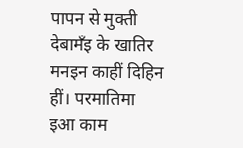पापन से मुक्ती देबामँइ के खातिर मनइन काहीं दिहिन हीं। परमातिमा इआ काम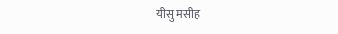यीसु मसीह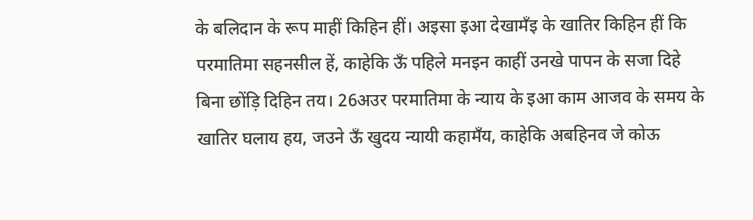के बलिदान के रूप माहीं किहिन हीं। अइसा इआ देखामँइ के खातिर किहिन हीं कि परमातिमा सहनसील हें, काहेकि ऊँ पहिले मनइन काहीं उनखे पापन के सजा दिहे बिना छोंड़ि दिहिन तय। 26अउर परमातिमा के न्याय के इआ काम आजव के समय के खातिर घलाय हय, जउने ऊँ खुदय न्यायी कहामँय, काहेकि अबहिनव जे कोऊ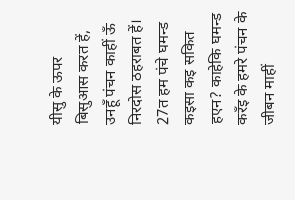यीसु के ऊपर बिसुआस करत हें, उनहूँ पंचन काहीं ऊँ निरदोस ठहराबत हें। 27त हम पंचे घमन्ड कइसा कइ सकित हएन? काहेकि घमन्ड करँइ के हमरे पंचन के जीबन माहीं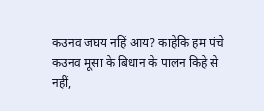कउनव जघय नहिं आय? काहेकि हम पंचे कउनव मूसा के बिधान के पालन किहे से नहीं,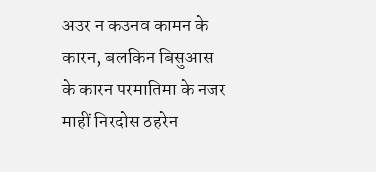अउर न कउनव कामन के कारन, बलकिन बिसुआस के कारन परमातिमा के नजर माहीं निरदोस ठहरेन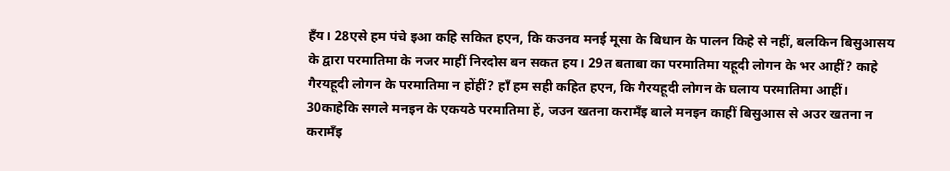हँय। 28एसे हम पंचे इआ कहि सकित हएन, कि कउनव मनई मूसा के बिधान के पालन किहे से नहीं, बलकिन बिसुआसय के द्वारा परमातिमा के नजर माहीं निरदोस बन सकत हय। 29त बताबा का परमातिमा यहूदी लोगन के भर आहीं? काहे गैरयहूदी लोगन के परमातिमा न होंहीं? हाँ हम सही कहित हएन, कि गैरयहूदी लोगन के घलाय परमातिमा आहीं। 30काहेकि सगले मनइन के एकयठे परमातिमा हें, जउन खतना करामँइ बाले मनइन काहीं बिसुआस से अउर खतना न करामँइ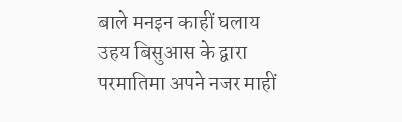बाले मनइन काहीं घलाय उहय बिसुआस के द्वारा परमातिमा अपने नजर माहीं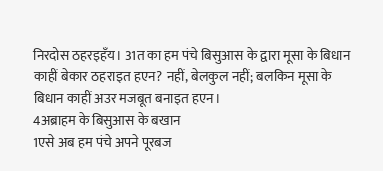निरदोस ठहरइहँय। 31त का हम पंचे बिसुआस के द्वारा मूसा के बिधान काहीं बेकार ठहराइत हएन? नहीं, बेलकुल नहीं; बलकिन मूसा के बिधान काहीं अउर मजबूत बनाइत हएन।
4अब्राहम के बिसुआस के बखान
1एसे अब हम पंचे अपने पूरबज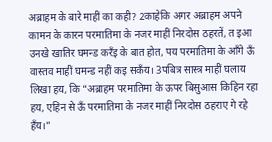अब्राहम के बारे माहीं का कही? 2काहेकि अगर अब्राहम अपने कामन के कारन परमातिमा के नजर माहीं निरदोस ठहरतें, त इआ उनखे खातिर घमन्ड करँइ के बात होत, पय परमातिमा के आँगे ऊँ वास्तव माहीं घमन्ड नहीं कइ सकँय। 3पबित्र सास्त्र माहीं घलाय लिखा हय, कि “अब्राहम परमातिमा के ऊपर बिसुआस किहिन रहा हय, एहिन से ऊँ परमातिमा के नजर माहीं निरदोस ठहराए गे रहे हँय।”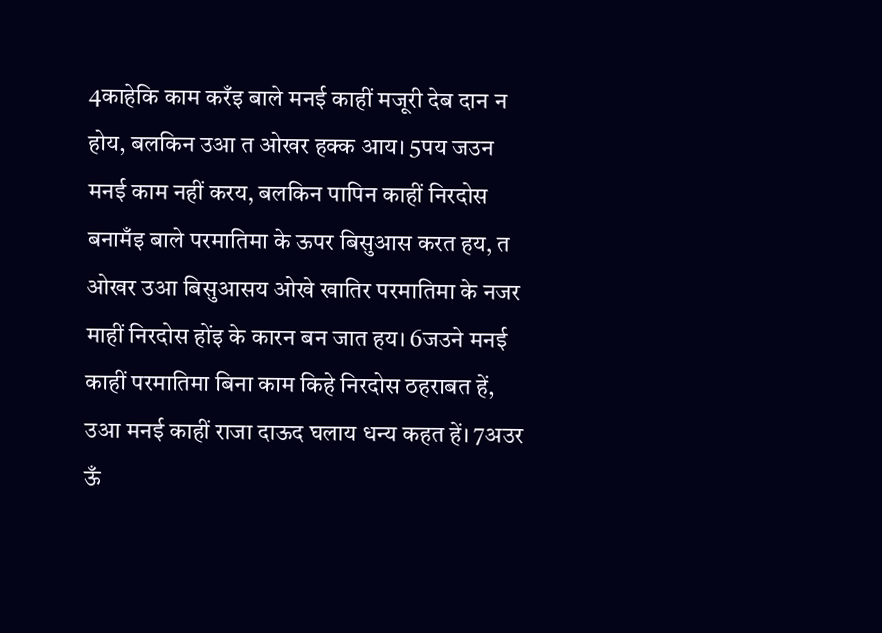4काहेकि काम करँइ बाले मनई काहीं मजूरी देब दान न होय, बलकिन उआ त ओखर हक्क आय। 5पय जउन मनई काम नहीं करय, बलकिन पापिन काहीं निरदोस बनामँइ बाले परमातिमा के ऊपर बिसुआस करत हय, त ओखर उआ बिसुआसय ओखे खातिर परमातिमा के नजर माहीं निरदोस होंइ के कारन बन जात हय। 6जउने मनई काहीं परमातिमा बिना काम किहे निरदोस ठहराबत हें, उआ मनई काहीं राजा दाऊद घलाय धन्य कहत हें। 7अउर ऊँ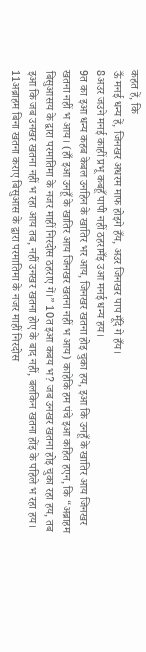कहत हें, कि
ऊँ मनई धन्य हें, जिनखर अधरम माफ होइगे हँय, अउर जिनखर पाप मूँदे गे हँय।
8अउर जउने मनई काहीं प्रभू कबहूँ पापी नहीं ठहरामँइ उआ मनई धन्य हय।
9त का इआ धन्य कहब केबल उनहिन के खातिर भर आय, जिनखर खतना होइ चुका हय, इआ कि उनहूँ के खातिर आय जिनखर खतना नहीं भ आय। (हाँ इआ उनहूँ के खातिर आय जिनखर खतना नहीं भ आय) काहेकि हम पंचे इआ कहित हएन, कि “अब्राहम बिसुआसय के द्वारा परमातिमा के नजर माहीं निरदोस ठहराए गें।” 10त इआ कबय भ? जब उनखर खतना होइ चुका रहा हय, तब इआ कि जब उनखर खतना नहीं भ रहा आय तब, नहीं उनखर खतना होए के बाद नहीं, बलकिन खतना होंइ के पहिले भ रहा हय। 11अब्राहम बिना खतना कराए बिसुआस के द्वारा परमातिमा के नजर माहीं निरदोस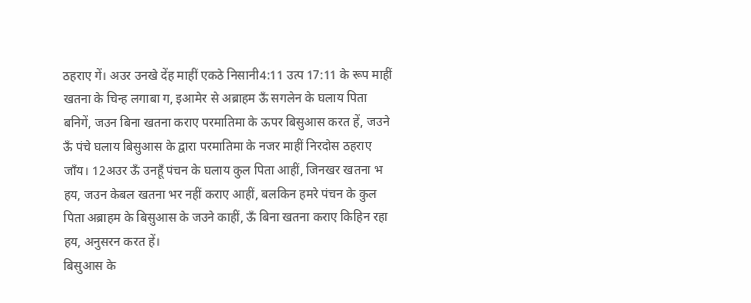ठहराए गें। अउर उनखे देंह माहीं एकठे निसानी4:11 उत्प 17:11 के रूप माहीं खतना के चिन्ह लगाबा ग, इआमेर से अब्राहम ऊँ सगलेन के घलाय पिता बनिगें, जउन बिना खतना कराए परमातिमा के ऊपर बिसुआस करत हें, जउने ऊँ पंचे घलाय बिसुआस के द्वारा परमातिमा के नजर माहीं निरदोस ठहराए जाँय। 12अउर ऊँ उनहूँ पंचन के घलाय कुल पिता आहीं, जिनखर खतना भ हय, जउन केबल खतना भर नहीं कराए आहीं, बलकिन हमरे पंचन के कुल पिता अब्राहम के बिसुआस के जउने काहीं, ऊँ बिना खतना कराए किहिन रहा हय, अनुसरन करत हें।
बिसुआस के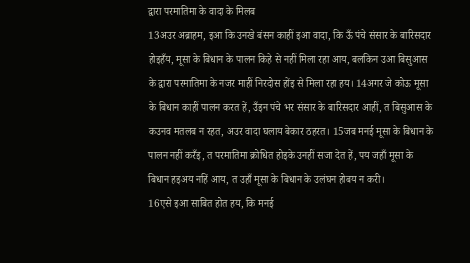द्वारा परमातिमा के वादा के मिलब
13अउर अब्राहम, इआ कि उनखे बंसन काहीं इआ वादा, कि ऊँ पंचे संसार के बारिसदार होइहँय, मूसा के बिधान के पालन किहे से नहीं मिला रहा आय, बलकिन उआ बिसुआस के द्वारा परमातिमा के नजर माहीं निरदोस होंइ से मिला रहा हय। 14अगर जे कोऊ मूसा के बिधान काहीं पालन करत हें, उँइन पंचे भर संसार के बारिसदार आहीं, त बिसुआस के कउनव मतलब न रहत, अउर वादा घलाय बेकार ठहरत। 15जब मनई मूसा के बिधान के पालन नहीं करँइ, त परमातिमा क्रोधित होइके उनहीं सजा देत हें, पय जहाँ मूसा के बिधान हइअय नहिं आय, त उहाँ मूसा के बिधान के उलंघन होबय न करी।
16एसे इआ साबित होत हय, कि मनई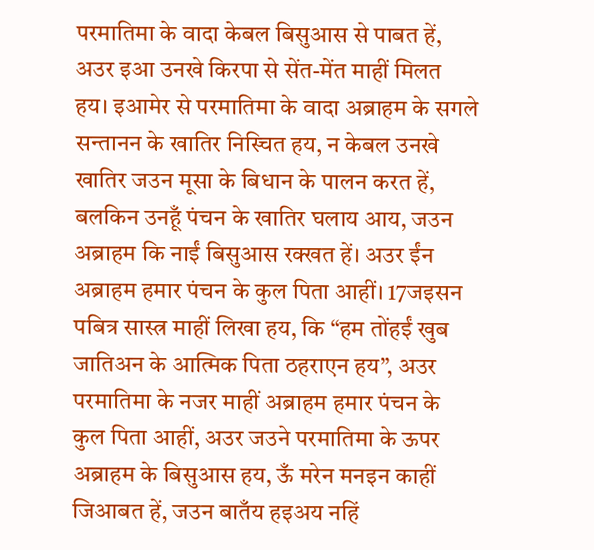परमातिमा के वादा केबल बिसुआस से पाबत हें, अउर इआ उनखे किरपा से सेंत-मेंत माहीं मिलत हय। इआमेर से परमातिमा के वादा अब्राहम के सगले सन्तानन के खातिर निस्चित हय, न केबल उनखे खातिर जउन मूसा के बिधान के पालन करत हें, बलकिन उनहूँ पंचन के खातिर घलाय आय, जउन अब्राहम कि नाईं बिसुआस रक्खत हें। अउर ईंन अब्राहम हमार पंचन के कुल पिता आहीं। 17जइसन पबित्र सास्त्र माहीं लिखा हय, कि “हम तोंहईं खुब जातिअन के आत्मिक पिता ठहराएन हय”, अउर परमातिमा के नजर माहीं अब्राहम हमार पंचन के कुल पिता आहीं, अउर जउने परमातिमा के ऊपर अब्राहम के बिसुआस हय, ऊँ मरेन मनइन काहीं जिआबत हें, जउन बातँय हइअय नहिं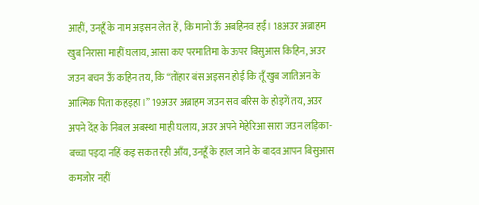आहीं, उनहूँ के नाम अइसन लेत हें, कि मानो ऊँ अबहिनव हईं। 18अउर अब्राहम खुब निरासा माहीं घलाय, आसा कए परमातिमा के ऊपर बिसुआस किहिन, अउर जउन बचन ऊँ कहिन तय, कि “तोंहार बंस अइसन होई कि तूँ खुब जातिअन के आत्मिक पिता कहइहा।” 19अउर अब्राहम जउन सव बरिस के होइगें तय, अउर अपने देंह के निबल अबस्था माही घलाय, अउर अपने मेहेरिआ सारा जउन लड़िका-बच्चा पइदा नहिं कइ सकत रही आँय, उनहूँ के हाल जाने के बादव आपन बिसुआस कमजोर नहीं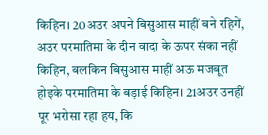किहिन। 20अउर अपने बिसुआस माहीं बने रहिगें, अउर परमातिमा के दीन वादा के ऊपर संका नहीं किहिन, बलकिन बिसुआस माहीं अऊ मजबूत होइके परमातिमा के बड़ाई किहिन। 21अउर उनहीं पूर भरोसा रहा हय, कि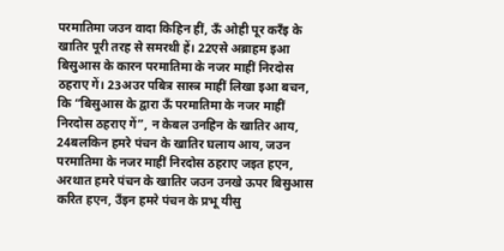परमातिमा जउन वादा किहिन हीं, ऊँ ओही पूर करँइ के खातिर पूरी तरह से समरथी हें। 22एसे अब्राहम इआ बिसुआस के कारन परमातिमा के नजर माहीं निरदोस ठहराए गें। 23अउर पबित्र सास्त्र माहीं लिखा इआ बचन, कि “बिसुआस के द्वारा ऊँ परमातिमा के नजर माहीं निरदोस ठहराए गें”, न केबल उनहिन के खातिर आय, 24बलकिन हमरे पंचन के खातिर घलाय आय, जउन परमातिमा के नजर माहीं निरदोस ठहराए जइत हएन, अरथात हमरे पंचन के खातिर जउन उनखे ऊपर बिसुआस करित हएन, उँइन हमरे पंचन के प्रभू यीसु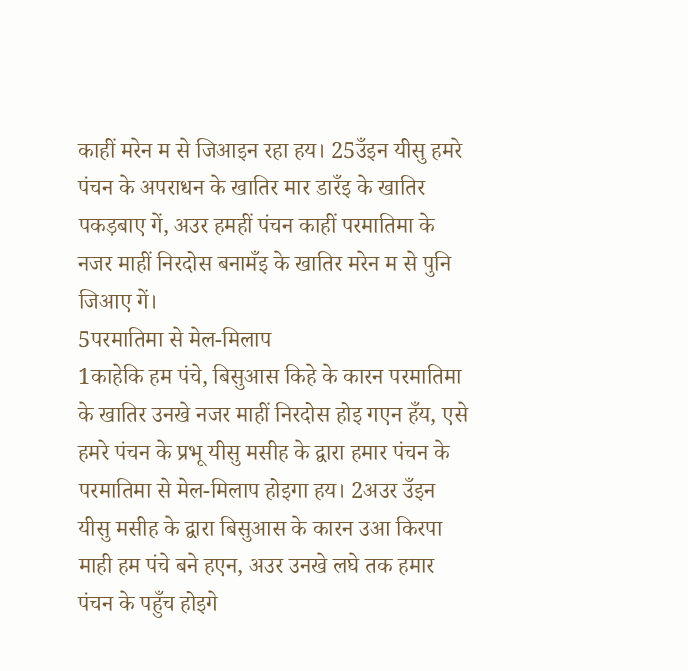काहीं मरेन म से जिआइन रहा हय। 25उँइन यीसु हमरे पंचन के अपराधन के खातिर मार डारँइ के खातिर पकड़बाए गें, अउर हमहीं पंचन काहीं परमातिमा के नजर माहीं निरदोस बनामँइ के खातिर मरेन म से पुनि जिआए गें।
5परमातिमा से मेल-मिलाप
1काहेकि हम पंचे, बिसुआस किहे के कारन परमातिमा के खातिर उनखे नजर माहीं निरदोस होइ गएन हँय, एसे हमरे पंचन के प्रभू यीसु मसीह के द्वारा हमार पंचन के परमातिमा से मेल-मिलाप होइगा हय। 2अउर उँइन यीसु मसीह के द्वारा बिसुआस के कारन उआ किरपा माही हम पंचे बने हएन, अउर उनखे लघे तक हमार पंचन के पहुँच होइगे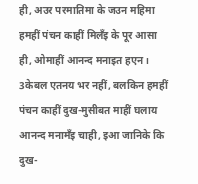ही, अउर परमातिमा के जउन महिमा हमहीं पंचन काहीं मिलँइ के पूर आसा ही, ओमाहीं आनन्द मनाइत हएन। 3केबल एतनय भर नहीं, बलकिन हमहीं पंचन काहीं दुख-मुसीबत माहीं घलाय आनन्द मनामँइ चाही, इआ जानिके कि दुख-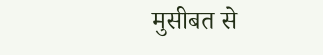मुसीबत से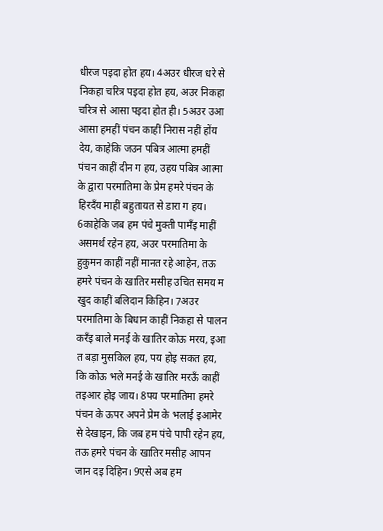धीरज पइदा होत हय। 4अउर धीरज धरे से निकहा चरित्र पइदा होत हय, अउर निकहा चरित्र से आसा पइदा होत ही। 5अउर उआ आसा हमहीं पंचन काहीं निरास नहीं होंय देय, काहेकि जउन पबित्र आत्मा हमहीं पंचन काहीं दीन ग हय, उहय पबित्र आत्मा के द्वारा परमातिमा के प्रेम हमरे पंचन के हिरदँय माहीं बहुतायत से डारा ग हय। 6काहेकि जब हम पंचे मुक्ती पामँइ माहीं असमर्थ रहेन हय, अउर परमातिमा के हुकुमन काहीं नहीं मानत रहे आहेन, तऊ हमरे पंचन के खातिर मसीह उचित समय म खुद काहीं बलिदान किहिन। 7अउर परमातिमा के बिधान काहीं निकहा से पालन करँइ बाले मनई के खातिर कोऊ मरय, इआ त बड़ा मुसकिल हय, पय होइ सकत हय, कि कोऊ भले मनई के खातिर मरऊँ काहीं तइआर होइ जाय। 8पय परमातिमा हमरे पंचन के ऊपर अपने प्रेम के भलाई इआमेर से देखाइन, कि जब हम पंचे पापी रहेन हय, तऊ हमरे पंचन के खातिर मसीह आपन जान दइ दिहिन। 9एसे अब हम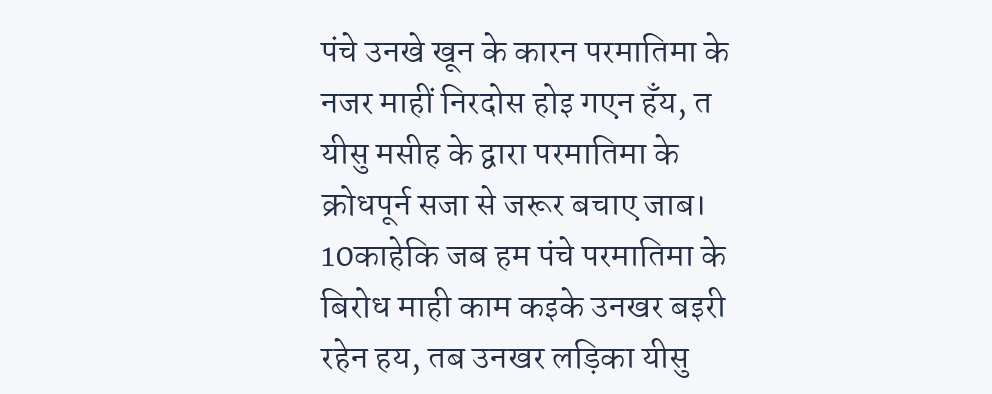पंचे उनखे खून के कारन परमातिमा के नजर माहीं निरदोस होइ गएन हँय, त यीसु मसीह के द्वारा परमातिमा के क्रोधपूर्न सजा से जरूर बचाए जाब। 10काहेकि जब हम पंचे परमातिमा के बिरोध माही काम कइके उनखर बइरी रहेन हय, तब उनखर लड़िका यीसु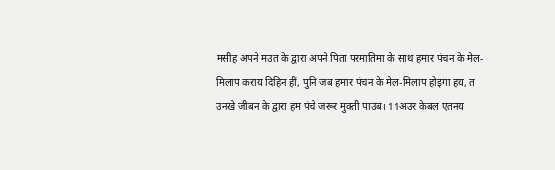मसीह अपने मउत के द्वारा अपने पिता परमातिमा के साथ हमार पंचन के मेल-मिलाप कराय दिहिन हीं, पुनि जब हमार पंचन के मेल-मिलाप होइगा हय, त उनखे जीबन के द्वारा हम पंचे जरूर मुक्ती पाउब। 11अउर केबल एतनय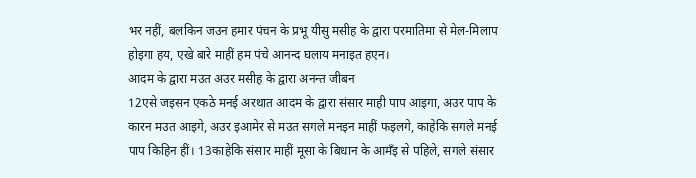भर नहीं, बलकिन जउन हमार पंचन के प्रभू यीसु मसीह के द्वारा परमातिमा से मेल-मिलाप होइगा हय, एखे बारे माहीं हम पंचे आनन्द घलाय मनाइत हएन।
आदम के द्वारा मउत अउर मसीह के द्वारा अनन्त जीबन
12एसे जइसन एकठे मनई अरथात आदम के द्वारा संसार माही पाप आइगा, अउर पाप के कारन मउत आइगे, अउर इआमेर से मउत सगले मनइन माहीं फइलगे, काहेकि सगले मनई पाप किहिन हीं। 13काहेकि संसार माहीं मूसा के बिधान के आमँइ से पहिले, सगले संसार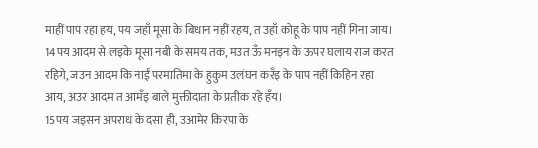माहीं पाप रहा हय, पय जहाँ मूसा के बिधान नहीं रहय, त उहाँ कोहू के पाप नहीं गिना जाय। 14पय आदम से लइके मूसा नबी के समय तक, मउत ऊँ मनइन के ऊपर घलाय राज करत रहिगे, जउन आदम कि नाईं परमातिमा के हुकुम उलंघन करँइ के पाप नहीं किहिन रहा आय, अउर आदम त आमँइ बाले मुक्तीदाता के प्रतीक रहे हँय।
15पय जइसन अपराध के दसा ही, उआमेर किरपा के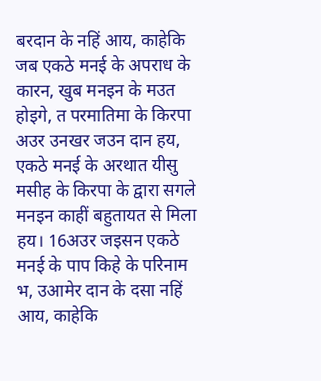बरदान के नहिं आय, काहेकि जब एकठे मनई के अपराध के कारन, खुब मनइन के मउत होइगे, त परमातिमा के किरपा अउर उनखर जउन दान हय, एकठे मनई के अरथात यीसु मसीह के किरपा के द्वारा सगले मनइन काहीं बहुतायत से मिला हय। 16अउर जइसन एकठे मनई के पाप किहे के परिनाम भ, उआमेर दान के दसा नहिं आय, काहेकि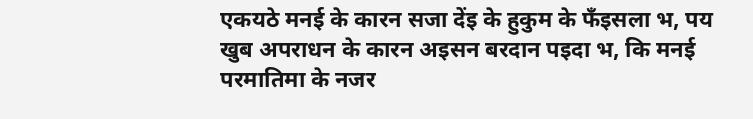एकयठे मनई के कारन सजा देंइ के हुकुम के फँइसला भ, पय खुब अपराधन के कारन अइसन बरदान पइदा भ, कि मनई परमातिमा के नजर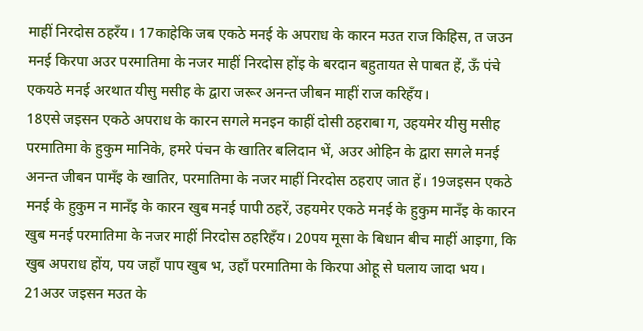माहीं निरदोस ठहरँय। 17काहेकि जब एकठे मनई के अपराध के कारन मउत राज किहिस, त जउन मनई किरपा अउर परमातिमा के नजर माहीं निरदोस होंइ के बरदान बहुतायत से पाबत हें, ऊँ पंचे एकयठे मनई अरथात यीसु मसीह के द्वारा जरूर अनन्त जीबन माहीं राज करिहँय।
18एसे जइसन एकठे अपराध के कारन सगले मनइन काहीं दोसी ठहराबा ग, उहयमेर यीसु मसीह परमातिमा के हुकुम मानिके, हमरे पंचन के खातिर बलिदान भें, अउर ओहिन के द्वारा सगले मनई अनन्त जीबन पामँइ के खातिर, परमातिमा के नजर माहीं निरदोस ठहराए जात हें। 19जइसन एकठे मनई के हुकुम न मानँइ के कारन खुब मनई पापी ठहरें, उहयमेर एकठे मनई के हुकुम मानँइ के कारन खुब मनई परमातिमा के नजर माहीं निरदोस ठहरिहँय। 20पय मूसा के बिधान बीच माहीं आइगा, कि खुब अपराध होंय, पय जहाँ पाप खुब भ, उहाँ परमातिमा के किरपा ओहू से घलाय जादा भय। 21अउर जइसन मउत के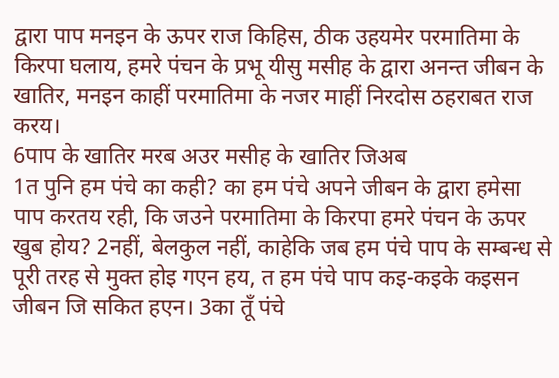द्वारा पाप मनइन के ऊपर राज किहिस, ठीक उहयमेर परमातिमा के किरपा घलाय, हमरे पंचन के प्रभू यीसु मसीह के द्वारा अनन्त जीबन के खातिर, मनइन काहीं परमातिमा के नजर माहीं निरदोस ठहराबत राज करय।
6पाप के खातिर मरब अउर मसीह के खातिर जिअब
1त पुनि हम पंचे का कही? का हम पंचे अपने जीबन के द्वारा हमेसा पाप करतय रही, कि जउने परमातिमा के किरपा हमरे पंचन के ऊपर खुब होय? 2नहीं, बेलकुल नहीं, काहेकि जब हम पंचे पाप के सम्बन्ध से पूरी तरह से मुक्त होइ गएन हय, त हम पंचे पाप कइ-कइके कइसन जीबन जि सकित हएन। 3का तूँ पंचे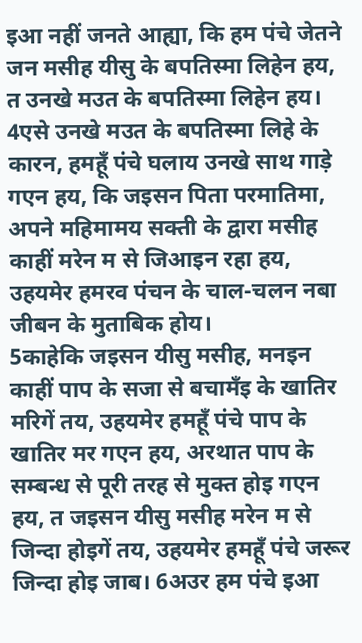इआ नहीं जनते आह्या, कि हम पंचे जेतने जन मसीह यीसु के बपतिस्मा लिहेन हय, त उनखे मउत के बपतिस्मा लिहेन हय। 4एसे उनखे मउत के बपतिस्मा लिहे के कारन, हमहूँ पंचे घलाय उनखे साथ गाड़े गएन हय, कि जइसन पिता परमातिमा, अपने महिमामय सक्ती के द्वारा मसीह काहीं मरेन म से जिआइन रहा हय, उहयमेर हमरव पंचन के चाल-चलन नबा जीबन के मुताबिक होय।
5काहेकि जइसन यीसु मसीह, मनइन काहीं पाप के सजा से बचामँइ के खातिर मरिगें तय, उहयमेर हमहूँ पंचे पाप के खातिर मर गएन हय, अरथात पाप के सम्बन्ध से पूरी तरह से मुक्त होइ गएन हय, त जइसन यीसु मसीह मरेन म से जिन्दा होइगें तय, उहयमेर हमहूँ पंचे जरूर जिन्दा होइ जाब। 6अउर हम पंचे इआ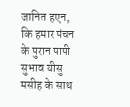जानित हएन, कि हमार पंचन के पुरान पापी सुभाव यीसु मसीह के साथ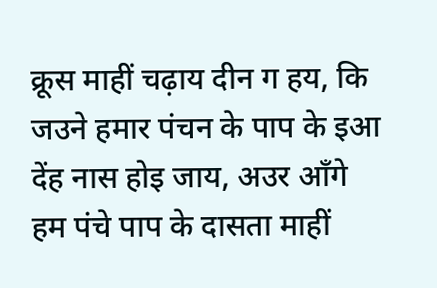क्रूस माहीं चढ़ाय दीन ग हय, कि जउने हमार पंचन के पाप के इआ देंह नास होइ जाय, अउर आँगे हम पंचे पाप के दासता माहीं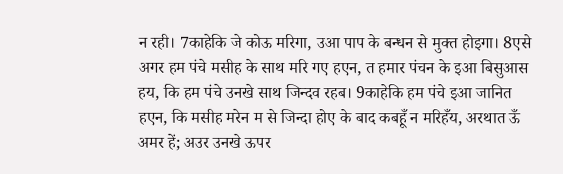न रही। 7काहेकि जे कोऊ मरिगा, उआ पाप के बन्धन से मुक्त होइगा। 8एसे अगर हम पंचे मसीह के साथ मरि गए हएन, त हमार पंचन के इआ बिसुआस हय, कि हम पंचे उनखे साथ जिन्दव रहब। 9काहेकि हम पंचे इआ जानित हएन, कि मसीह मरेन म से जिन्दा होए के बाद कबहूँ न मरिहँय, अरथात ऊँ अमर हें; अउर उनखे ऊपर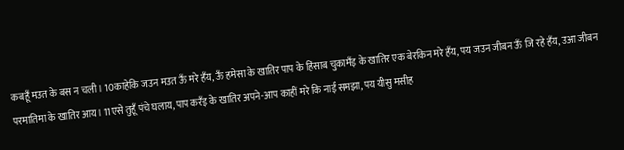कबहूँ मउत के बस न चली। 10काहेकि जउन मउत ऊँ मरे हँय, ऊँ हमेसा के खातिर पाप के हिंसाब चुकामँइ के खातिर एक बेरकिन मरे हँय, पय जउन जीबन ऊँ जि रहे हँय, उआ जीबन परमातिमा के खातिर आय। 11एसे तुहूँ पंचे घलाय, पाप करँइ के खातिर अपने-आप काहीं मरे कि नाईं समझा, पय यीसु मसीह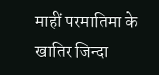माहीं परमातिमा के खातिर जिन्दा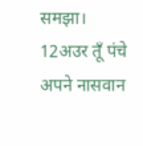समझा।
12अउर तूँ पंचे अपने नासवान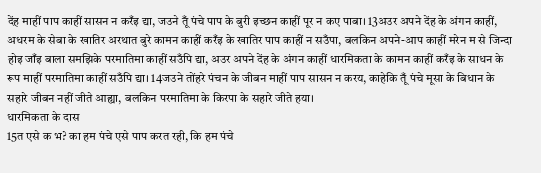देंह माहीं पाप काहीं सासन न करँइ द्या, जउने तूँ पंचे पाप के बुरी इच्छन काहीं पूर न कए पाबा। 13अउर अपने देंह के अंगन काहीं, अधरम के सेबा के खातिर अरथात बुरे कामन काहीं करँइ के खातिर पाप काहीं न सउँपा, बलकिन अपने-आप काहीं मरेन म से जिन्दा होइ जाँइ बाला समझिके परमातिमा काहीं सउँपि द्या, अउर अपने देंह के अंगन काहीं धारमिकता के कामन काहीं करँइ के साधन के रूप माहीं परमातिमा काहीं सउँपि द्या। 14जउने तोंहरे पंचन के जीबन माहीं पाप सासन न करय, काहेकि तूँ पंचे मूसा के बिधान के सहारे जीबन नहीं जीते आह्या, बलकिन परमातिमा के किरपा के सहारे जीते हया।
धारमिकता के दास
15त एसे क भ? का हम पंचे एसे पाप करत रही, कि हम पंचे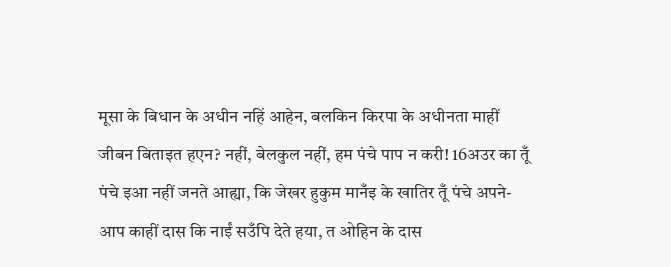मूसा के बिधान के अधीन नहिं आहेन, बलकिन किरपा के अधीनता माहीं जीबन बिताइत हएन? नहीं, बेलकुल नहीं, हम पंचे पाप न करी! 16अउर का तूँ पंचे इआ नहीं जनते आह्या, कि जेखर हुकुम मानँइ के खातिर तूँ पंचे अपने-आप काहीं दास कि नाईं सउँपि देते हया, त ओहिन के दास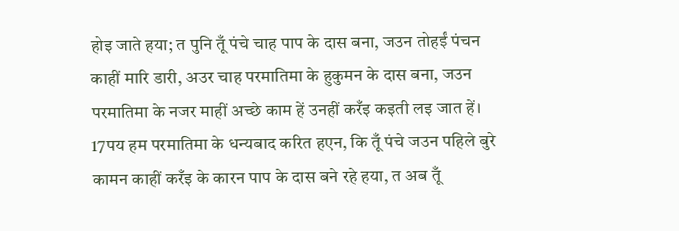होइ जाते हया; त पुनि तूँ पंचे चाह पाप के दास बना, जउन तोहईं पंचन काहीं मारि डारी, अउर चाह परमातिमा के हुकुमन के दास बना, जउन परमातिमा के नजर माहीं अच्छे काम हें उनहीं करँइ कइती लइ जात हें। 17पय हम परमातिमा के धन्यबाद करित हएन, कि तूँ पंचे जउन पहिले बुरे कामन काहीं करँइ के कारन पाप के दास बने रहे हया, त अब तूँ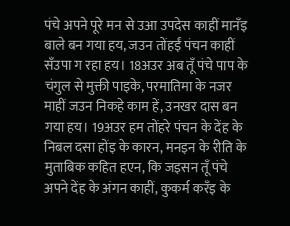पंचे अपने पूरे मन से उआ उपदेस काहीं मानँइ बाले बन गया हय, जउन तोंहईं पंचन काहीं सँउपा ग रहा हय। 18अउर अब तूँ पंचे पाप के चंगुल से मुक्ती पाइके, परमातिमा के नजर माहीं जउन निकहे काम हें, उनखर दास बन गया हय। 19अउर हम तोंहरे पंचन के देंह के निबल दसा होंइ के कारन, मनइन के रीति के मुताबिक कहित हएन, कि जइसन तूँ पंचे अपने देंह के अंगन काहीं, कुकर्म करँइ के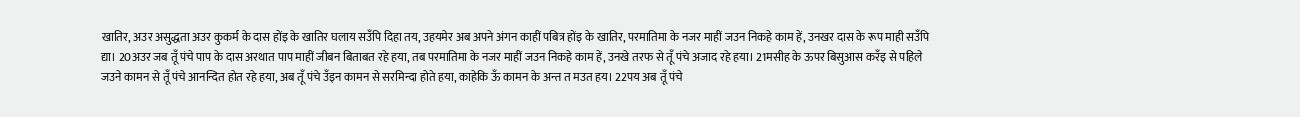खातिर, अउर असुद्धता अउर कुकर्म के दास होंइ के खातिर घलाय सउँपि दिहा तय, उहयमेर अब अपने अंगन काहीं पबित्र होंइ के खातिर, परमातिमा के नजर माहीं जउन निकहे काम हें, उनखर दास के रूप माही सउँपि द्या। 20अउर जब तूँ पंचे पाप के दास अरथात पाप माहीं जीबन बिताबत रहे हया, तब परमातिमा के नजर माहीं जउन निकहे काम हें, उनखे तरफ से तूँ पंचे अजाद रहे हया। 21मसीह के ऊपर बिसुआस करँइ से पहिले जउने कामन से तूँ पंचे आनन्दित होत रहे हया, अब तूँ पंचे उँइन कामन से सरमिन्दा होते हया, काहेकि ऊँ कामन के अन्त त मउत हय। 22पय अब तूँ पंचे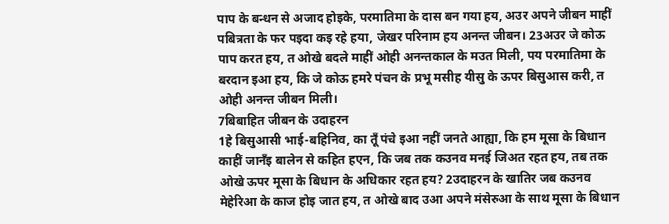पाप के बन्धन से अजाद होइके, परमातिमा के दास बन गया हय, अउर अपने जीबन माहीं पबित्रता के फर पइदा कइ रहे हया, जेखर परिनाम हय अनन्त जीबन। 23अउर जे कोऊ पाप करत हय, त ओखे बदले माहीं ओही अनन्तकाल के मउत मिली, पय परमातिमा के बरदान इआ हय, कि जे कोऊ हमरे पंचन के प्रभू मसीह यीसु के ऊपर बिसुआस करी, त ओही अनन्त जीबन मिली।
7बिबाहित जीबन के उदाहरन
1हे बिसुआसी भाई-बहिनिव, का तूँ पंचे इआ नहीं जनते आह्या, कि हम मूसा के बिधान काहीं जानँइ बालेन से कहित हएन, कि जब तक कउनव मनई जिअत रहत हय, तब तक ओखे ऊपर मूसा के बिधान के अधिकार रहत हय? 2उदाहरन के खातिर जब कउनव मेहेरिआ के काज होइ जात हय, त ओखे बाद उआ अपने मंसेरुआ के साथ मूसा के बिधान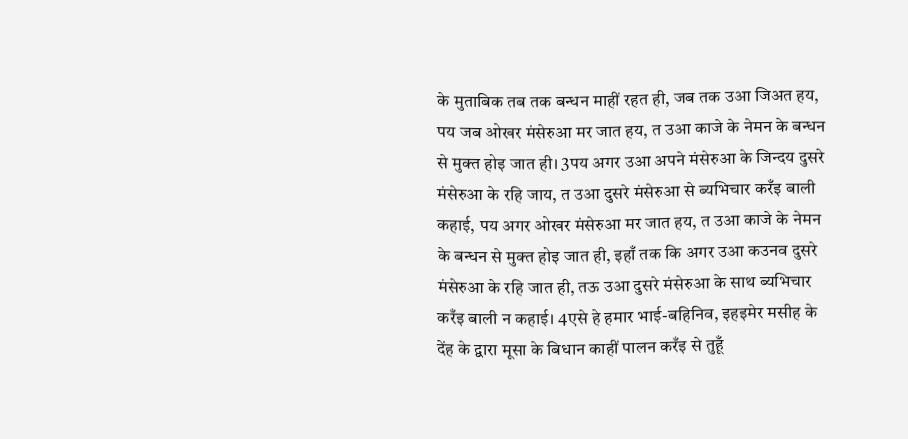के मुताबिक तब तक बन्धन माहीं रहत ही, जब तक उआ जिअत हय, पय जब ओखर मंसेरुआ मर जात हय, त उआ काजे के नेमन के बन्धन से मुक्त होइ जात ही। 3पय अगर उआ अपने मंसेरुआ के जिन्दय दुसरे मंसेरुआ के रहि जाय, त उआ दुसरे मंसेरुआ से ब्यभिचार करँइ बाली कहाई, पय अगर ओखर मंसेरुआ मर जात हय, त उआ काजे के नेमन के बन्धन से मुक्त होइ जात ही, इहाँ तक कि अगर उआ कउनव दुसरे मंसेरुआ के रहि जात ही, तऊ उआ दुसरे मंसेरुआ के साथ ब्यभिचार करँइ बाली न कहाई। 4एसे हे हमार भाई-बहिनिव, इहइमेर मसीह के देंह के द्वारा मूसा के बिधान काहीं पालन करँइ से तुहूँ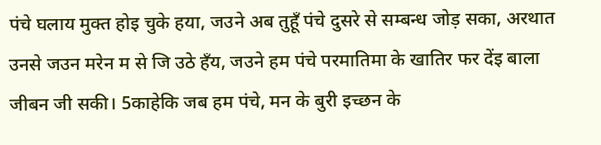पंचे घलाय मुक्त होइ चुके हया, जउने अब तुहूँ पंचे दुसरे से सम्बन्ध जोड़ सका, अरथात उनसे जउन मरेन म से जि उठे हँय, जउने हम पंचे परमातिमा के खातिर फर देंइ बाला जीबन जी सकी। 5काहेकि जब हम पंचे, मन के बुरी इच्छन के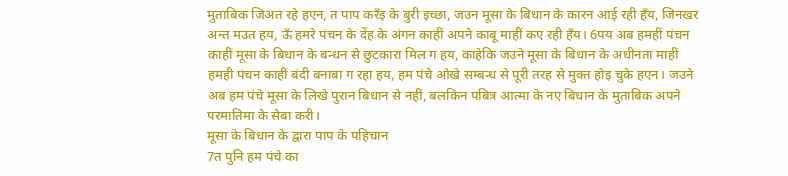मुताबिक जिअत रहे हएन, त पाप करँइ के बुरी इच्छा, जउन मूसा के बिधान के कारन आई रही हँय, जिनखर अन्त मउत हय, ऊँ हमरे पंचन के देंह के अंगन काहीं अपने काबू माहीं कए रही हँय। 6पय अब हमहीं पंचन काहीं मूसा के बिधान के बन्धन से छुटकारा मिल ग हय, काहेकि जउने मूसा के बिधान के अधीनता माहीं हमही पंचन काहीं बंदी बनाबा ग रहा हय, हम पंचे ओखे सम्बन्ध से पूरी तरह से मुक्त होइ चुके हएन। जउने अब हम पंचे मूसा के लिखे पुरान बिधान से नहीं, बलकिन पबित्र आत्मा के नए बिधान के मुताबिक अपने परमातिमा के सेबा करी।
मूसा के बिधान के द्वारा पाप के पहिचान
7त पुनि हम पंचे का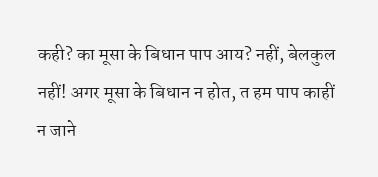कही? का मूसा के बिधान पाप आय? नहीं, बेलकुल नहीं! अगर मूसा के बिधान न होत, त हम पाप काहीं न जाने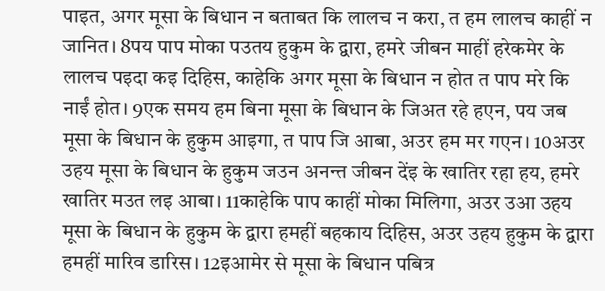पाइत, अगर मूसा के बिधान न बताबत कि लालच न करा, त हम लालच काहीं न जानित। 8पय पाप मोका पउतय हुकुम के द्वारा, हमरे जीबन माहीं हरेकमेर के लालच पइदा कइ दिहिस, काहेकि अगर मूसा के बिधान न होत त पाप मरे कि नाईं होत। 9एक समय हम बिना मूसा के बिधान के जिअत रहे हएन, पय जब मूसा के बिधान के हुकुम आइगा, त पाप जि आबा, अउर हम मर गएन। 10अउर उहय मूसा के बिधान के हुकुम जउन अनन्त जीबन देंइ के खातिर रहा हय, हमरे खातिर मउत लइ आबा। 11काहेकि पाप काहीं मोका मिलिगा, अउर उआ उहय मूसा के बिधान के हुकुम के द्वारा हमहीं बहकाय दिहिस, अउर उहय हुकुम के द्वारा हमहीं मारिव डारिस। 12इआमेर से मूसा के बिधान पबित्र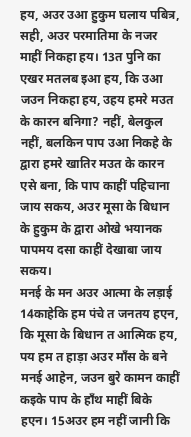हय, अउर उआ हुकुम घलाय पबित्र, सही, अउर परमातिमा के नजर माहीं निकहा हय। 13त पुनि का एखर मतलब इआ हय, कि उआ जउन निकहा हय, उहय हमरे मउत के कारन बनिगा? नहीं, बेलकुल नहीं, बलकिन पाप उआ निकहे के द्वारा हमरे खातिर मउत के कारन एसे बना, कि पाप काहीं पहिचाना जाय सकय, अउर मूसा के बिधान के हुकुम के द्वारा ओखे भयानक पापमय दसा काहीं देखाबा जाय सकय।
मनई के मन अउर आत्मा के लड़ाई
14काहेकि हम पंचे त जनतय हएन, कि मूसा के बिधान त आत्मिक हय, पय हम त हाड़ा अउर माँस के बने मनई आहेन, जउन बुरे कामन काहीं कइके पाप के हाँथ माहीं बिके हएन। 15अउर हम नहीं जानी कि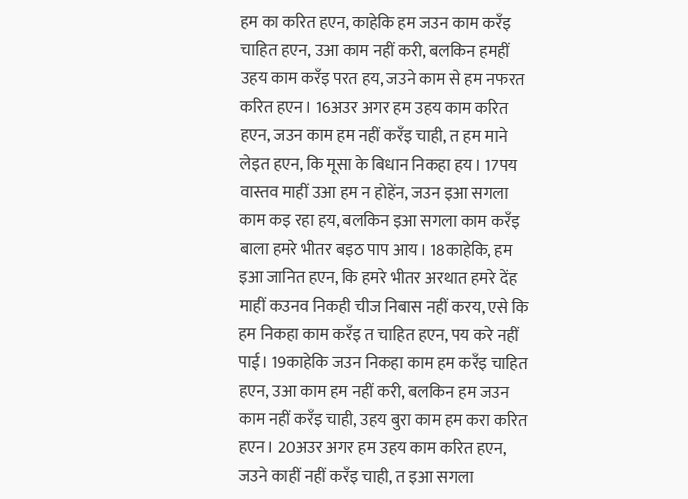हम का करित हएन, काहेकि हम जउन काम करँइ चाहित हएन, उआ काम नहीं करी, बलकिन हमहीं उहय काम करँइ परत हय, जउने काम से हम नफरत करित हएन। 16अउर अगर हम उहय काम करित हएन, जउन काम हम नहीं करँइ चाही, त हम माने लेइत हएन, कि मूसा के बिधान निकहा हय। 17पय वास्तव माहीं उआ हम न होहेंन, जउन इआ सगला काम कइ रहा हय, बलकिन इआ सगला काम करँइ बाला हमरे भीतर बइठ पाप आय। 18काहेकि, हम इआ जानित हएन, कि हमरे भीतर अरथात हमरे देंह माहीं कउनव निकही चीज निबास नहीं करय, एसे कि हम निकहा काम करँइ त चाहित हएन, पय करे नहीं पाई। 19काहेकि जउन निकहा काम हम करँइ चाहित हएन, उआ काम हम नहीं करी, बलकिन हम जउन काम नहीं करँइ चाही, उहय बुरा काम हम करा करित हएन। 20अउर अगर हम उहय काम करित हएन, जउने काहीं नहीं करँइ चाही, त इआ सगला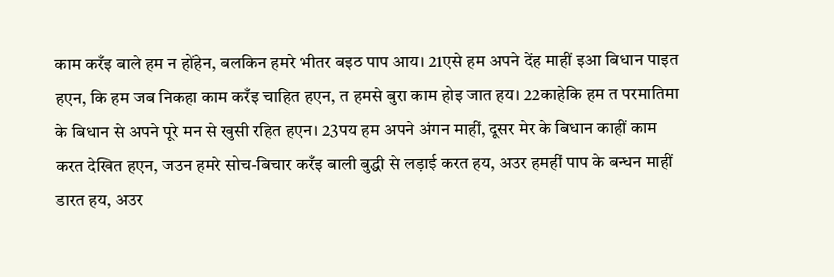काम करँइ बाले हम न होंहेन, बलकिन हमरे भीतर बइठ पाप आय। 21एसे हम अपने देंह माहीं इआ बिधान पाइत हएन, कि हम जब निकहा काम करँइ चाहित हएन, त हमसे बुरा काम होइ जात हय। 22काहेकि हम त परमातिमा के बिधान से अपने पूरे मन से खुसी रहित हएन। 23पय हम अपने अंगन माहीं, दूसर मेर के बिधान काहीं काम करत देखित हएन, जउन हमरे सोच-बिचार करँइ बाली बुद्धी से लड़ाई करत हय, अउर हमहीं पाप के बन्धन माहीं डारत हय, अउर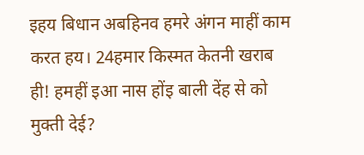इहय बिधान अबहिनव हमरे अंगन माहीं काम करत हय। 24हमार किस्मत केतनी खराब ही! हमहीं इआ नास होंइ बाली देंह से को मुक्ती देई?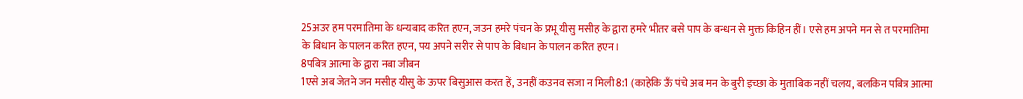25अउर हम परमातिमा के धन्यबाद करित हएन, जउन हमरे पंचन के प्रभू यीसु मसीह के द्वारा हमरे भीतर बसे पाप के बन्धन से मुक्त किहिन हीं। एसे हम अपने मन से त परमातिमा के बिधान के पालन करित हएन, पय अपने सरीर से पाप के बिधान के पालन करित हएन।
8पबित्र आत्मा के द्वारा नबा जीबन
1एसे अब जेतने जन मसीह यीसु के ऊपर बिसुआस करत हें, उनहीं कउनव सजा न मिली8:1 (काहेकि ऊँ पंचे अब मन के बुरी इच्छा के मुताबिक नहीं चलय, बलकिन पबित्र आत्मा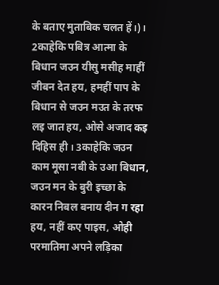के बताए मुताबिक चलत हें।)। 2काहेकि पबित्र आत्मा के बिधान जउन यीसु मसीह माहीं जीबन देत हय, हमहीं पाप के बिधान से जउन मउत के तरफ लइ जात हय, ओसे अजाद कइ दिहिस ही। 3काहेकि जउन काम मूसा नबी के उआ बिधान, जउन मन के बुरी इच्छा के कारन निबल बनाय दीन ग रहा हय, नहीं कए पाइस, ओही परमातिमा अपने लड़िका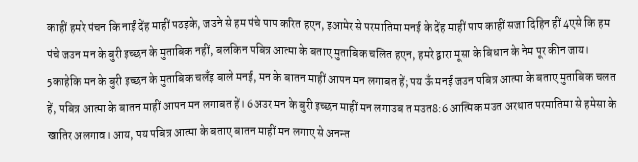काहीं हमरे पंचन कि नाईं देंह माहीं पठइके, जउने से हम पंचे पाप करित हएन, इआमेर से परमातिमा मनई के देंह माहीं पाप काहीं सजा दिहिन हीं 4एसे कि हम पंचे जउन मन के बुरी इच्छन के मुताबिक नहीं, बलकिन पबित्र आत्मा के बताए मुताबिक चलित हएन, हमरे द्वारा मूसा के बिधान के नेम पूर कीन जाय। 5काहेकि मन के बुरी इच्छन के मुताबिक चलँइ बाले मनई, मन के बातन माहीं आपन मन लगाबत हें; पय ऊँ मनई जउन पबित्र आत्मा के बताए मुताबिक चलत हें, पबित्र आत्मा के बातन माहीं आपन मन लगाबत हें। 6अउर मन के बुरी इच्छन माहीं मन लगाउब त मउत8:6 आत्मिक मउत अरथात परमातिमा से हमेसा के खातिर अलगाव। आय, पय पबित्र आत्मा के बताए बातन माहीं मन लगाए से अनन्त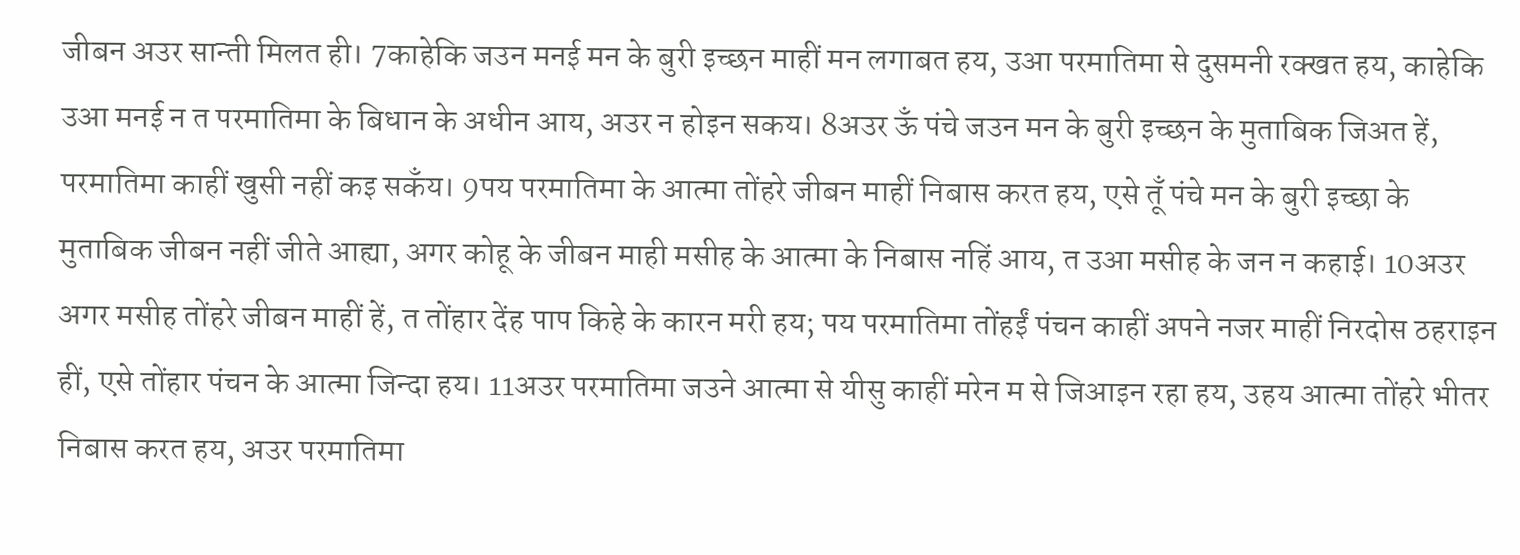जीबन अउर सान्ती मिलत ही। 7काहेकि जउन मनई मन के बुरी इच्छन माहीं मन लगाबत हय, उआ परमातिमा से दुसमनी रक्खत हय, काहेकि उआ मनई न त परमातिमा के बिधान के अधीन आय, अउर न होइन सकय। 8अउर ऊँ पंचे जउन मन के बुरी इच्छन के मुताबिक जिअत हें, परमातिमा काहीं खुसी नहीं कइ सकँय। 9पय परमातिमा के आत्मा तोंहरे जीबन माहीं निबास करत हय, एसे तूँ पंचे मन के बुरी इच्छा के मुताबिक जीबन नहीं जीते आह्या, अगर कोहू के जीबन माही मसीह के आत्मा के निबास नहिं आय, त उआ मसीह के जन न कहाई। 10अउर अगर मसीह तोंहरे जीबन माहीं हें, त तोंहार देंह पाप किहे के कारन मरी हय; पय परमातिमा तोंहईं पंचन काहीं अपने नजर माहीं निरदोस ठहराइन हीं, एसे तोंहार पंचन के आत्मा जिन्दा हय। 11अउर परमातिमा जउने आत्मा से यीसु काहीं मरेन म से जिआइन रहा हय, उहय आत्मा तोंहरे भीतर निबास करत हय, अउर परमातिमा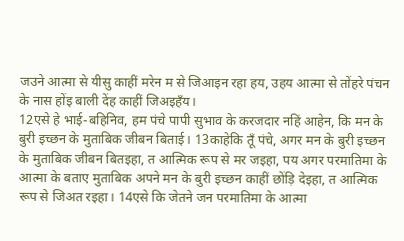जउने आत्मा से यीसु काहीं मरेन म से जिआइन रहा हय, उहय आत्मा से तोंहरे पंचन के नास होंइ बाली देंह काहीं जिअइहँय।
12एसे हे भाई-बहिनिव, हम पंचे पापी सुभाव के करजदार नहिं आहेन, कि मन के बुरी इच्छन के मुताबिक जीबन बिताई। 13काहेकि तूँ पंचे, अगर मन के बुरी इच्छन के मुताबिक जीबन बितइहा, त आत्मिक रूप से मर जइहा, पय अगर परमातिमा के आत्मा के बताए मुताबिक अपने मन के बुरी इच्छन काहीं छोंड़ि देइहा, त आत्मिक रूप से जिअत रइहा। 14एसे कि जेतने जन परमातिमा के आत्मा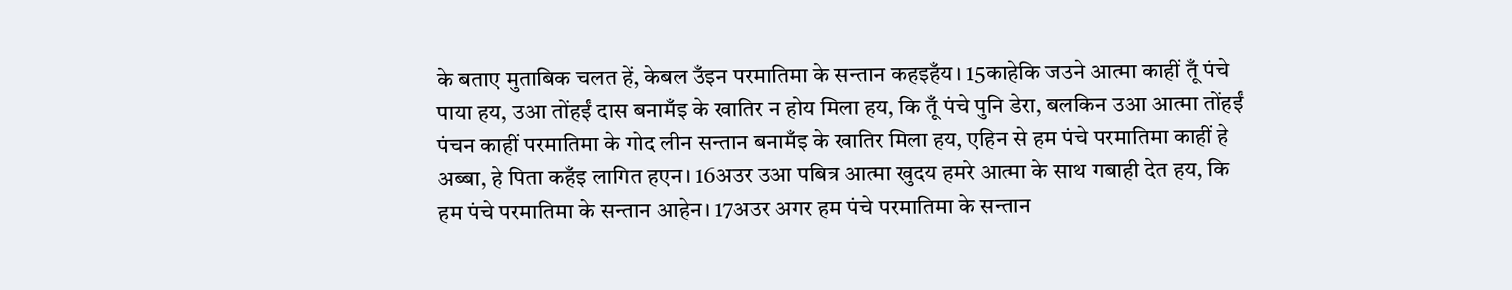के बताए मुताबिक चलत हें, केबल उँइन परमातिमा के सन्तान कहइहँय। 15काहेकि जउने आत्मा काहीं तूँ पंचे पाया हय, उआ तोंहईं दास बनामँइ के खातिर न होय मिला हय, कि तूँ पंचे पुनि डेरा, बलकिन उआ आत्मा तोंहईं पंचन काहीं परमातिमा के गोद लीन सन्तान बनामँइ के खातिर मिला हय, एहिन से हम पंचे परमातिमा काहीं हे अब्बा, हे पिता कहँइ लागित हएन। 16अउर उआ पबित्र आत्मा खुदय हमरे आत्मा के साथ गबाही देत हय, कि हम पंचे परमातिमा के सन्तान आहेन। 17अउर अगर हम पंचे परमातिमा के सन्तान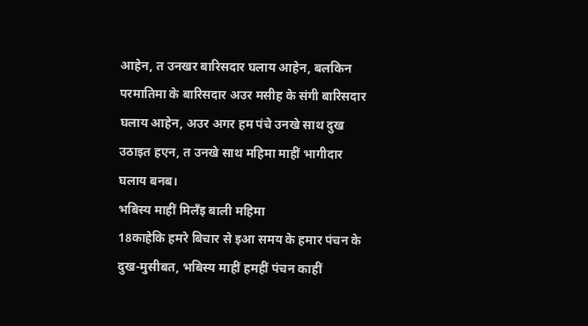आहेन, त उनखर बारिसदार घलाय आहेन, बलकिन परमातिमा के बारिसदार अउर मसीह के संगी बारिसदार घलाय आहेन, अउर अगर हम पंचे उनखे साथ दुख उठाइत हएन, त उनखे साथ महिमा माहीं भागीदार घलाय बनब।
भबिस्य माहीं मिलँइ बाली महिमा
18काहेकि हमरे बिचार से इआ समय के हमार पंचन के दुख-मुसीबत, भबिस्य माहीं हमहीं पंचन काहीं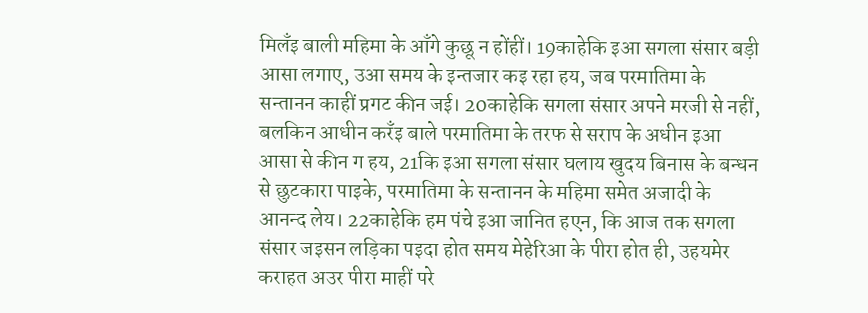मिलँइ बाली महिमा के आँगे कुछू न होंहीं। 19काहेकि इआ सगला संसार बड़ी आसा लगाए, उआ समय के इन्तजार कइ रहा हय, जब परमातिमा के सन्तानन काहीं प्रगट कीन जई। 20काहेकि सगला संसार अपने मरजी से नहीं, बलकिन आधीन करँइ बाले परमातिमा के तरफ से सराप के अधीन इआ आसा से कीन ग हय, 21कि इआ सगला संसार घलाय खुदय बिनास के बन्धन से छुटकारा पाइके, परमातिमा के सन्तानन के महिमा समेत अजादी के आनन्द लेय। 22काहेकि हम पंचे इआ जानित हएन, कि आज तक सगला संसार जइसन लड़िका पइदा होत समय मेहेरिआ के पीरा होत ही, उहयमेर कराहत अउर पीरा माहीं परे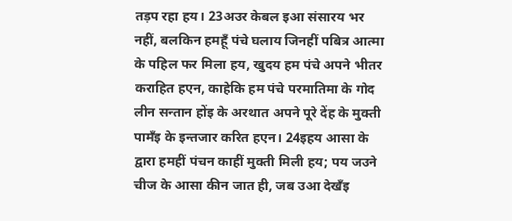तड़प रहा हय। 23अउर केबल इआ संसारय भर नहीं, बलकिन हमहूँ पंचे घलाय जिनहीं पबित्र आत्मा के पहिल फर मिला हय, खुदय हम पंचे अपने भीतर कराहित हएन, काहेकि हम पंचे परमातिमा के गोद लीन सन्तान होंइ के अरथात अपने पूरे देंह के मुक्ती पामँइ के इन्तजार करित हएन। 24इहय आसा के द्वारा हमहीं पंचन काहीं मुक्ती मिली हय; पय जउने चीज के आसा कीन जात ही, जब उआ देखँइ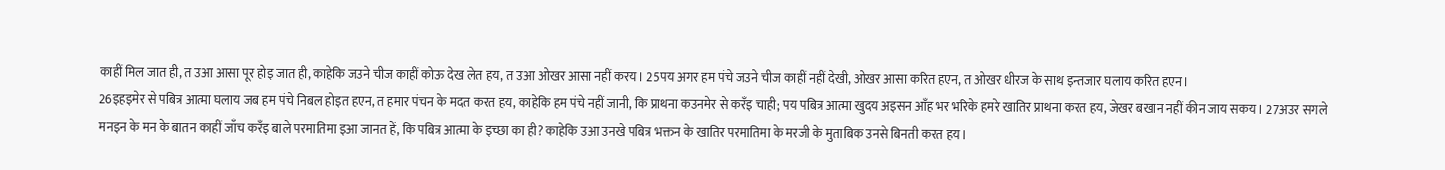काहीं मिल जात ही, त उआ आसा पूर होइ जात ही, काहेकि जउने चीज काहीं कोऊ देख लेत हय, त उआ ओखर आसा नहीं करय। 25पय अगर हम पंचे जउने चीज काहीं नहीं देखी, ओखर आसा करित हएन, त ओखर धीरज के साथ इन्तजार घलाय करित हएन।
26इहइमेर से पबित्र आत्मा घलाय जब हम पंचे निबल होइत हएन, त हमार पंचन के मदत करत हय, काहेकि हम पंचे नहीं जानी, कि प्राथना कउनमेर से करँइ चाही; पय पबित्र आत्मा खुदय अइसन आँह भर भरिके हमरे खातिर प्राथना करत हय, जेखर बखान नहीं कीन जाय सकय। 27अउर सगले मनइन के मन के बातन काहीं जाँच करँइ बाले परमातिमा इआ जानत हें, कि पबित्र आत्मा के इच्छा का ही? काहेकि उआ उनखे पबित्र भक्तन के खातिर परमातिमा के मरजी के मुताबिक उनसे बिनती करत हय।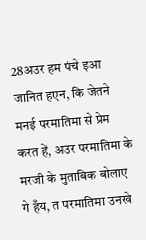28अउर हम पंचे इआ जानित हएन, कि जेतने मनई परमातिमा से प्रेम करत हें, अउर परमातिमा के मरजी के मुताबिक बोलाए गे हँय, त परमातिमा उनखे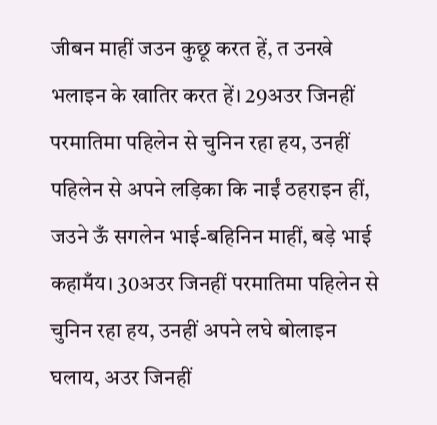जीबन माहीं जउन कुछू करत हें, त उनखे भलाइन के खातिर करत हें। 29अउर जिनहीं परमातिमा पहिलेन से चुनिन रहा हय, उनहीं पहिलेन से अपने लड़िका कि नाईं ठहराइन हीं, जउने ऊँ सगलेन भाई-बहिनिन माहीं, बड़े भाई कहामँय। 30अउर जिनहीं परमातिमा पहिलेन से चुनिन रहा हय, उनहीं अपने लघे बोलाइन घलाय, अउर जिनहीं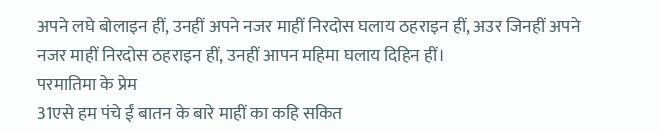अपने लघे बोलाइन हीं, उनहीं अपने नजर माहीं निरदोस घलाय ठहराइन हीं, अउर जिनहीं अपने नजर माहीं निरदोस ठहराइन हीं, उनहीं आपन महिमा घलाय दिहिन हीं।
परमातिमा के प्रेम
31एसे हम पंचे ईं बातन के बारे माहीं का कहि सकित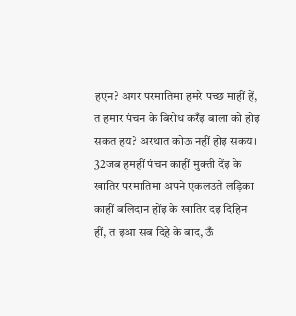हएन? अगर परमातिमा हमरे पच्छ माहीं हें, त हमार पंचन के बिरोध करँइ बाला को होइ सकत हय? अरथात कोऊ नहीं होइ सकय। 32जब हमहीं पंचन काहीं मुक्ती देंइ के खातिर परमातिमा अपने एकलउते लड़िका काहीं बलिदान होंइ के खातिर दइ दिहिन हीं, त इआ सब दिहे के बाद, ऊँ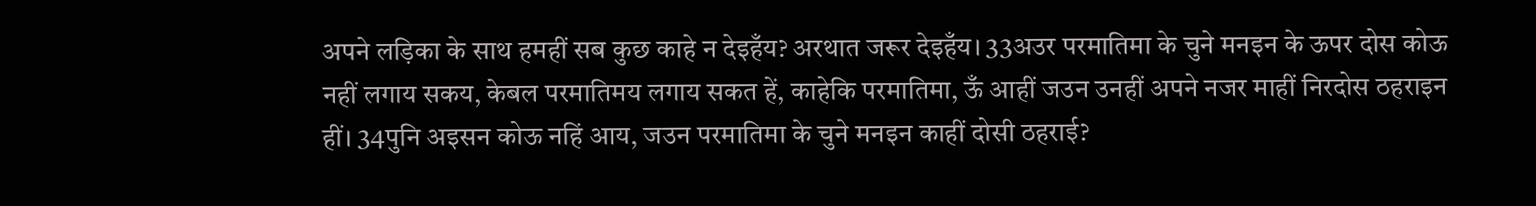अपने लड़िका के साथ हमहीं सब कुछ काहे न देइहँय? अरथात जरूर देइहँय। 33अउर परमातिमा के चुने मनइन के ऊपर दोस कोऊ नहीं लगाय सकय, केबल परमातिमय लगाय सकत हें, काहेकि परमातिमा, ऊँ आहीं जउन उनहीं अपने नजर माहीं निरदोस ठहराइन हीं। 34पुनि अइसन कोऊ नहिं आय, जउन परमातिमा के चुने मनइन काहीं दोसी ठहराई?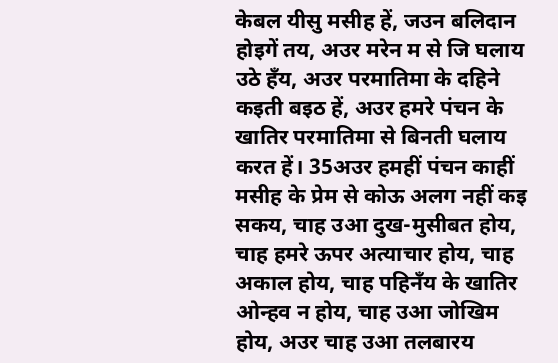केबल यीसु मसीह हें, जउन बलिदान होइगें तय, अउर मरेन म से जि घलाय उठे हँय, अउर परमातिमा के दहिने कइती बइठ हें, अउर हमरे पंचन के खातिर परमातिमा से बिनती घलाय करत हें। 35अउर हमहीं पंचन काहीं मसीह के प्रेम से कोऊ अलग नहीं कइ सकय, चाह उआ दुख-मुसीबत होय, चाह हमरे ऊपर अत्याचार होय, चाह अकाल होय, चाह पहिनँय के खातिर ओन्हव न होय, चाह उआ जोखिम होय, अउर चाह उआ तलबारय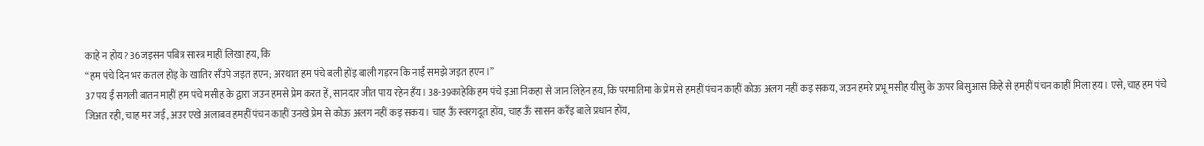काहे न होय? 36जइसन पबित्र सास्त्र माहीं लिखा हय, कि
“हम पंचे दिन भर कतल होंइ के खातिर सँउपे जइत हएन; अरथात हम पंचे बली होंइ बाली गड़रन कि नाईं समझे जइत हएन।”
37पय ईं सगली बातन माहीं हम पंचे मसीह के द्वारा जउन हमसे प्रेम करत हें, सानदार जीत पाय रहेन हँय। 38-39काहेकि हम पंचे इआ निकहा से जान लिहेन हय, कि परमातिमा के प्रेम से हमहीं पंचन काहीं कोऊ अलग नहीं कइ सकय, जउन हमरे प्रभू मसीह यीसु के ऊपर बिसुआस किहे से हमहीं पंचन काहीं मिला हय। एसे, चाह हम पंचे जिअत रही, चाह मर जई, अउर एखे अलाबव हमहीं पंचन काहीं उनखे प्रेम से कोऊ अलग नहीं कइ सकय। चाह ऊँ स्वरगदूत होंय, चाह ऊँ सासन करँइ बाले प्रधान होंय,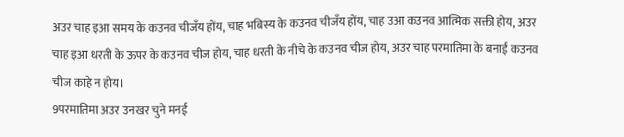अउर चाह इआ समय के कउनव चीजँय होंय, चाह भबिस्य के कउनव चीजँय होंय, चाह उआ कउनव आत्मिक सक्ती होय, अउर चाह इआ धरती के ऊपर के कउनव चीज होय, चाह धरती के नीचे के कउनव चीज होय, अउर चाह परमातिमा के बनाई कउनव चीज काहे न होय।
9परमातिमा अउर उनखर चुने मनई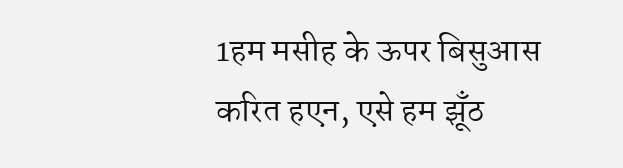1हम मसीह के ऊपर बिसुआस करित हएन, एसे हम झूँठ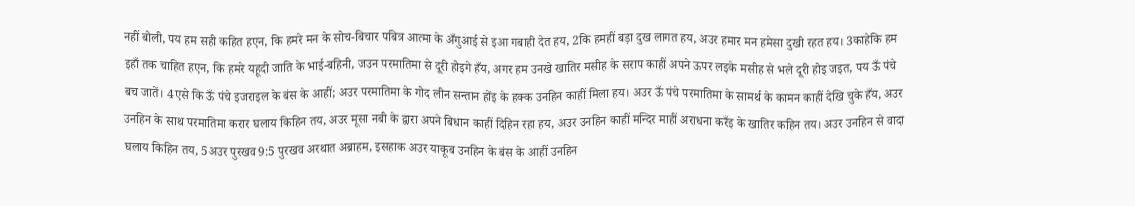नहीं बोली, पय हम सही कहित हएन, कि हमरे मन के सोच-बिचार पबित्र आत्मा के अँगुआई से इआ गबाही देत हय, 2कि हमहीं बड़ा दुख लागत हय, अउर हमार मन हमेसा दुखी रहत हय। 3काहेकि हम इहाँ तक चाहित हएन, कि हमरे यहूदी जाति के भाई-बहिनी, जउन परमातिमा से दूरी होइगे हँय, अगर हम उनखे खातिर मसीह के सराप काहीं अपने ऊपर लइके मसीह से भले दूरी होइ जइत, पय ऊँ पंचे बच जातें। 4एसे कि ऊँ पंचे इजराइल के बंस के आहीं; अउर परमातिमा के गोद लीन सन्तान होंइ के हक्क उनहिन काहीं मिला हय। अउर ऊँ पंचे परमातिमा के सामर्थ के कामन काहीं देखि चुके हँय, अउर उनहिन के साथ परमातिमा करार घलाय किहिन तय, अउर मूसा नबी के द्वारा अपने बिधान काहीं दिहिन रहा हय, अउर उनहिन काहीं मन्दिर माहीं अराधना करँइ के खातिर कहिन तय। अउर उनहिन से वादा घलाय किहिन तय, 5अउर पुरखव9:5 पुरखव अरथात अब्राहम, इसहाक अउर याकूब उनहिन के बंस के आहीं उनहिन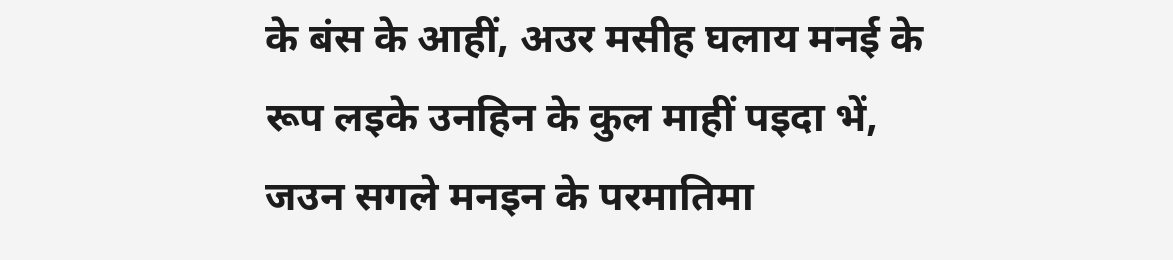के बंस के आहीं, अउर मसीह घलाय मनई के रूप लइके उनहिन के कुल माहीं पइदा भें, जउन सगले मनइन के परमातिमा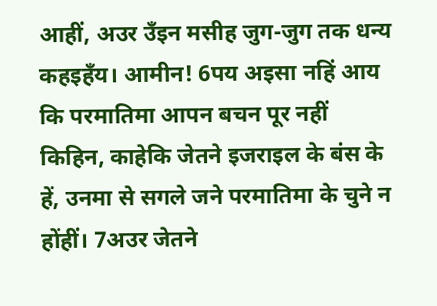आहीं, अउर उँइन मसीह जुग-जुग तक धन्य कहइहँय। आमीन! 6पय अइसा नहिं आय कि परमातिमा आपन बचन पूर नहीं किहिन, काहेकि जेतने इजराइल के बंस के हें, उनमा से सगले जने परमातिमा के चुने न होंहीं। 7अउर जेतने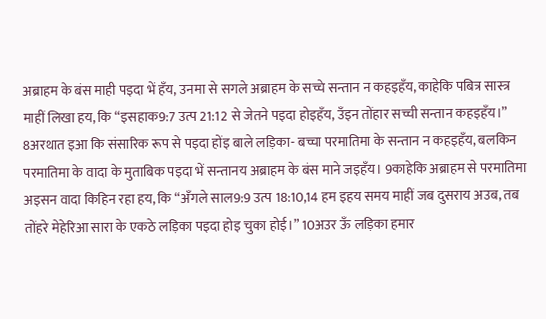अब्राहम के बंस माही पइदा भें हँय, उनमा से सगले अब्राहम के सच्चे सन्तान न कहइहँय, काहेकि पबित्र सास्त्र माहीं लिखा हय, कि “इसहाक9:7 उत्प 21:12 से जेतने पइदा होइहँय, उँइन तोंहार सच्ची सन्तान कहइहँय।” 8अरथात इआ कि संसारिक रूप से पइदा होंइ बाले लड़िका- बच्चा परमातिमा के सन्तान न कहइहँय, बलकिन परमातिमा के वादा के मुताबिक पइदा भें सन्तानय अब्राहम के बंस माने जइहँय। 9काहेकि अब्राहम से परमातिमा अइसन वादा किहिन रहा हय, कि “अँगले साल9:9 उत्प 18:10,14 हम इहय समय माहीं जब दुसराय अउब, तब तोंहरे मेहेरिआ सारा के एकठे लड़िका पइदा होइ चुका होई।” 10अउर ऊँ लड़िका हमार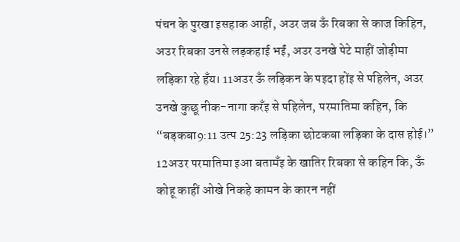पंचन के पुरखा इसहाक आहीं, अउर जब ऊँ रिबका से काज किहिन, अउर रिबका उनसे लड़कहाई भईं, अउर उनखे पेटे माहीं जोड़ीमा लड़िका रहे हँय। 11अउर ऊँ लड़िकन के पइदा होंइ से पहिलेन, अउर उनखे कुछू नीक-नागा करँइ से पहिलेन, परमातिमा कहिन, कि “बड़कबा9:11 उत्प 25:23 लड़िका छोटकबा लड़िका के दास होई।” 12अउर परमातिमा इआ बतामँइ के खातिर रिबका से कहिन कि, ऊँ कोहू काहीं ओखे निकहे कामन के कारन नहीं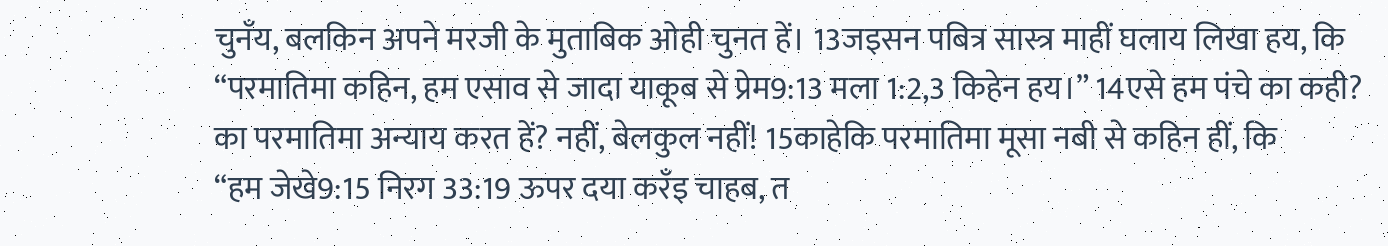चुनँय, बलकिन अपने मरजी के मुताबिक ओही चुनत हें। 13जइसन पबित्र सास्त्र माहीं घलाय लिखा हय, कि “परमातिमा कहिन, हम एसाव से जादा याकूब से प्रेम9:13 मला 1:2,3 किहेन हय।” 14एसे हम पंचे का कही? का परमातिमा अन्याय करत हें? नहीं, बेलकुल नहीं! 15काहेकि परमातिमा मूसा नबी से कहिन हीं, कि
“हम जेखे9:15 निरग 33:19 ऊपर दया करँइ चाहब, त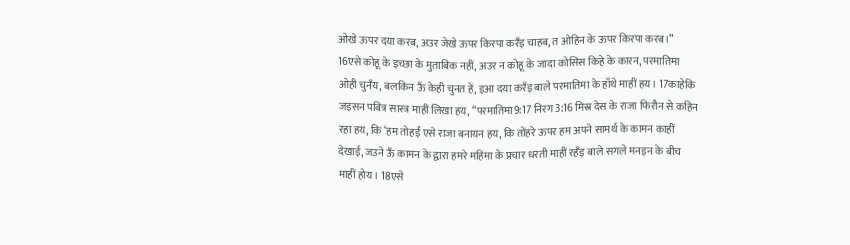ओखे ऊपर दया करब, अउर जेखे ऊपर किरपा करँइ चाहब, त ओहिन के ऊपर किरपा करब।”
16एसे कोहू के इच्छा के मुताबिक नहीं, अउर न कोहू के जादा कोसिस किहे के कारन, परमातिमा ओही चुनँय, बलकिन ऊँ केही चुनत हें, इआ दया करँइ बाले परमातिमा के हाँथे माहीं हय। 17काहेकि जइसन पबित्र सास्त्र माहीं लिखा हय, “परमातिमा9:17 निरग 3:16 मिस्र देस के राजा फिरौन से कहिन रहा हय, कि ‘हम तोहईं एसे राजा बनायन हय, कि तोंहरे ऊपर हम अपने सामर्थ के कामन काहीं देखाई, जउने ऊँ कामन के द्वारा हमरे महिमा के प्रचार धरती माहीं रहँइ बाले सगले मनइन के बीच माहीं होय। 18एसे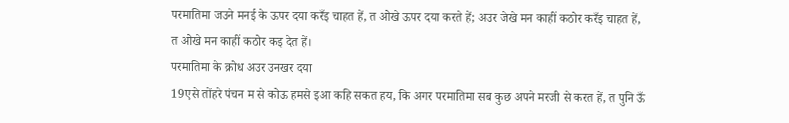परमातिमा जउने मनई के ऊपर दया करँइ चाहत हें, त ओखे ऊपर दया करते हें; अउर जेखे मन काहीं कठोर करँइ चाहत हें, त ओखे मन काहीं कठोर कइ देत हें।
परमातिमा के क्रोध अउर उनखर दया
19एसे तोंहरे पंचन म से कोऊ हमसे इआ कहि सकत हय, कि अगर परमातिमा सब कुछ अपने मरजी से करत हें, त पुनि ऊँ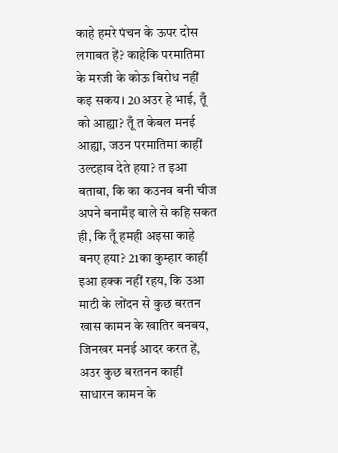काहे हमरे पंचन के ऊपर दोस लगाबत हें? काहेकि परमातिमा के मरजी के कोऊ बिरोध नहीं कइ सकय। 20अउर हे भाई, तूँ को आह्या? तूँ त केबल मनई आह्या, जउन परमातिमा काहीं उल्टहाव देते हया? त इआ बताबा, कि का कउनव बनी चीज अपने बनामँइ बाले से कहि सकत ही, कि तूँ हमही अइसा काहे बनए हया? 21का कुम्हार काहीं इआ हक्क नहीं रहय, कि उआ माटी के लोंदन से कुछ बरतन खास कामन के खातिर बनबय, जिनखर मनई आदर करत हें, अउर कुछ बरतनन काहीं साधारन कामन के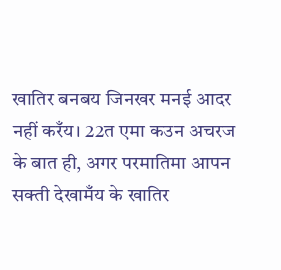खातिर बनबय जिनखर मनई आदर नहीं करँय। 22त एमा कउन अचरज के बात ही, अगर परमातिमा आपन सक्ती देखामँय के खातिर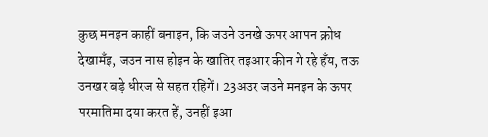कुछ मनइन काहीं बनाइन, कि जउने उनखे ऊपर आपन क्रोध देखामँइ, जउन नास होइन के खातिर तइआर कीन गे रहे हँय, तऊ उनखर बड़े धीरज से सहत रहिगें। 23अउर जउने मनइन के ऊपर परमातिमा दया करत हें, उनहीं इआ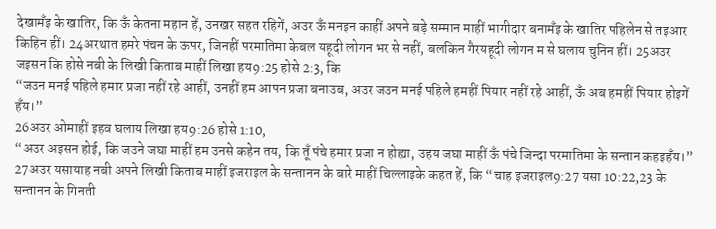देखामँइ के खातिर, कि ऊँ केतना महान हें, उनखर सहत रहिगें, अउर ऊँ मनइन काहीं अपने बड़े सम्मान माहीं भागीदार बनामँइ के खातिर पहिलेन से तइआर किहिन हीं। 24अरथात हमरे पंचन के ऊपर, जिनहीं परमातिमा केबल यहूदी लोगन भर से नहीं, बलकिन गैरयहूदी लोगन म से घलाय चुनिन हीं। 25अउर जइसन कि होसे नबी के लिखी किताब माहीं लिखा हय9:25 होसे 2:3, कि
“जउन मनई पहिले हमार प्रजा नहीं रहे आहीं, उनहीं हम आपन प्रजा बनाउब, अउर जउन मनई पहिले हमहीं पियार नहीं रहे आहीं, ऊँ अब हमहीं पियार होइगें हँय।”
26अउर ओमाहीं इहव घलाय लिखा हय9:26 होसे 1:10,
“अउर अइसन होई, कि जउने जघा माहीं हम उनसे कहेन तय, कि तूँ पंचे हमार प्रजा न होह्या, उहय जघा माहीं ऊँ पंचे जिन्दा परमातिमा के सन्तान कहइहँय।”
27अउर यसायाह नबी अपने लिखी किताब माहीं इजराइल के सन्तानन के बारे माहीं चिल्लाइके कहत हें, कि “चाह इजराइल9:27 यसा 10:22,23 के सन्तानन के गिनती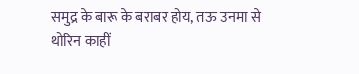समुद्र के बारू के बराबर होय, तऊ उनमा से थोरिन काहीं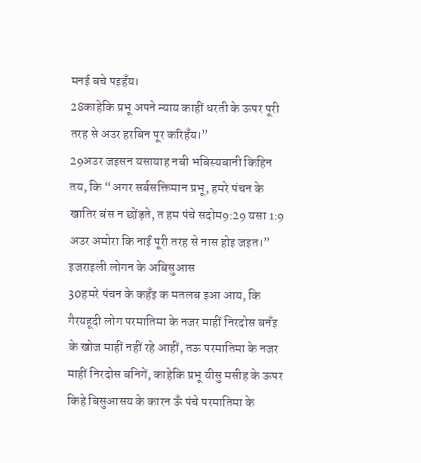मनई बचे पइहँय।
28काहेकि प्रभू अपने न्याय काहीं धरती के ऊपर पूरी तरह से अउर हरबिन पूर करिहँय।”
29अउर जइसन यसायाह नबी भबिस्यबानी किहिन तय, कि “अगर सर्बसक्तिमान प्रभू, हमरे पंचन के खातिर बंस न छोंड़ते, त हम पंचे सदोम9:29 यसा 1:9 अउर अमोरा कि नाईं पूरी तरह से नास होइ जइत।”
इजराइली लोगन के अबिसुआस
30हमरे पंचन के कहँइ क मतलब इआ आय, कि गैरयहूदी लोग परमातिमा के नजर माहीं निरदोस बनँइ के खोज माहीं नहीं रहे आहीं, तऊ परमातिमा के नजर माहीं निरदोस बनिगें, काहेकि प्रभू यीसु मसीह के ऊपर किहे बिसुआसय के कारन ऊँ पंचे परमातिमा के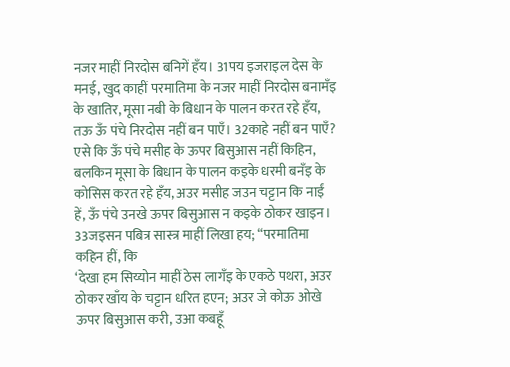नजर माहीं निरदोस बनिगें हँय। 31पय इजराइल देस के मनई, खुद काहीं परमातिमा के नजर माहीं निरदोस बनामँइ के खातिर, मूसा नबी के बिधान के पालन करत रहे हँय, तऊ ऊँ पंचे निरदोस नहीं बन पाएँ। 32काहे नहीं बन पाएँ? एसे कि ऊँ पंचे मसीह के ऊपर बिसुआस नहीं किहिन, बलकिन मूसा के बिधान के पालन कइके धरमी बनँइ के कोसिस करत रहे हँय, अउर मसीह जउन चट्टान कि नाईं हें, ऊँ पंचे उनखे ऊपर बिसुआस न कइके ठोकर खाइन। 33जइसन पबित्र सास्त्र माहीं लिखा हय; “परमातिमा कहिन हीं, कि
‘देखा हम सिय्योन माहीं ठेस लागँइ के एकठे पथरा, अउर ठोकर खाँय के चट्टान धरित हएन; अउर जे कोऊ ओखे ऊपर बिसुआस करी, उआ कबहूँ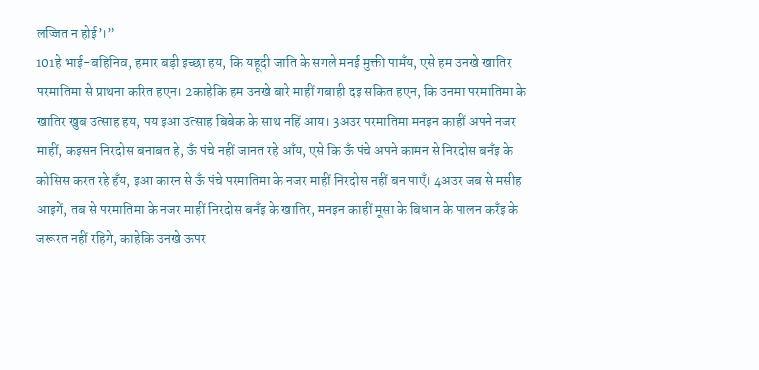लज्जित न होई’।”
101हे भाई-बहिनिव, हमार बड़ी इच्छा हय, कि यहूदी जाति के सगले मनई मुक्ती पामँय, एसे हम उनखे खातिर परमातिमा से प्राथना करित हएन। 2काहेकि हम उनखे बारे माहीं गबाही दइ सकित हएन, कि उनमा परमातिमा के खातिर खुब उत्साह हय, पय इआ उत्साह बिबेक के साथ नहिं आय। 3अउर परमातिमा मनइन काहीं अपने नजर माहीं, कइसन निरदोस बनाबत हे, ऊँ पंचे नहीं जानत रहे आँय, एसे कि ऊँ पंचे अपने कामन से निरदोस बनँइ के कोसिस करत रहे हँय, इआ कारन से ऊँ पंचे परमातिमा के नजर माहीं निरदोस नहीं बन पाएँ। 4अउर जब से मसीह आइगें, तब से परमातिमा के नजर माहीं निरदोस बनँइ के खातिर, मनइन काहीं मूसा के बिधान के पालन करँइ के जरूरत नहीं रहिगे, काहेकि उनखे ऊपर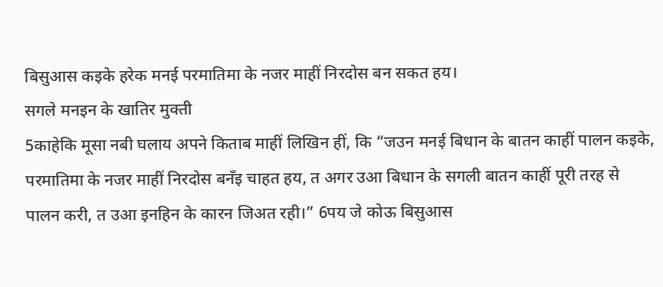बिसुआस कइके हरेक मनई परमातिमा के नजर माहीं निरदोस बन सकत हय।
सगले मनइन के खातिर मुक्ती
5काहेकि मूसा नबी घलाय अपने किताब माहीं लिखिन हीं, कि “जउन मनई बिधान के बातन काहीं पालन कइके, परमातिमा के नजर माहीं निरदोस बनँइ चाहत हय, त अगर उआ बिधान के सगली बातन काहीं पूरी तरह से पालन करी, त उआ इनहिन के कारन जिअत रही।” 6पय जे कोऊ बिसुआस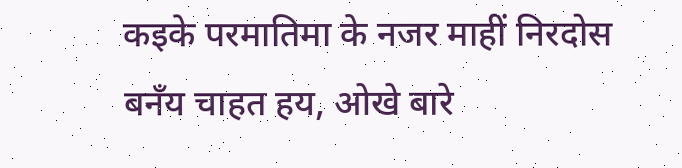कइके परमातिमा के नजर माहीं निरदोस बनँय चाहत हय, ओखे बारे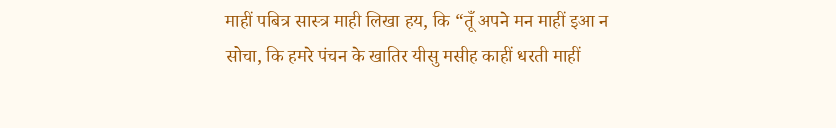माहीं पबित्र सास्त्र माही लिखा हय, कि “तूँ अपने मन माहीं इआ न सोचा, कि हमरे पंचन के खातिर यीसु मसीह काहीं धरती माहीं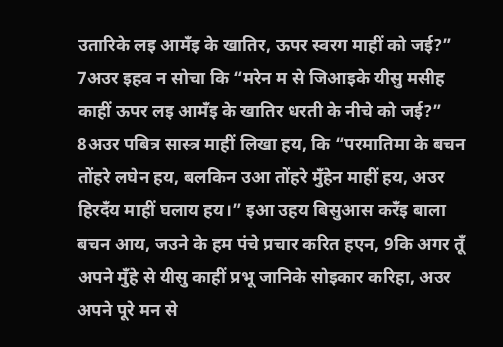उतारिके लइ आमँइ के खातिर, ऊपर स्वरग माहीं को जई?” 7अउर इहव न सोचा कि “मरेन म से जिआइके यीसु मसीह काहीं ऊपर लइ आमँइ के खातिर धरती के नीचे को जई?” 8अउर पबित्र सास्त्र माहीं लिखा हय, कि “परमातिमा के बचन तोंहरे लघेन हय, बलकिन उआ तोंहरे मुँहेन माहीं हय, अउर हिरदँय माहीं घलाय हय।” इआ उहय बिसुआस करँइ बाला बचन आय, जउने के हम पंचे प्रचार करित हएन, 9कि अगर तूँ अपने मुँहे से यीसु काहीं प्रभू जानिके सोइकार करिहा, अउर अपने पूरे मन से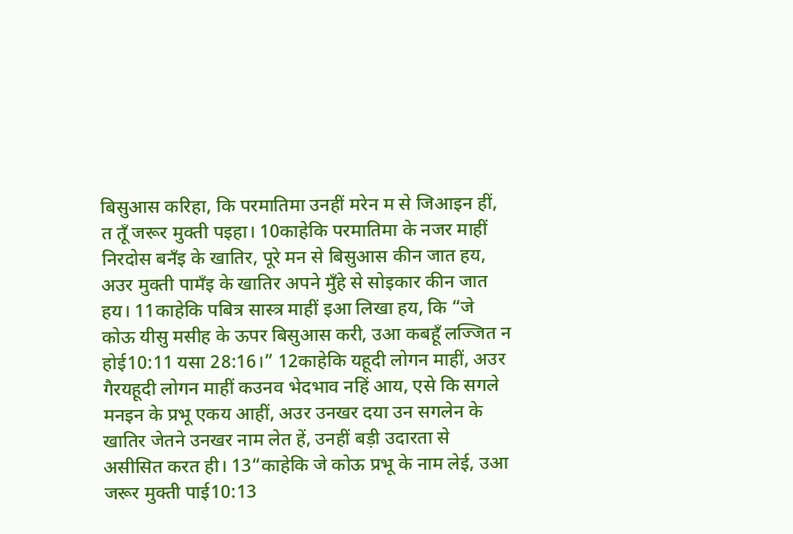बिसुआस करिहा, कि परमातिमा उनहीं मरेन म से जिआइन हीं, त तूँ जरूर मुक्ती पइहा। 10काहेकि परमातिमा के नजर माहीं निरदोस बनँइ के खातिर, पूरे मन से बिसुआस कीन जात हय, अउर मुक्ती पामँइ के खातिर अपने मुँहे से सोइकार कीन जात हय। 11काहेकि पबित्र सास्त्र माहीं इआ लिखा हय, कि “जे कोऊ यीसु मसीह के ऊपर बिसुआस करी, उआ कबहूँ लज्जित न होई10:11 यसा 28:16।” 12काहेकि यहूदी लोगन माहीं, अउर गैरयहूदी लोगन माहीं कउनव भेदभाव नहिं आय, एसे कि सगले मनइन के प्रभू एकय आहीं, अउर उनखर दया उन सगलेन के खातिर जेतने उनखर नाम लेत हें, उनहीं बड़ी उदारता से असीसित करत ही। 13“काहेकि जे कोऊ प्रभू के नाम लेई, उआ जरूर मुक्ती पाई10:13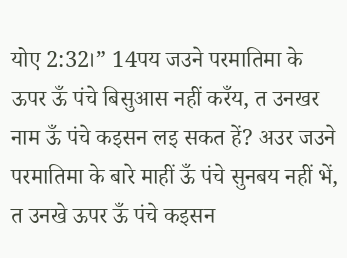योए 2:32।” 14पय जउने परमातिमा के ऊपर ऊँ पंचे बिसुआस नहीं करँय, त उनखर नाम ऊँ पंचे कइसन लइ सकत हें? अउर जउने परमातिमा के बारे माहीं ऊँ पंचे सुनबय नहीं भें, त उनखे ऊपर ऊँ पंचे कइसन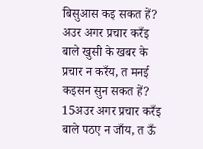बिसुआस कइ सकत हें? अउर अगर प्रचार करँइ बाले खुसी के खबर के प्रचार न करँय, त मनई कइसन सुन सकत हें? 15अउर अगर प्रचार करँइ बाले पठए न जाँय, त ऊँ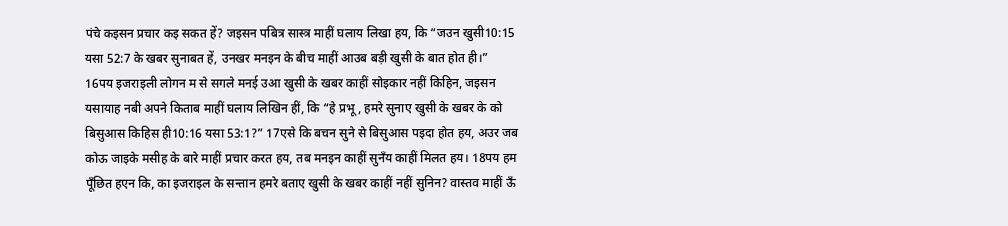पंचे कइसन प्रचार कइ सकत हें? जइसन पबित्र सास्त्र माहीं घलाय लिखा हय, कि “जउन खुसी10:15 यसा 52:7 के खबर सुनाबत हें, उनखर मनइन के बीच माहीं आउब बड़ी खुसी के बात होत ही।” 16पय इजराइली लोगन म से सगले मनई उआ खुसी के खबर काहीं सोइकार नहीं किहिन, जइसन यसायाह नबी अपने किताब माहीं घलाय लिखिन हीं, कि “हे प्रभू, हमरे सुनाए खुसी के खबर के को बिसुआस किहिस ही10:16 यसा 53:1?” 17एसे कि बचन सुने से बिसुआस पइदा होत हय, अउर जब कोऊ जाइके मसीह के बारे माहीं प्रचार करत हय, तब मनइन काहीं सुनँय काहीं मिलत हय। 18पय हम पूँछित हएन कि, का इजराइल के सन्तान हमरे बताए खुसी के खबर काहीं नहीं सुनिन? वास्तव माहीं ऊँ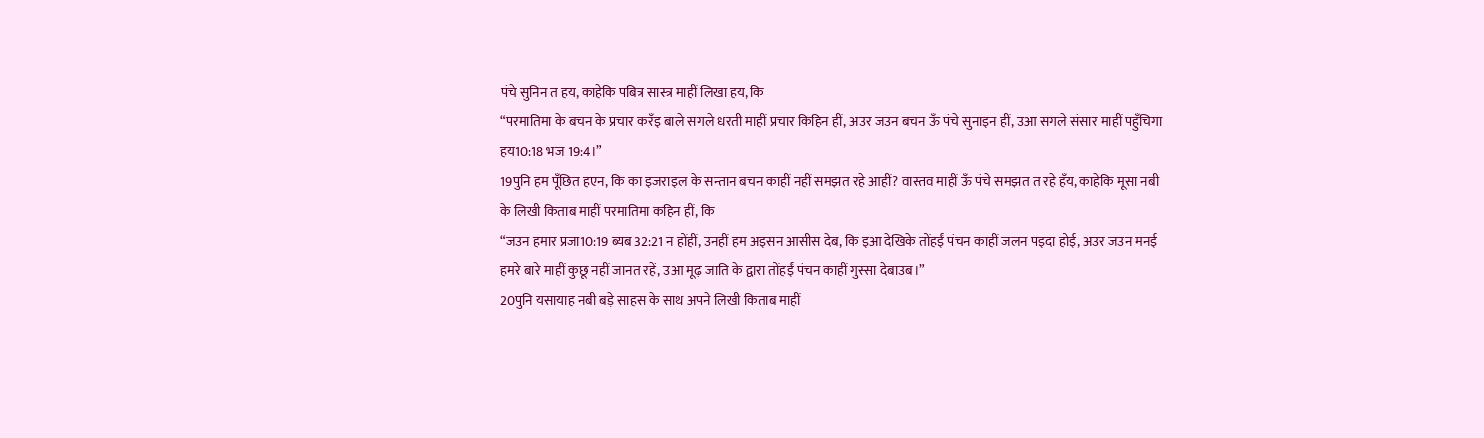पंचे सुनिन त हय, काहेकि पबित्र सास्त्र माहीं लिखा हय, कि
“परमातिमा के बचन के प्रचार करँइ बाले सगले धरती माहीं प्रचार किहिन हीं, अउर जउन बचन ऊँ पंचे सुनाइन हीं, उआ सगले संसार माहीं पहुँचिगा हय10:18 भज 19:4।”
19पुनि हम पूँछित हएन, कि का इजराइल के सन्तान बचन काहीं नहीं समझत रहे आहीं? वास्तव माहीं ऊँ पंचे समझत त रहे हँय, काहेकि मूसा नबी के लिखी किताब माहीं परमातिमा कहिन हीं, कि
“जउन हमार प्रजा10:19 ब्यब 32:21 न होंहीं, उनहीं हम अइसन आसीस देब, कि इआ देखिके तोंहईं पंचन काहीं जलन पइदा होई, अउर जउन मनई हमरे बारे माहीं कुछू नहीं जानत रहें, उआ मूढ़ जाति के द्वारा तोंहईं पंचन काहीं गुस्सा देबाउब।”
20पुनि यसायाह नबी बड़े साहस के साथ अपने लिखी किताब माहीं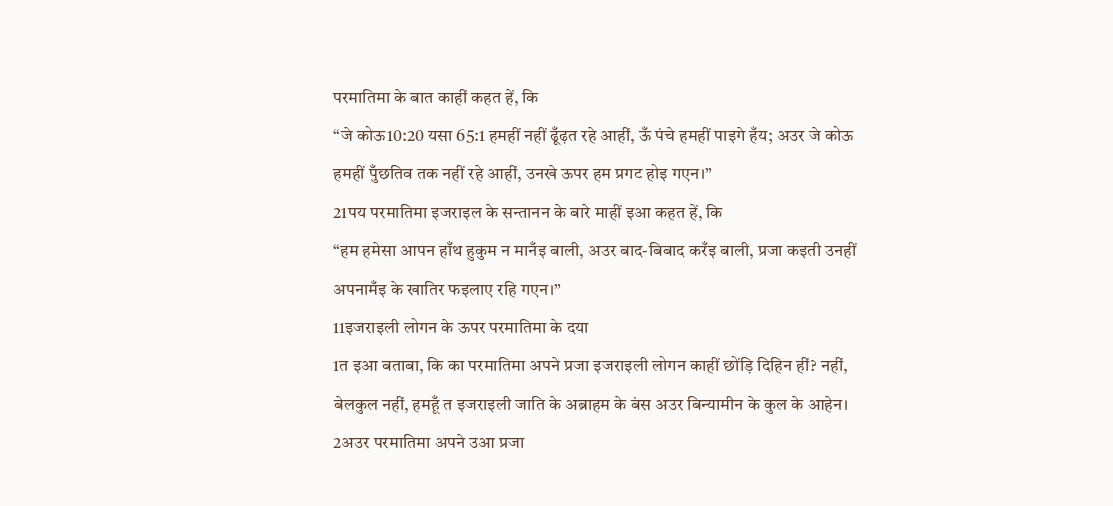परमातिमा के बात काहीं कहत हें, कि
“जे कोऊ10:20 यसा 65:1 हमहीं नहीं ढूँढ़त रहे आहीं, ऊँ पंचे हमहीं पाइगे हँय; अउर जे कोऊ हमहीं पुँछतिव तक नहीं रहे आहीं, उनखे ऊपर हम प्रगट होइ गएन।”
21पय परमातिमा इजराइल के सन्तानन के बारे माहीं इआ कहत हें, कि
“हम हमेसा आपन हाँथ हुकुम न मानँइ बाली, अउर बाद-बिबाद करँइ बाली, प्रजा कइती उनहीं अपनामँइ के खातिर फइलाए रहि गएन।”
11इजराइली लोगन के ऊपर परमातिमा के दया
1त इआ बताबा, कि का परमातिमा अपने प्रजा इजराइली लोगन काहीं छोंड़ि दिहिन हीं? नहीं, बेलकुल नहीं, हमहूँ त इजराइली जाति के अब्राहम के बंस अउर बिन्यामीन के कुल के आहेन। 2अउर परमातिमा अपने उआ प्रजा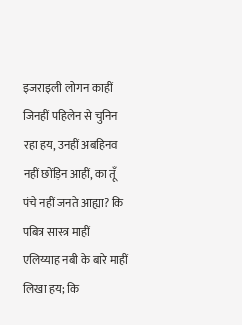इजराइली लोगन काहीं जिनहीं पहिलेन से चुनिन रहा हय, उनहीं अबहिनव नहीं छोंड़िन आहीं, का तूँ पंचे नहीं जनते आह्या? कि पबित्र सास्त्र माहीं एलिय्याह नबी के बारे माहीं लिखा हय; कि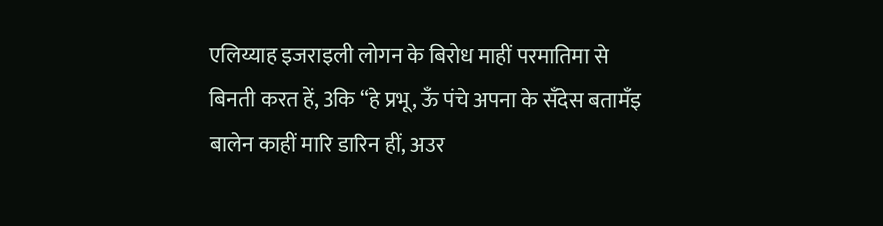एलिय्याह इजराइली लोगन के बिरोध माहीं परमातिमा से बिनती करत हें, 3कि “हे प्रभू, ऊँ पंचे अपना के सँदेस बतामँइ बालेन काहीं मारि डारिन हीं, अउर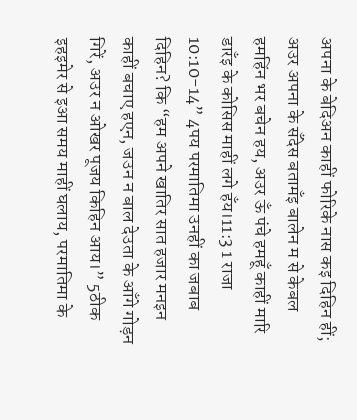अपना के बेदिअन काहीं फोरिके नास कइ दिहिन हीं; अउर अपना के सँदेस बतामँइ बालेन म से केबल हमहिंन भर बचेन हय, अउर ऊँ पंचे हमहूँ काहीं मारि डारँइ के कोसिस माहीं लगे हँय।11:3 1 राजा 10:10-14” 4पय परमातिमा उनहीं का जबाब दिहिन? कि “हम अपने खातिर सात हजार मनइन काहीं बचाए हएन, जउन न बाल देउता के आँगे गोड़न गिरें, अउर न ओखर पूजय किहिन आय।” 5ठीक इहइमेर से इआ समय माहीं घलाय, परमातिमा के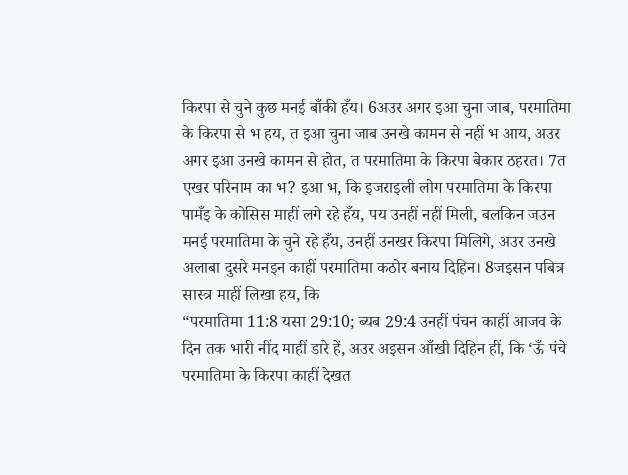किरपा से चुने कुछ मनई बाँकी हँय। 6अउर अगर इआ चुना जाब, परमातिमा के किरपा से भ हय, त इआ चुना जाब उनखे कामन से नहीं भ आय, अउर अगर इआ उनखे कामन से होत, त परमातिमा के किरपा बेकार ठहरत। 7त एखर परिनाम का भ? इआ भ, कि इजराइली लोग परमातिमा के किरपा पामँइ के कोसिस माहीं लगे रहे हँय, पय उनहीं नहीं मिली, बलकिन जउन मनई परमातिमा के चुने रहे हँय, उनहीं उनखर किरपा मिलिगे, अउर उनखे अलाबा दुसरे मनइन काहीं परमातिमा कठोर बनाय दिहिन। 8जइसन पबित्र सास्त्र माहीं लिखा हय, कि
“परमातिमा 11:8 यसा 29:10; ब्यब 29:4 उनहीं पंचन काहीं आजव के दिन तक भारी नींद माहीं डारे हें, अउर अइसन आँखी दिहिन हीं, कि ‘ऊँ पंचे परमातिमा के किरपा काहीं देखत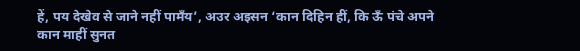हें, पय देखेव से जाने नहीं पामँय’, अउर अइसन ‘कान दिहिन हीं, कि ऊँ पंचे अपने कान माहीं सुनत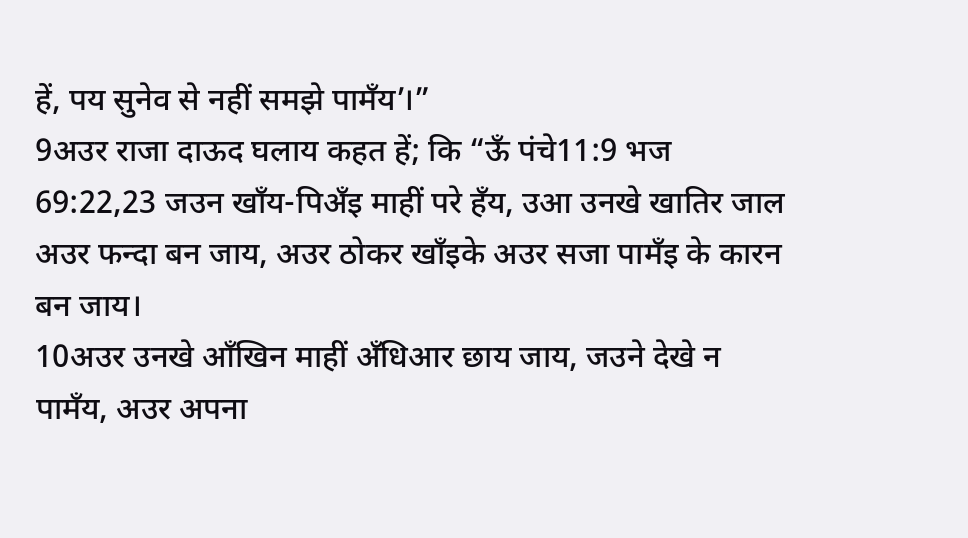हें, पय सुनेव से नहीं समझे पामँय’।”
9अउर राजा दाऊद घलाय कहत हें; कि “ऊँ पंचे11:9 भज 69:22,23 जउन खाँय-पिअँइ माहीं परे हँय, उआ उनखे खातिर जाल अउर फन्दा बन जाय, अउर ठोकर खाँइके अउर सजा पामँइ के कारन बन जाय।
10अउर उनखे आँखिन माहीं अँधिआर छाय जाय, जउने देखे न पामँय, अउर अपना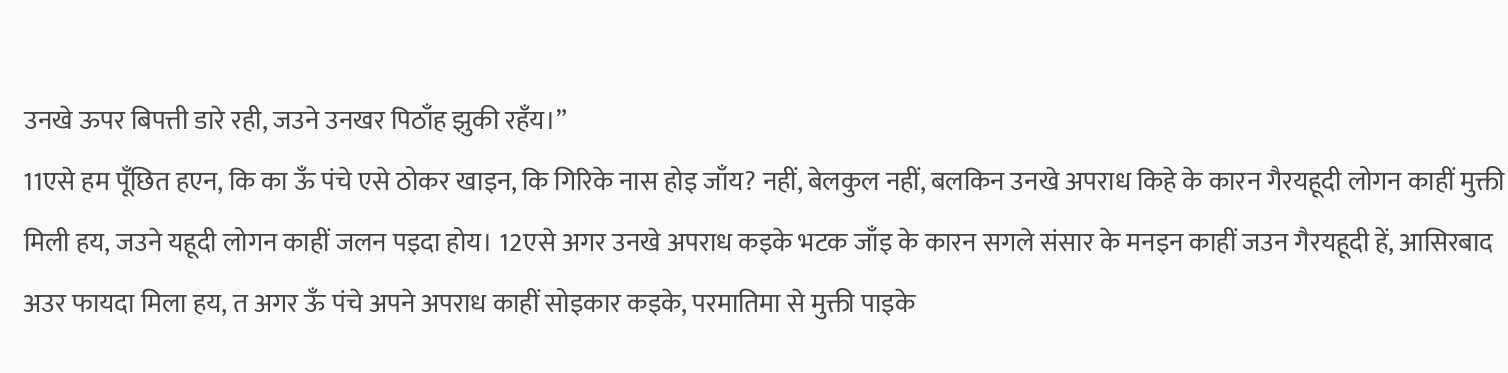उनखे ऊपर बिपत्ती डारे रही, जउने उनखर पिठाँह झुकी रहँय।”
11एसे हम पूँछित हएन, कि का ऊँ पंचे एसे ठोकर खाइन, कि गिरिके नास होइ जाँय? नहीं, बेलकुल नहीं, बलकिन उनखे अपराध किहे के कारन गैरयहूदी लोगन काहीं मुक्ती मिली हय, जउने यहूदी लोगन काहीं जलन पइदा होय। 12एसे अगर उनखे अपराध कइके भटक जाँइ के कारन सगले संसार के मनइन काहीं जउन गैरयहूदी हें, आसिरबाद अउर फायदा मिला हय, त अगर ऊँ पंचे अपने अपराध काहीं सोइकार कइके, परमातिमा से मुक्ती पाइके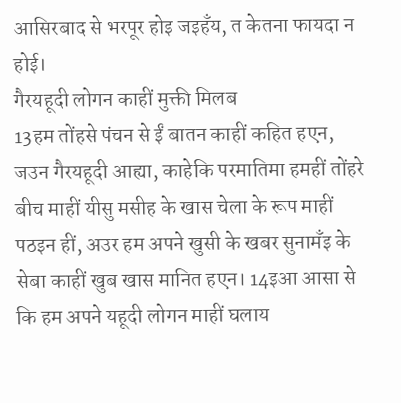आसिरबाद से भरपूर होइ जइहँय, त केतना फायदा न होई।
गैरयहूदी लोगन काहीं मुक्ती मिलब
13हम तोंहसे पंचन से ईं बातन काहीं कहित हएन, जउन गैरयहूदी आह्या, काहेकि परमातिमा हमहीं तोंहरे बीच माहीं यीसु मसीह के खास चेला के रूप माहीं पठइन हीं, अउर हम अपने खुसी के खबर सुनामँइ के सेबा काहीं खुब खास मानित हएन। 14इआ आसा से कि हम अपने यहूदी लोगन माहीं घलाय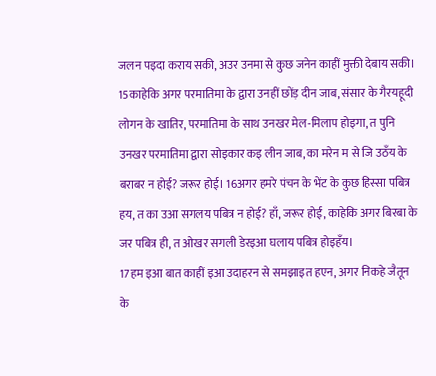जलन पइदा कराय सकी, अउर उनमा से कुछ जनेन काहीं मुक्ती देबाय सकी। 15काहेकि अगर परमातिमा के द्वारा उनहीं छोंड़ दीन जाब, संसार के गैरयहूदी लोगन के खातिर, परमातिमा के साथ उनखर मेल-मिलाप होइगा, त पुनि उनखर परमातिमा द्वारा सोइकार कइ लीन जाब, का मरेन म से जि उठँय के बराबर न होई? जरूर होई। 16अगर हमरे पंचन के भेंट के कुछ हिस्सा पबित्र हय, त का उआ सगलय पबित्र न होई? हाँ, जरूर होई, काहेकि अगर बिरबा के जर पबित्र ही, त ओखर सगली डेरइआ घलाय पबित्र होइहँय।
17हम इआ बात काहीं इआ उदाहरन से समझाइत हएन, अगर निकहे जैतून के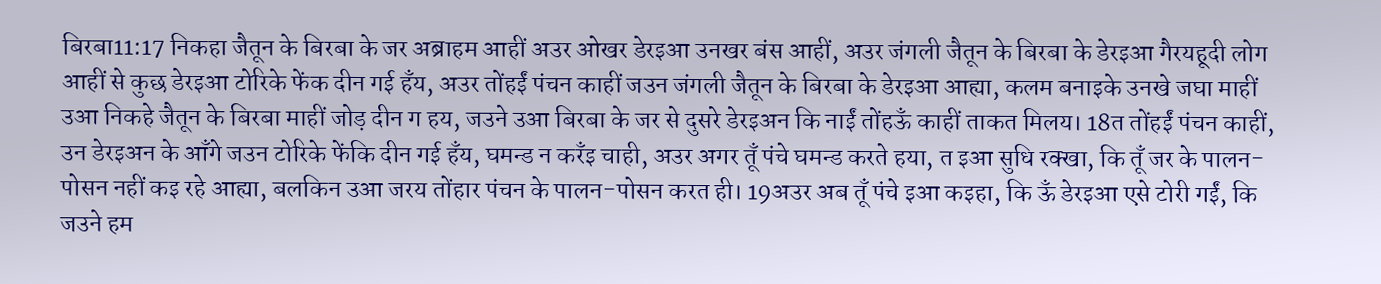बिरबा11:17 निकहा जैतून के बिरबा के जर अब्राहम आहीं अउर ओखर डेरइआ उनखर बंस आहीं, अउर जंगली जैतून के बिरबा के डेरइआ गैरयहूदी लोग आहीं से कुछ डेरइआ टोरिके फेंक दीन गई हँय, अउर तोंहईं पंचन काहीं जउन जंगली जैतून के बिरबा के डेरइआ आह्या, कलम बनाइके उनखे जघा माहीं उआ निकहे जैतून के बिरबा माहीं जोड़ दीन ग हय, जउने उआ बिरबा के जर से दुसरे डेरइअन कि नाईं तोंहऊँ काहीं ताकत मिलय। 18त तोंहईं पंचन काहीं, उन डेरइअन के आँगे जउन टोरिके फेंकि दीन गई हँय, घमन्ड न करँइ चाही, अउर अगर तूँ पंचे घमन्ड करते हया, त इआ सुधि रक्खा, कि तूँ जर के पालन-पोसन नहीं कइ रहे आह्या, बलकिन उआ जरय तोंहार पंचन के पालन-पोसन करत ही। 19अउर अब तूँ पंचे इआ कइहा, कि ऊँ डेरइआ एसे टोरी गईं, कि जउने हम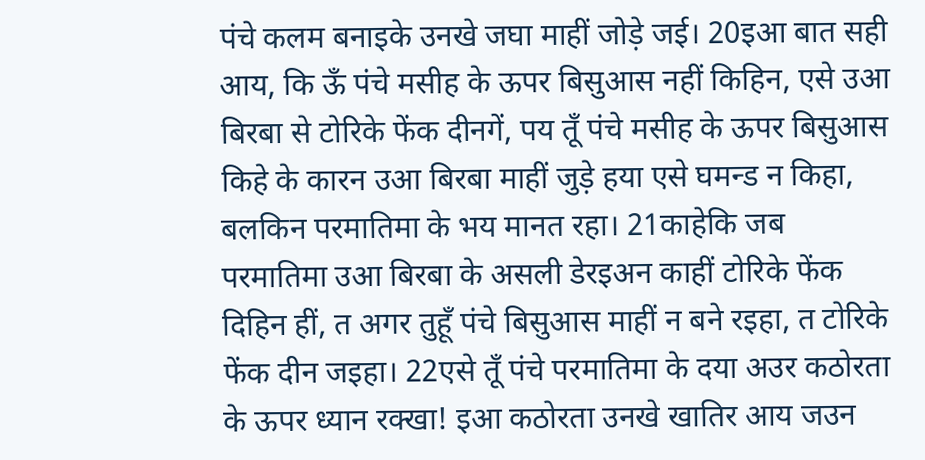पंचे कलम बनाइके उनखे जघा माहीं जोड़े जई। 20इआ बात सही आय, कि ऊँ पंचे मसीह के ऊपर बिसुआस नहीं किहिन, एसे उआ बिरबा से टोरिके फेंक दीनगें, पय तूँ पंचे मसीह के ऊपर बिसुआस किहे के कारन उआ बिरबा माहीं जुड़े हया एसे घमन्ड न किहा, बलकिन परमातिमा के भय मानत रहा। 21काहेकि जब परमातिमा उआ बिरबा के असली डेरइअन काहीं टोरिके फेंक दिहिन हीं, त अगर तुहूँ पंचे बिसुआस माहीं न बने रइहा, त टोरिके फेंक दीन जइहा। 22एसे तूँ पंचे परमातिमा के दया अउर कठोरता के ऊपर ध्यान रक्खा! इआ कठोरता उनखे खातिर आय जउन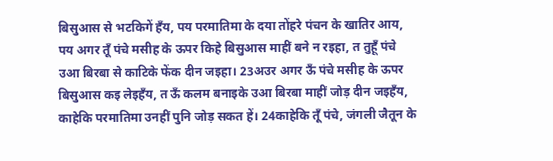बिसुआस से भटकिगें हँय, पय परमातिमा के दया तोंहरे पंचन के खातिर आय, पय अगर तूँ पंचे मसीह के ऊपर किहे बिसुआस माहीं बने न रइहा, त तुहूँ पंचे उआ बिरबा से काटिके फेंक दीन जइहा। 23अउर अगर ऊँ पंचे मसीह के ऊपर बिसुआस कइ लेइहँय, त ऊँ कलम बनाइके उआ बिरबा माहीं जोड़ दीन जइहँय, काहेकि परमातिमा उनहीं पुनि जोड़ सकत हें। 24काहेकि तूँ पंचे, जंगली जैतून के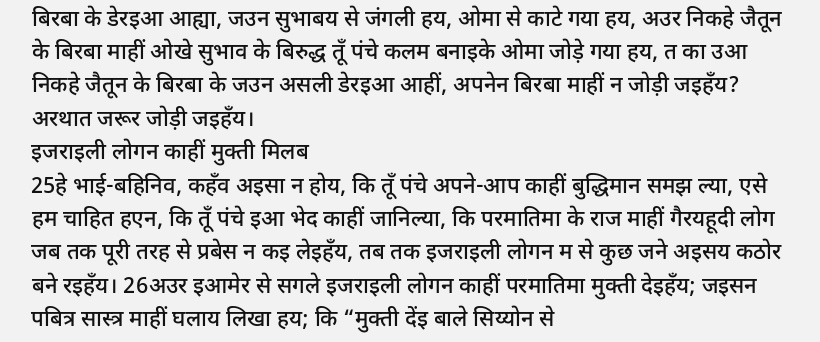बिरबा के डेरइआ आह्या, जउन सुभाबय से जंगली हय, ओमा से काटे गया हय, अउर निकहे जैतून के बिरबा माहीं ओखे सुभाव के बिरुद्ध तूँ पंचे कलम बनाइके ओमा जोड़े गया हय, त का उआ निकहे जैतून के बिरबा के जउन असली डेरइआ आहीं, अपनेन बिरबा माहीं न जोड़ी जइहँय? अरथात जरूर जोड़ी जइहँय।
इजराइली लोगन काहीं मुक्ती मिलब
25हे भाई-बहिनिव, कहँव अइसा न होय, कि तूँ पंचे अपने-आप काहीं बुद्धिमान समझ ल्या, एसे हम चाहित हएन, कि तूँ पंचे इआ भेद काहीं जानिल्या, कि परमातिमा के राज माहीं गैरयहूदी लोग जब तक पूरी तरह से प्रबेस न कइ लेइहँय, तब तक इजराइली लोगन म से कुछ जने अइसय कठोर बने रइहँय। 26अउर इआमेर से सगले इजराइली लोगन काहीं परमातिमा मुक्ती देइहँय; जइसन पबित्र सास्त्र माहीं घलाय लिखा हय; कि “मुक्ती देंइ बाले सिय्योन से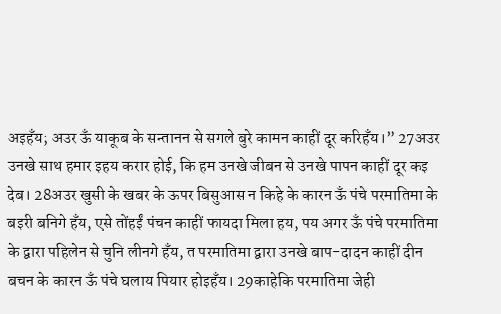अइहँय; अउर ऊँ याकूब के सन्तानन से सगले बुरे कामन काहीं दूर करिहँय।” 27अउर उनखे साथ हमार इहय करार होई, कि हम उनखे जीबन से उनखे पापन काहीं दूर कइ देब। 28अउर खुसी के खबर के ऊपर बिसुआस न किहे के कारन ऊँ पंचे परमातिमा के बइरी बनिगे हँय, एसे तोंहईं पंचन काहीं फायदा मिला हय, पय अगर ऊँ पंचे परमातिमा के द्वारा पहिलेन से चुनि लीनगे हँय, त परमातिमा द्वारा उनखे बाप-दादन काहीं दीन बचन के कारन ऊँ पंचे घलाय पियार होइहँय। 29काहेकि परमातिमा जेही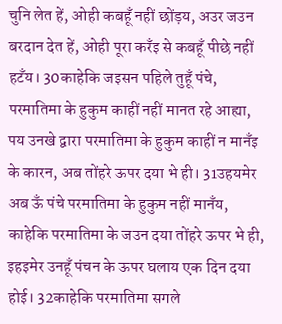चुनि लेत हें, ओही कबहूँ नहीं छोंड़य, अउर जउन बरदान देत हें, ओही पूरा करँइ से कबहूँ पीछे नहीं हटँय। 30काहेकि जइसन पहिले तुहूँ पंचे, परमातिमा के हुकुम काहीं नहीं मानत रहे आह्या, पय उनखे द्वारा परमातिमा के हुकुम काहीं न मानँइ के कारन, अब तोंहरे ऊपर दया भे ही। 31उहयमेर अब ऊँ पंचे परमातिमा के हुकुम नहीं मानँय, काहेकि परमातिमा के जउन दया तोंहरे ऊपर भे ही, इहइमेर उनहूँ पंचन के ऊपर घलाय एक दिन दया होई। 32काहेकि परमातिमा सगले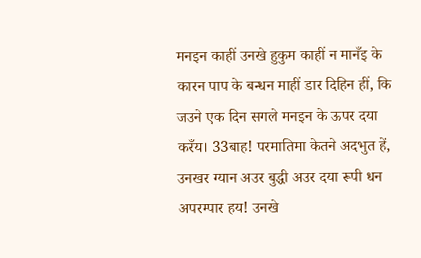मनइन काहीं उनखे हुकुम काहीं न मानँइ के कारन पाप के बन्धन माहीं डार दिहिन हीं, कि जउने एक दिन सगले मनइन के ऊपर दया करँय। 33बाह! परमातिमा केतने अदभुत हें, उनखर ग्यान अउर बुद्धी अउर दया रूपी धन अपरम्पार हय! उनखे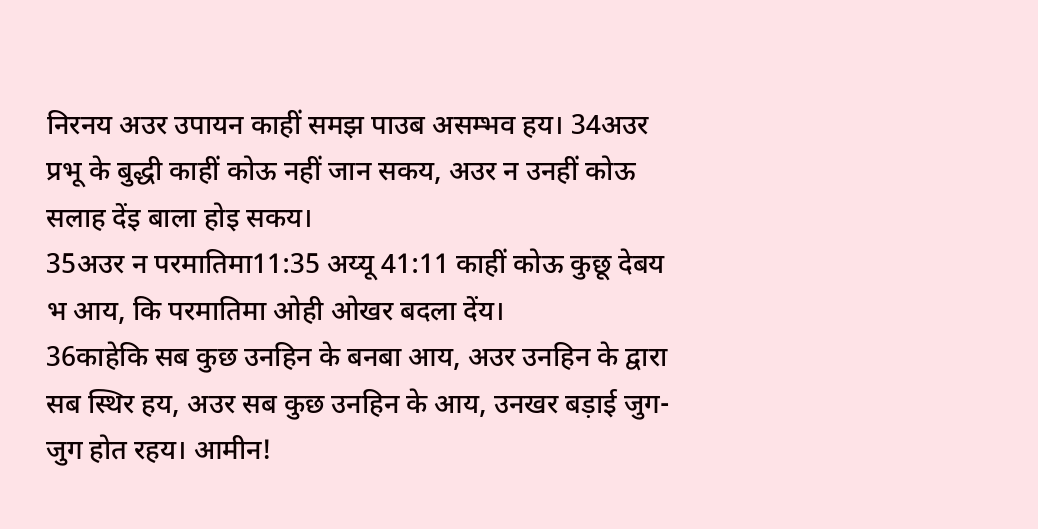निरनय अउर उपायन काहीं समझ पाउब असम्भव हय। 34अउर
प्रभू के बुद्धी काहीं कोऊ नहीं जान सकय, अउर न उनहीं कोऊ सलाह देंइ बाला होइ सकय।
35अउर न परमातिमा11:35 अय्यू 41:11 काहीं कोऊ कुछू देबय भ आय, कि परमातिमा ओही ओखर बदला देंय।
36काहेकि सब कुछ उनहिन के बनबा आय, अउर उनहिन के द्वारा सब स्थिर हय, अउर सब कुछ उनहिन के आय, उनखर बड़ाई जुग-जुग होत रहय। आमीन!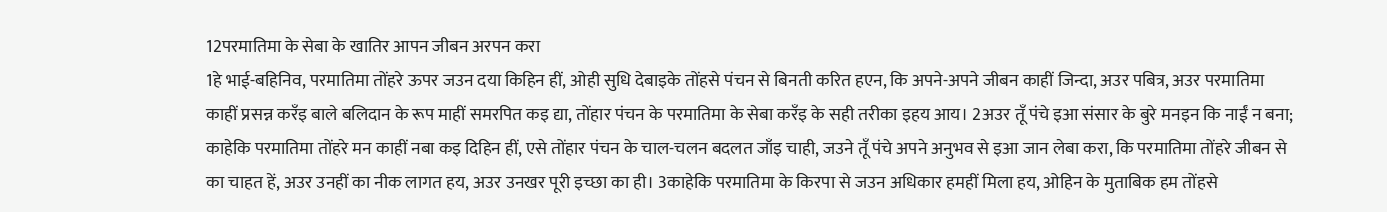12परमातिमा के सेबा के खातिर आपन जीबन अरपन करा
1हे भाई-बहिनिव, परमातिमा तोंहरे ऊपर जउन दया किहिन हीं, ओही सुधि देबाइके तोंहसे पंचन से बिनती करित हएन, कि अपने-अपने जीबन काहीं जिन्दा, अउर पबित्र, अउर परमातिमा काहीं प्रसन्न करँइ बाले बलिदान के रूप माहीं समरपित कइ द्या, तोंहार पंचन के परमातिमा के सेबा करँइ के सही तरीका इहय आय। 2अउर तूँ पंचे इआ संसार के बुरे मनइन कि नाईं न बना; काहेकि परमातिमा तोंहरे मन काहीं नबा कइ दिहिन हीं, एसे तोंहार पंचन के चाल-चलन बदलत जाँइ चाही, जउने तूँ पंचे अपने अनुभव से इआ जान लेबा करा, कि परमातिमा तोंहरे जीबन से का चाहत हें, अउर उनहीं का नीक लागत हय, अउर उनखर पूरी इच्छा का ही। 3काहेकि परमातिमा के किरपा से जउन अधिकार हमहीं मिला हय, ओहिन के मुताबिक हम तोंहसे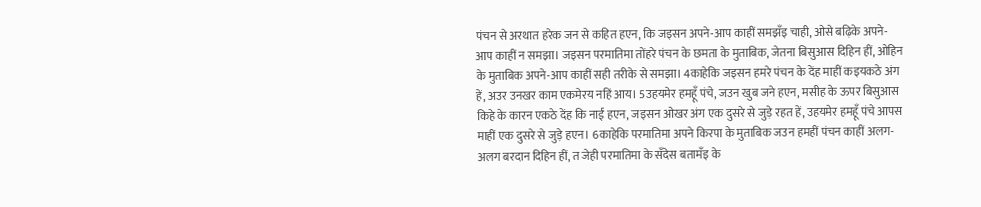पंचन से अरथात हरेक जन से कहित हएन, कि जइसन अपने-आप काहीं समझँइ चाही, ओसे बढ़िके अपने-आप काहीं न समझा। जइसन परमातिमा तोंहरे पंचन के छमता के मुताबिक, जेतना बिसुआस दिहिन हीं, ओहिन के मुताबिक अपने-आप काहीं सही तरीके से समझा। 4काहेकि जइसन हमरे पंचन के देंह माहीं कइयकठे अंग हें, अउर उनखर काम एकमेरय नहिं आय। 5उहयमेर हमहूँ पंचे, जउन खुब जने हएन, मसीह के ऊपर बिसुआस किहे के कारन एकठे देंह कि नाईं हएन, जइसन ओखर अंग एक दुसरे से जुड़े रहत हें, उहयमेर हमहूँ पंचे आपस माहीं एक दुसरे से जुड़े हएन। 6काहेकि परमातिमा अपने किरपा के मुताबिक जउन हमहीं पंचन काहीं अलग-अलग बरदान दिहिन हीं, त जेही परमातिमा के सँदेस बतामँइ के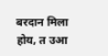बरदान मिला होय, त उआ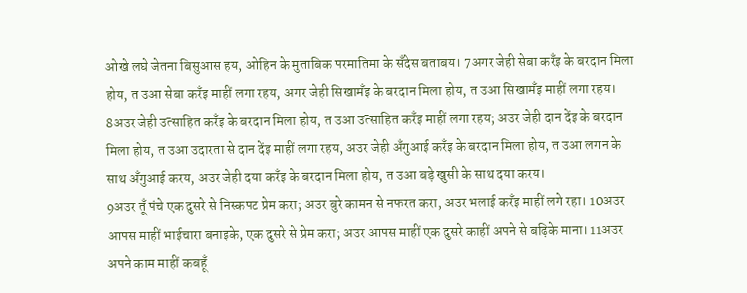ओखे लघे जेतना बिसुआस हय, ओहिन के मुताबिक परमातिमा के सँदेस बताबय। 7अगर जेही सेबा करँइ के बरदान मिला होय, त उआ सेबा करँइ माहीं लगा रहय, अगर जेही सिखामँइ के बरदान मिला होय, त उआ सिखामँइ माहीं लगा रहय। 8अउर जेही उत्साहित करँइ के बरदान मिला होय, त उआ उत्साहित करँइ माहीं लगा रहय; अउर जेही दान देंइ के बरदान मिला होय, त उआ उदारता से दान देंइ माहीं लगा रहय, अउर जेही अँगुआई करँइ के बरदान मिला होय, त उआ लगन के साथ अँगुआई करय, अउर जेही दया करँइ के बरदान मिला होय, त उआ बड़े खुसी के साथ दया करय।
9अउर तूँ पंचे एक दुसरे से निस्कपट प्रेम करा; अउर बुरे कामन से नफरत करा, अउर भलाई करँइ माहीं लगे रहा। 10अउर आपस माहीं भाईचारा बनाइके, एक दुसरे से प्रेम करा; अउर आपस माहीं एक दुसरे काहीं अपने से बढ़िके माना। 11अउर अपने काम माहीं कबहूँ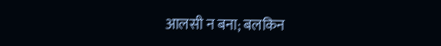आलसी न बना; बलकिन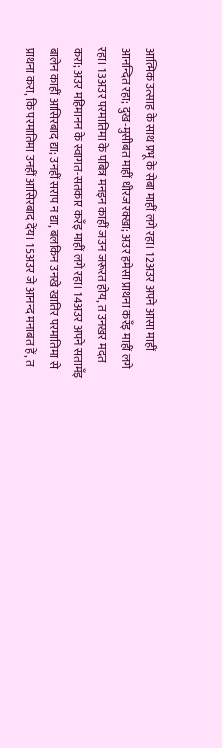आत्मिक उत्साह के साथ प्रभू के सेबा माहीं लगे रहा। 12अउर अपने आसा माहीं आनन्दित रहा; दुख-मुसीबत माहीं धीरज रक्खा; अउर हमेसा प्राथना करँइ माहीं लगे रहा। 13अउर परमातिमा के पबित्र मनइन काहीं जउन जरूरत होय, त उनखर मदत करा; अउर महिमानन के स्वागत-सतकार करँइ माहीं लगे रहा। 14अउर अपने सतामँइ बालेन काहीं आसिरबाद द्या; उनहीं सराप न द्या, बलकिन उनखे खातिर परमातिमा से प्राथना करा, कि परमातिमा उनहीं आसिरबाद देंय। 15अउर जे आनन्द मनाबत हें, त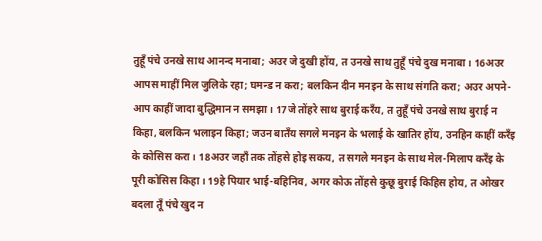तुहूँ पंचे उनखे साथ आनन्द मनाबा; अउर जे दुखी होंय, त उनखे साथ तुहूँ पंचे दुख मनाबा। 16अउर आपस माहीं मिल जुलिके रहा; घमन्ड न करा; बलकिन दीन मनइन के साथ संगति करा; अउर अपने-आप काहीं जादा बुद्धिमान न समझा। 17जे तोंहरे साथ बुराई करँय, त तुहूँ पंचे उनखे साथ बुराई न किहा, बलकिन भलाइन किहा; जउन बातँय सगले मनइन के भलाई के खातिर होंय, उनहिन काहीं करँइ के कोसिस करा। 18अउर जहाँ तक तोंहसे होइ सकय, त सगले मनइन के साथ मेल-मिलाप करँइ के पूरी कोसिस किहा। 19हे पियार भाई-बहिनिव, अगर कोऊ तोंहसे कुछू बुराई किहिस होय, त ओखर बदला तूँ पंचे खुद न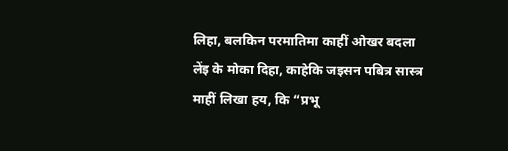लिहा, बलकिन परमातिमा काहीं ओखर बदला लेंइ के मोका दिहा, काहेकि जइसन पबित्र सास्त्र माहीं लिखा हय, कि “प्रभू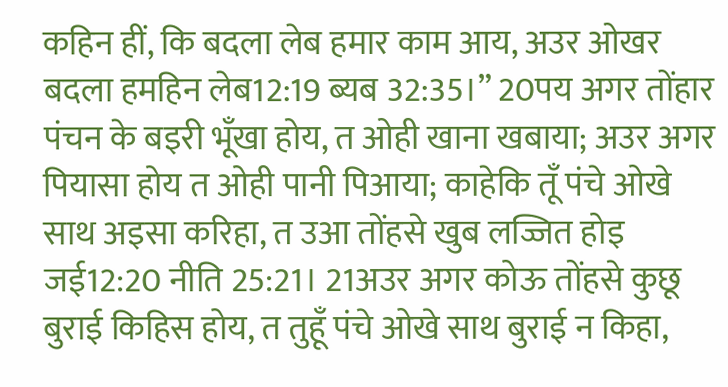कहिन हीं, कि बदला लेब हमार काम आय, अउर ओखर बदला हमहिन लेब12:19 ब्यब 32:35।” 20पय अगर तोंहार पंचन के बइरी भूँखा होय, त ओही खाना खबाया; अउर अगर पियासा होय त ओही पानी पिआया; काहेकि तूँ पंचे ओखे साथ अइसा करिहा, त उआ तोंहसे खुब लज्जित होइ जई12:20 नीति 25:21। 21अउर अगर कोऊ तोंहसे कुछू बुराई किहिस होय, त तुहूँ पंचे ओखे साथ बुराई न किहा,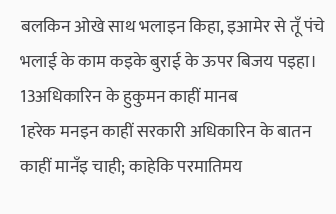बलकिन ओखे साथ भलाइन किहा, इआमेर से तूँ पंचे भलाई के काम कइके बुराई के ऊपर बिजय पइहा।
13अधिकारिन के हुकुमन काहीं मानब
1हरेक मनइन काहीं सरकारी अधिकारिन के बातन काहीं मानँइ चाही; काहेकि परमातिमय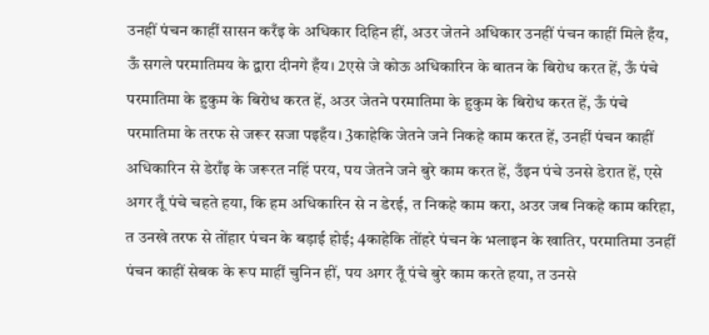उनहीं पंचन काहीं सासन करँइ के अधिकार दिहिन हीं, अउर जेतने अधिकार उनहीं पंचन काहीं मिले हँय, ऊँ सगले परमातिमय के द्वारा दीनगे हँय। 2एसे जे कोऊ अधिकारिन के बातन के बिरोध करत हें, ऊँ पंचे परमातिमा के हुकुम के बिरोध करत हें, अउर जेतने परमातिमा के हुकुम के बिरोध करत हें, ऊँ पंचे परमातिमा के तरफ से जरूर सजा पइहँय। 3काहेकि जेतने जने निकहे काम करत हें, उनहीं पंचन काहीं अधिकारिन से डेराँइ के जरूरत नहिं परय, पय जेतने जने बुरे काम करत हें, उँइन पंचे उनसे डेरात हें, एसे अगर तूँ पंचे चहते हया, कि हम अधिकारिन से न डेरई, त निकहे काम करा, अउर जब निकहे काम करिहा, त उनखे तरफ से तोंहार पंचन के बड़ाई होई; 4काहेकि तोंहरे पंचन के भलाइन के खातिर, परमातिमा उनहीं पंचन काहीं सेबक के रूप माहीं चुनिन हीं, पय अगर तूँ पंचे बुरे काम करते हया, त उनसे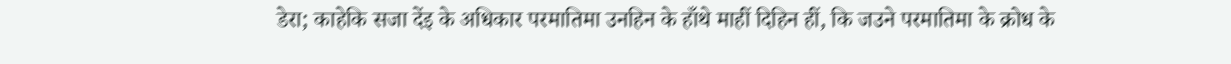डेरा; काहेकि सजा देंइ के अधिकार परमातिमा उनहिन के हाँथे माहीं दिहिन हीं, कि जउने परमातिमा के क्रोध के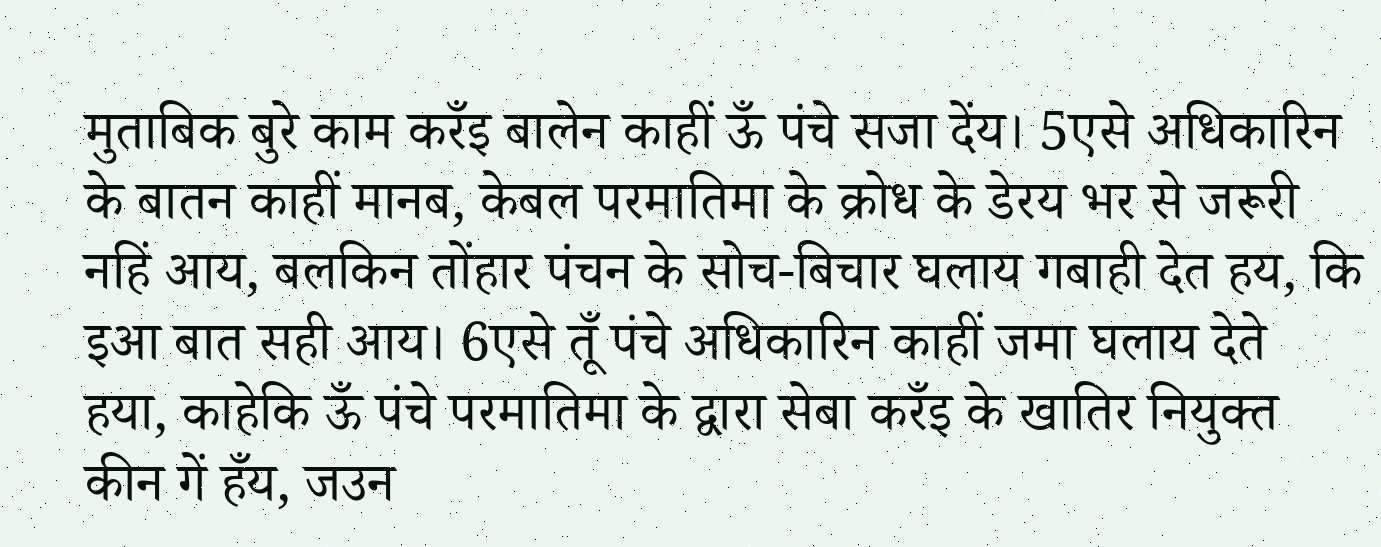मुताबिक बुरे काम करँइ बालेन काहीं ऊँ पंचे सजा देंय। 5एसे अधिकारिन के बातन काहीं मानब, केबल परमातिमा के क्रोध के डेरय भर से जरूरी नहिं आय, बलकिन तोंहार पंचन के सोच-बिचार घलाय गबाही देत हय, कि इआ बात सही आय। 6एसे तूँ पंचे अधिकारिन काहीं जमा घलाय देते हया, काहेकि ऊँ पंचे परमातिमा के द्वारा सेबा करँइ के खातिर नियुक्त कीन गें हँय, जउन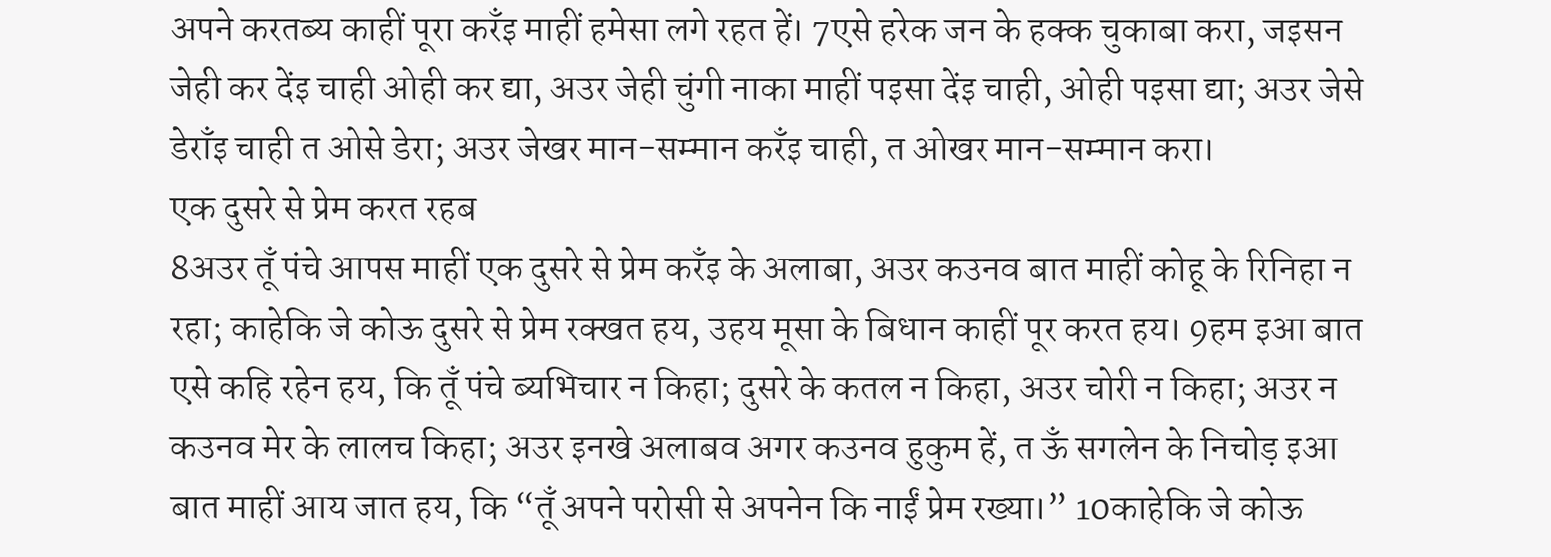अपने करतब्य काहीं पूरा करँइ माहीं हमेसा लगे रहत हें। 7एसे हरेक जन के हक्क चुकाबा करा, जइसन जेही कर देंइ चाही ओही कर द्या, अउर जेही चुंगी नाका माहीं पइसा देंइ चाही, ओही पइसा द्या; अउर जेसे डेराँइ चाही त ओसे डेरा; अउर जेखर मान-सम्मान करँइ चाही, त ओखर मान-सम्मान करा।
एक दुसरे से प्रेम करत रहब
8अउर तूँ पंचे आपस माहीं एक दुसरे से प्रेम करँइ के अलाबा, अउर कउनव बात माहीं कोहू के रिनिहा न रहा; काहेकि जे कोऊ दुसरे से प्रेम रक्खत हय, उहय मूसा के बिधान काहीं पूर करत हय। 9हम इआ बात एसे कहि रहेन हय, कि तूँ पंचे ब्यभिचार न किहा; दुसरे के कतल न किहा, अउर चोरी न किहा; अउर न कउनव मेर के लालच किहा; अउर इनखे अलाबव अगर कउनव हुकुम हें, त ऊँ सगलेन के निचोड़ इआ बात माहीं आय जात हय, कि “तूँ अपने परोसी से अपनेन कि नाईं प्रेम रख्या।” 10काहेकि जे कोऊ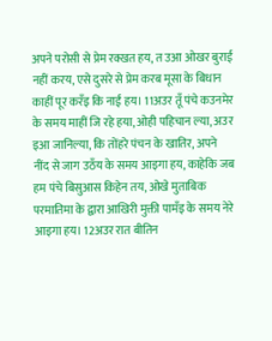अपने परोसी से प्रेम रक्खत हय, त उआ ओखर बुराई नहीं करय, एसे दुसरे से प्रेम करब मूसा के बिधान काहीं पूर करँइ कि नाईं हय। 11अउर तूँ पंचे कउनमेर के समय माहीं जि रहे हया, ओही पहिचान ल्या, अउर इआ जानिल्या, कि तोंहरे पंचन के खातिर, अपने नींद से जाग उठँय के समय आइगा हय, काहेकि जब हम पंचे बिसुआस किहेन तय, ओखे मुताबिक परमातिमा के द्वारा आखिरी मुक्ती पामँइ के समय नेरे आइगा हय। 12अउर रात बीतिन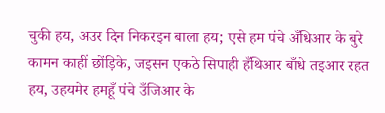चुकी हय, अउर दिन निकरइन बाला हय; एसे हम पंचे अँधिआर के बुरे कामन काहीं छोंड़िके, जइसन एकठे सिपाही हँथिआर बाँधे तइआर रहत हय, उहयमेर हमहूँ पंचे उँजिआर के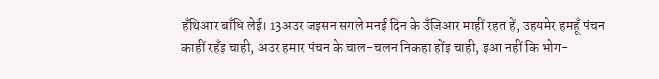हँथिआर बाँधि लेई। 13अउर जइसन सगले मनई दिन के उँजिआर माहीं रहत हें, उहयमेर हमहूँ पंचन काहीं रहँइ चाही, अउर हमार पंचन के चाल-चलन निकहा होंइ चाही, इआ नहीं कि भोग-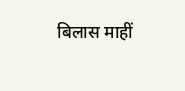बिलास माहीं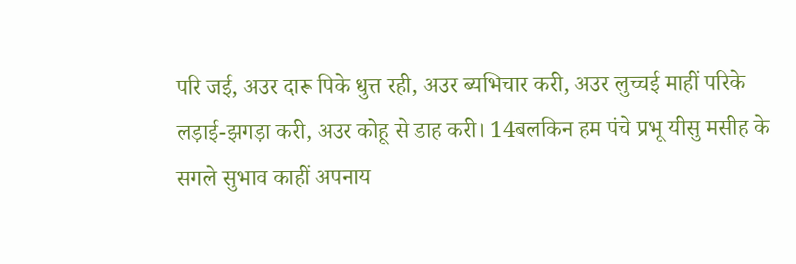परि जई, अउर दारू पिके धुत्त रही, अउर ब्यभिचार करी, अउर लुच्चई माहीं परिके लड़ाई-झगड़ा करी, अउर कोहू से डाह करी। 14बलकिन हम पंचे प्रभू यीसु मसीह के सगले सुभाव काहीं अपनाय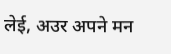लेई, अउर अपने मन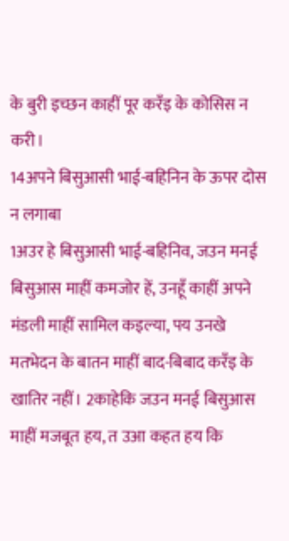के बुरी इच्छन काहीं पूर करँइ के कोसिस न करी।
14अपने बिसुआसी भाई-बहिनिन के ऊपर दोस न लगाबा
1अउर हे बिसुआसी भाई-बहिनिव, जउन मनई बिसुआस माहीं कमजोर हें, उनहूँ काहीं अपने मंडली माहीं सामिल कइल्या, पय उनखे मतभेदन के बातन माहीं बाद-बिबाद करँइ के खातिर नहीं। 2काहेकि जउन मनई बिसुआस माहीं मजबूत हय, त उआ कहत हय कि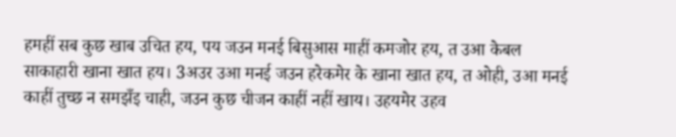हमहीं सब कुछ खाब उचित हय, पय जउन मनई बिसुआस माहीं कमजोर हय, त उआ केबल साकाहारी खाना खात हय। 3अउर उआ मनई जउन हरेकमेर के खाना खात हय, त ओही, उआ मनई काहीं तुच्छ न समझँइ चाही, जउन कुछ चीजन काहीं नहीं खाय। उहयमेर उहव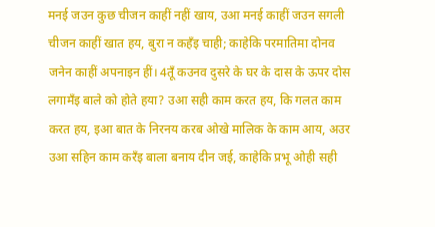मनई जउन कुछ चीजन काहीं नहीं खाय, उआ मनई काहीं जउन सगली चीजन काहीं खात हय, बुरा न कहँइ चाही; काहेकि परमातिमा दोनव जनेन काहीं अपनाइन हीं। 4तूँ कउनव दुसरे के घर के दास के ऊपर दोस लगामँइ बाले को होते हया? उआ सही काम करत हय, कि गलत काम करत हय, इआ बात के निरनय करब ओखे मालिक के काम आय, अउर उआ सहिन काम करँइ बाला बनाय दीन जई, काहेकि प्रभू ओही सही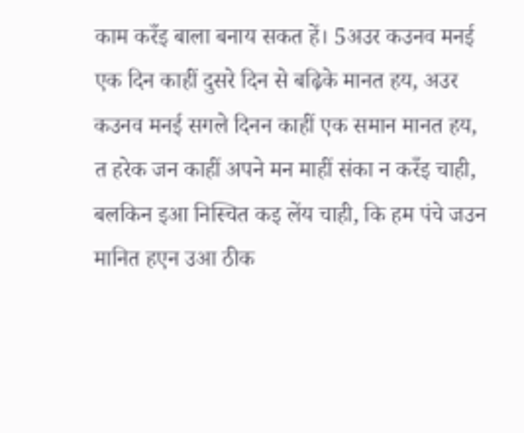काम करँइ बाला बनाय सकत हें। 5अउर कउनव मनई एक दिन काहीं दुसरे दिन से बढ़िके मानत हय, अउर कउनव मनई सगले दिनन काहीं एक समान मानत हय, त हरेक जन काहीं अपने मन माहीं संका न करँइ चाही, बलकिन इआ निस्चित कइ लेंय चाही, कि हम पंचे जउन मानित हएन उआ ठीक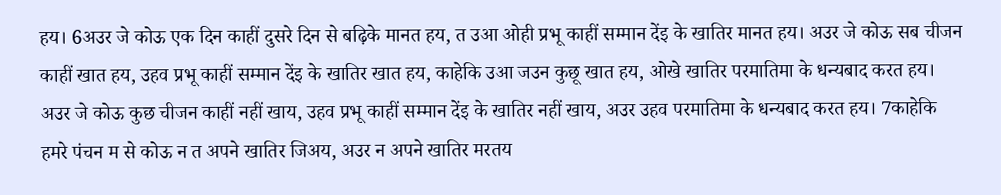हय। 6अउर जे कोऊ एक दिन काहीं दुसरे दिन से बढ़िके मानत हय, त उआ ओही प्रभू काहीं सम्मान देंइ के खातिर मानत हय। अउर जे कोऊ सब चीजन काहीं खात हय, उहव प्रभू काहीं सम्मान देंइ के खातिर खात हय, काहेकि उआ जउन कुछू खात हय, ओखे खातिर परमातिमा के धन्यबाद करत हय। अउर जे कोऊ कुछ चीजन काहीं नहीं खाय, उहव प्रभू काहीं सम्मान देंइ के खातिर नहीं खाय, अउर उहव परमातिमा के धन्यबाद करत हय। 7काहेकि हमरे पंचन म से कोऊ न त अपने खातिर जिअय, अउर न अपने खातिर मरतय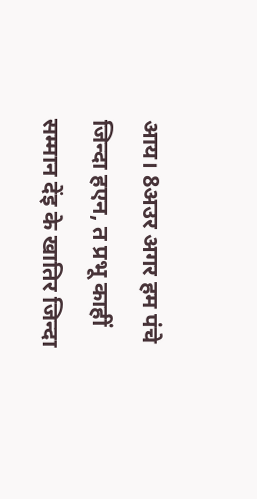आय। 8अउर अगर हम पंचे जिन्दा हएन, त प्रभू काहीं सम्मान देंइ के खातिर जिन्दा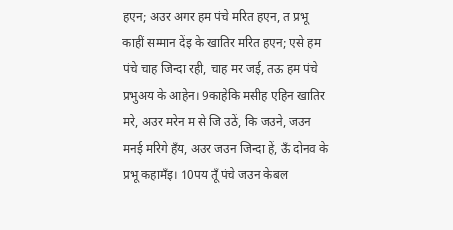हएन; अउर अगर हम पंचे मरित हएन, त प्रभू काहीं सम्मान देंइ के खातिर मरित हएन; एसे हम पंचे चाह जिन्दा रही, चाह मर जई, तऊ हम पंचे प्रभुअय के आहेन। 9काहेकि मसीह एहिन खातिर मरे, अउर मरेन म से जि उठें, कि जउने, जउन मनई मरिगे हँय, अउर जउन जिन्दा हें, ऊँ दोनव के प्रभू कहामँइ। 10पय तूँ पंचे जउन केबल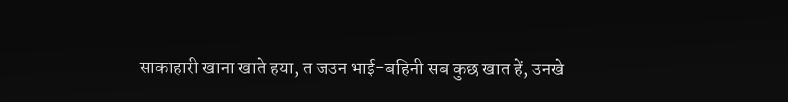साकाहारी खाना खाते हया, त जउन भाई-बहिनी सब कुछ खात हें, उनखे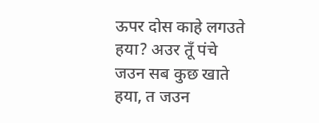ऊपर दोस काहे लगउते हया? अउर तूँ पंचे जउन सब कुछ खाते हया, त जउन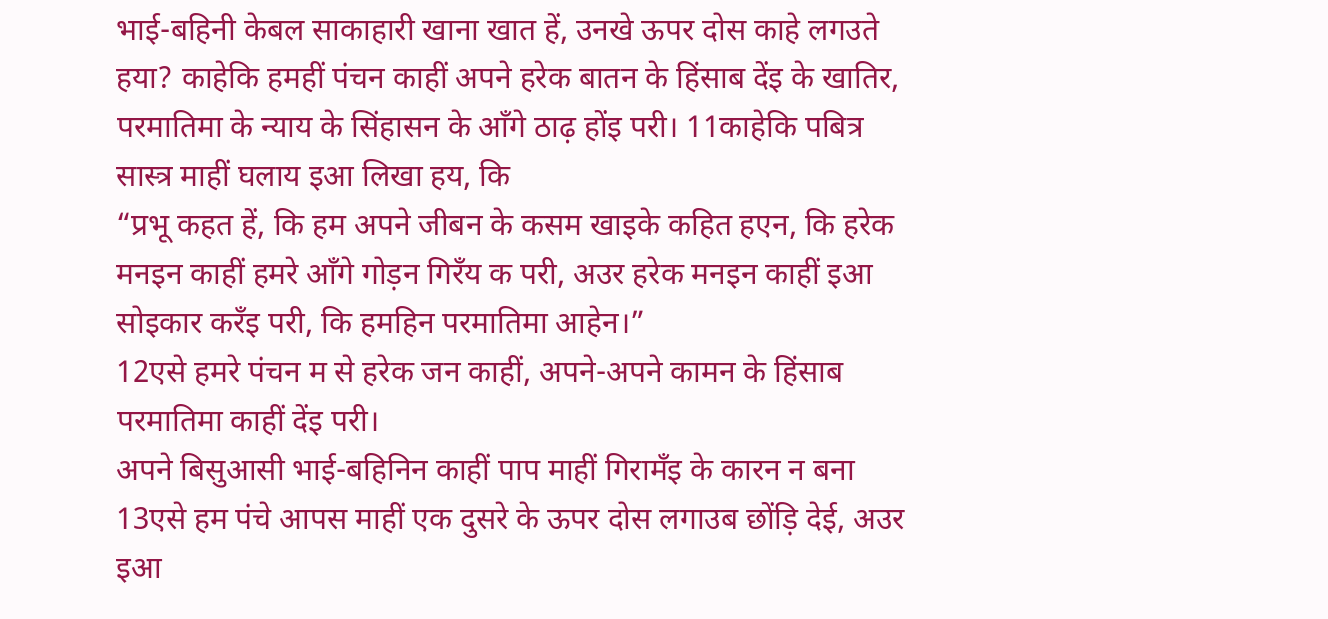भाई-बहिनी केबल साकाहारी खाना खात हें, उनखे ऊपर दोस काहे लगउते हया? काहेकि हमहीं पंचन काहीं अपने हरेक बातन के हिंसाब देंइ के खातिर, परमातिमा के न्याय के सिंहासन के आँगे ठाढ़ होंइ परी। 11काहेकि पबित्र सास्त्र माहीं घलाय इआ लिखा हय, कि
“प्रभू कहत हें, कि हम अपने जीबन के कसम खाइके कहित हएन, कि हरेक मनइन काहीं हमरे आँगे गोड़न गिरँय क परी, अउर हरेक मनइन काहीं इआ सोइकार करँइ परी, कि हमहिन परमातिमा आहेन।”
12एसे हमरे पंचन म से हरेक जन काहीं, अपने-अपने कामन के हिंसाब परमातिमा काहीं देंइ परी।
अपने बिसुआसी भाई-बहिनिन काहीं पाप माहीं गिरामँइ के कारन न बना
13एसे हम पंचे आपस माहीं एक दुसरे के ऊपर दोस लगाउब छोंड़ि देई, अउर इआ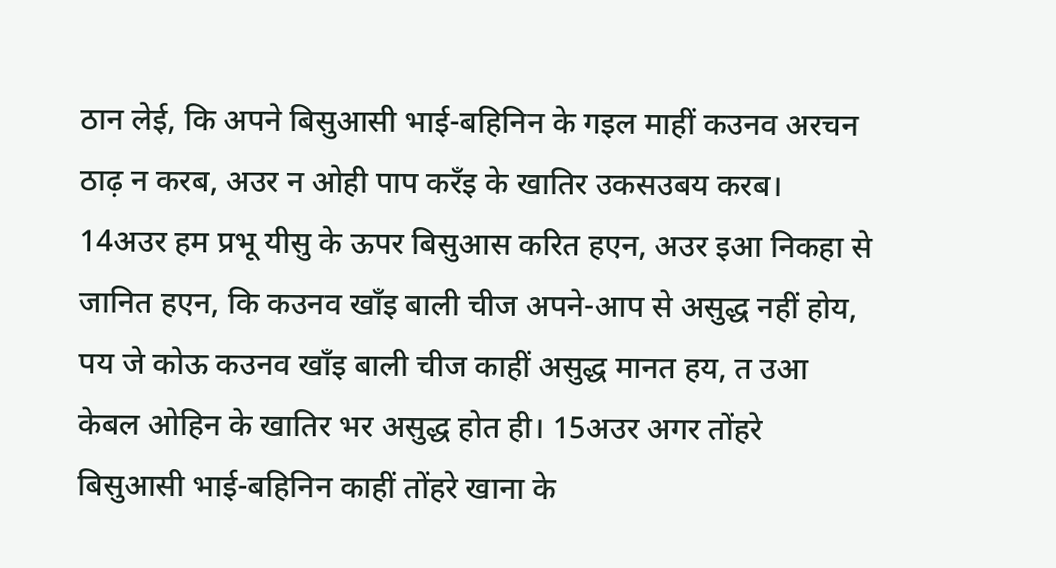ठान लेई, कि अपने बिसुआसी भाई-बहिनिन के गइल माहीं कउनव अरचन ठाढ़ न करब, अउर न ओही पाप करँइ के खातिर उकसउबय करब। 14अउर हम प्रभू यीसु के ऊपर बिसुआस करित हएन, अउर इआ निकहा से जानित हएन, कि कउनव खाँइ बाली चीज अपने-आप से असुद्ध नहीं होय, पय जे कोऊ कउनव खाँइ बाली चीज काहीं असुद्ध मानत हय, त उआ केबल ओहिन के खातिर भर असुद्ध होत ही। 15अउर अगर तोंहरे बिसुआसी भाई-बहिनिन काहीं तोंहरे खाना के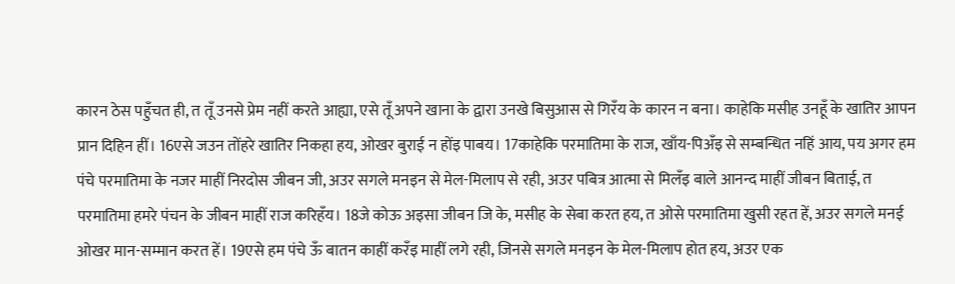कारन ठेस पहुँचत ही, त तूँ उनसे प्रेम नहीं करते आह्या, एसे तूँ अपने खाना के द्वारा उनखे बिसुआस से गिरँय के कारन न बना। काहेकि मसीह उनहूँ के खातिर आपन प्रान दिहिन हीं। 16एसे जउन तोंहरे खातिर निकहा हय, ओखर बुराई न होंइ पाबय। 17काहेकि परमातिमा के राज, खाँय-पिअँइ से सम्बन्धित नहिं आय, पय अगर हम पंचे परमातिमा के नजर माहीं निरदोस जीबन जी, अउर सगले मनइन से मेल-मिलाप से रही, अउर पबित्र आत्मा से मिलँइ बाले आनन्द माहीं जीबन बिताई, त परमातिमा हमरे पंचन के जीबन माहीं राज करिहँय। 18जे कोऊ अइसा जीबन जि के, मसीह के सेबा करत हय, त ओसे परमातिमा खुसी रहत हें, अउर सगले मनई ओखर मान-सम्मान करत हें। 19एसे हम पंचे ऊँ बातन काहीं करँइ माहीं लगे रही, जिनसे सगले मनइन के मेल-मिलाप होत हय, अउर एक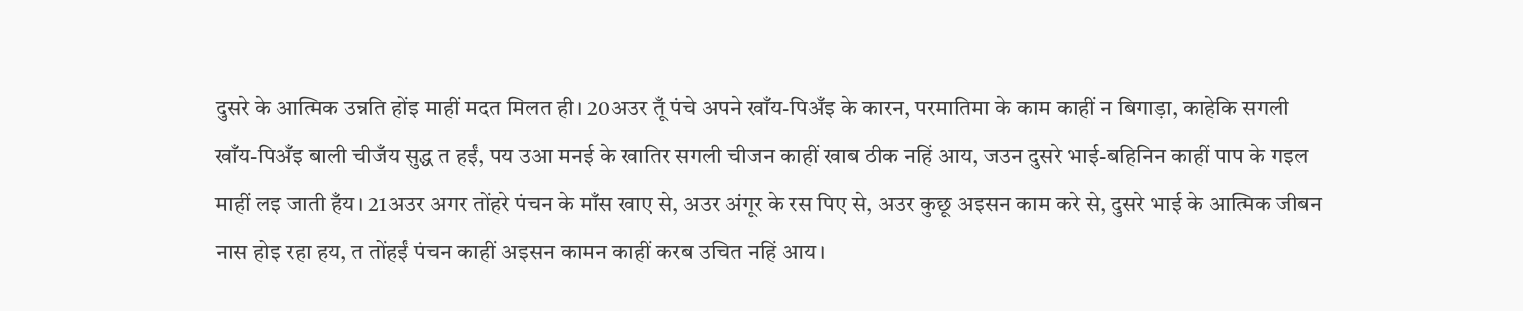दुसरे के आत्मिक उन्नति होंइ माहीं मदत मिलत ही। 20अउर तूँ पंचे अपने खाँय-पिअँइ के कारन, परमातिमा के काम काहीं न बिगाड़ा, काहेकि सगली खाँय-पिअँइ बाली चीजँय सुद्ध त हईं, पय उआ मनई के खातिर सगली चीजन काहीं खाब ठीक नहिं आय, जउन दुसरे भाई-बहिनिन काहीं पाप के गइल माहीं लइ जाती हँय। 21अउर अगर तोंहरे पंचन के माँस खाए से, अउर अंगूर के रस पिए से, अउर कुछू अइसन काम करे से, दुसरे भाई के आत्मिक जीबन नास होइ रहा हय, त तोंहईं पंचन काहीं अइसन कामन काहीं करब उचित नहिं आय।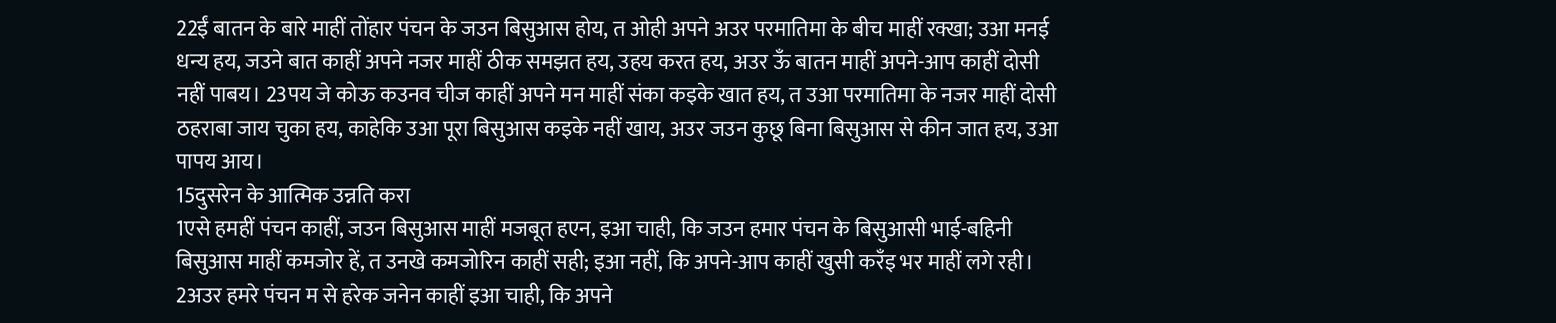22ईं बातन के बारे माहीं तोंहार पंचन के जउन बिसुआस होय, त ओही अपने अउर परमातिमा के बीच माहीं रक्खा; उआ मनई धन्य हय, जउने बात काहीं अपने नजर माहीं ठीक समझत हय, उहय करत हय, अउर ऊँ बातन माहीं अपने-आप काहीं दोसी नहीं पाबय। 23पय जे कोऊ कउनव चीज काहीं अपने मन माहीं संका कइके खात हय, त उआ परमातिमा के नजर माहीं दोसी ठहराबा जाय चुका हय, काहेकि उआ पूरा बिसुआस कइके नहीं खाय, अउर जउन कुछू बिना बिसुआस से कीन जात हय, उआ पापय आय।
15दुसरेन के आत्मिक उन्नति करा
1एसे हमहीं पंचन काहीं, जउन बिसुआस माहीं मजबूत हएन, इआ चाही, कि जउन हमार पंचन के बिसुआसी भाई-बहिनी बिसुआस माहीं कमजोर हें, त उनखे कमजोरिन काहीं सही; इआ नहीं, कि अपने-आप काहीं खुसी करँइ भर माहीं लगे रही। 2अउर हमरे पंचन म से हरेक जनेन काहीं इआ चाही, कि अपने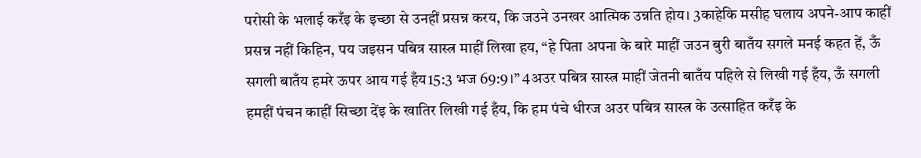परोसी के भलाई करँइ के इच्छा से उनहीं प्रसन्न करय, कि जउने उनखर आत्मिक उन्नति होय। 3काहेकि मसीह घलाय अपने-आप काहीं प्रसन्न नहीं किहिन, पय जइसन पबित्र सास्त्र माहीं लिखा हय, “हे पिता अपना के बारे माहीं जउन बुरी बातँय सगले मनई कहत हें, ऊँ सगली बातँय हमरे ऊपर आय गई हँय15:3 भज 69:9।” 4अउर पबित्र सास्त्र माहीं जेतनी बातँय पहिले से लिखी गई हँय, ऊँ सगली हमहीं पंचन काहीं सिच्छा देंइ के खातिर लिखी गई हँय, कि हम पंचे धीरज अउर पबित्र सास्त्र के उत्साहित करँइ के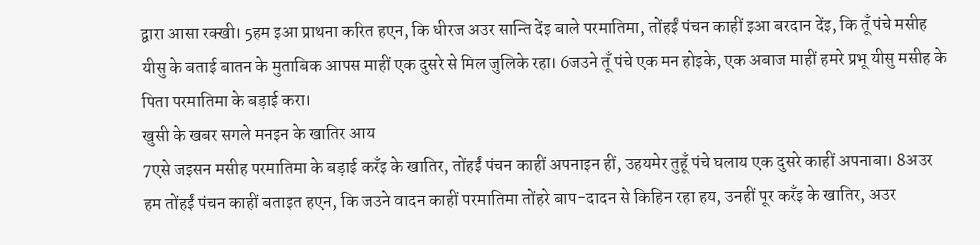द्वारा आसा रक्खी। 5हम इआ प्राथना करित हएन, कि धीरज अउर सान्ति देंइ बाले परमातिमा, तोंहईं पंचन काहीं इआ बरदान देंइ, कि तूँ पंचे मसीह यीसु के बताई बातन के मुताबिक आपस माहीं एक दुसरे से मिल जुलिके रहा। 6जउने तूँ पंचे एक मन होइके, एक अबाज माहीं हमरे प्रभू यीसु मसीह के पिता परमातिमा के बड़ाई करा।
खुसी के खबर सगले मनइन के खातिर आय
7एसे जइसन मसीह परमातिमा के बड़ाई करँइ के खातिर, तोंहईं पंचन काहीं अपनाइन हीं, उहयमेर तुहूँ पंचे घलाय एक दुसरे काहीं अपनाबा। 8अउर हम तोंहईं पंचन काहीं बताइत हएन, कि जउने वादन काहीं परमातिमा तोंहरे बाप-दादन से किहिन रहा हय, उनहीं पूर करँइ के खातिर, अउर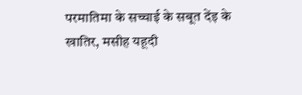परमातिमा के सच्चाई के सबूत देंइ के खातिर, मसीह यहूदी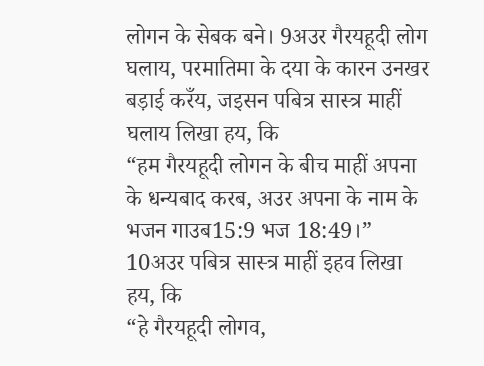लोगन के सेबक बने। 9अउर गैरयहूदी लोग घलाय, परमातिमा के दया के कारन उनखर बड़ाई करँय, जइसन पबित्र सास्त्र माहीं घलाय लिखा हय, कि
“हम गैरयहूदी लोगन के बीच माहीं अपना के धन्यबाद करब, अउर अपना के नाम के भजन गाउब15:9 भज 18:49।”
10अउर पबित्र सास्त्र माहीं इहव लिखा हय, कि
“हे गैरयहूदी लोगव,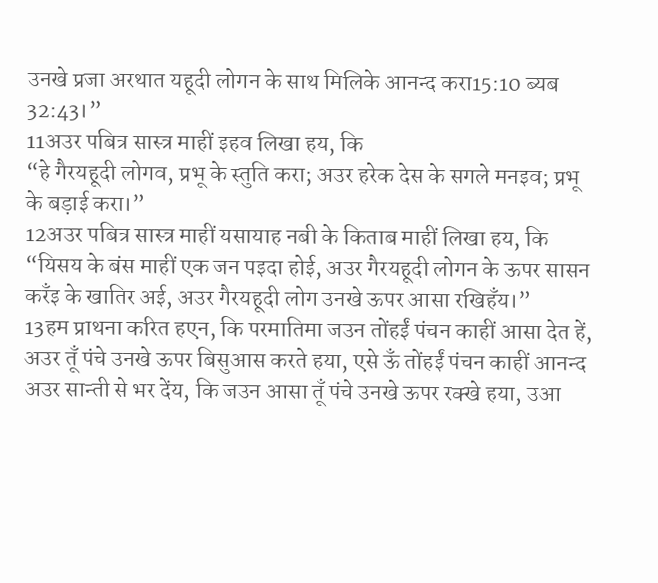उनखे प्रजा अरथात यहूदी लोगन के साथ मिलिके आनन्द करा15:10 ब्यब 32:43।”
11अउर पबित्र सास्त्र माहीं इहव लिखा हय, कि
“हे गैरयहूदी लोगव, प्रभू के स्तुति करा; अउर हरेक देस के सगले मनइव; प्रभू के बड़ाई करा।”
12अउर पबित्र सास्त्र माहीं यसायाह नबी के किताब माहीं लिखा हय, कि
“यिसय के बंस माहीं एक जन पइदा होई, अउर गैरयहूदी लोगन के ऊपर सासन करँइ के खातिर अई, अउर गैरयहूदी लोग उनखे ऊपर आसा रखिहँय।”
13हम प्राथना करित हएन, कि परमातिमा जउन तोंहईं पंचन काहीं आसा देत हें, अउर तूँ पंचे उनखे ऊपर बिसुआस करते हया, एसे ऊँ तोंहईं पंचन काहीं आनन्द अउर सान्ती से भर देंय, कि जउन आसा तूँ पंचे उनखे ऊपर रक्खे हया, उआ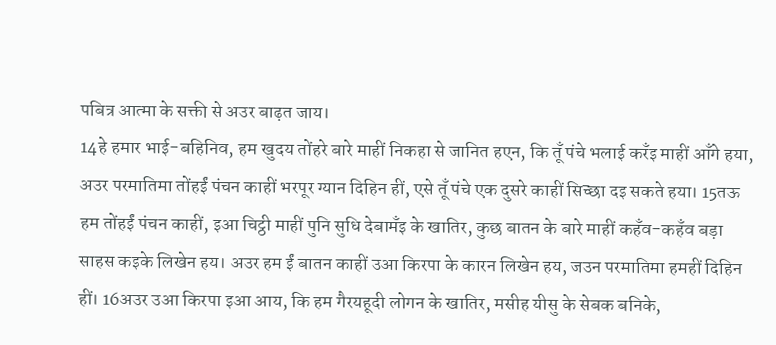पबित्र आत्मा के सक्ती से अउर बाढ़त जाय।
14हे हमार भाई-बहिनिव, हम खुदय तोंहरे बारे माहीं निकहा से जानित हएन, कि तूँ पंचे भलाई करँइ माहीं आँगे हया, अउर परमातिमा तोंहईं पंचन काहीं भरपूर ग्यान दिहिन हीं, एसे तूँ पंचे एक दुसरे काहीं सिच्छा दइ सकते हया। 15तऊ हम तोंहईं पंचन काहीं, इआ चिट्ठी माहीं पुनि सुधि देबामँइ के खातिर, कुछ बातन के बारे माहीं कहँव-कहँव बड़ा साहस कइके लिखेन हय। अउर हम ईं बातन काहीं उआ किरपा के कारन लिखेन हय, जउन परमातिमा हमहीं दिहिन हीं। 16अउर उआ किरपा इआ आय, कि हम गैरयहूदी लोगन के खातिर, मसीह यीसु के सेबक बनिके,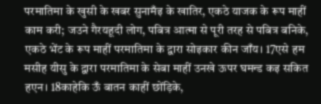परमातिमा के खुसी के खबर सुनामँइ के खातिर, एकठे याजक के रूप माहीं काम करी; जउने गैरयहूदी लोग, पबित्र आत्मा से पूरी तरह से पबित्र बनिके, एकठे भेंट के रूप माहीं परमातिमा के द्वारा सोइकार कीन जाँय। 17एसे हम मसीह यीसु के द्वारा परमातिमा के सेबा माहीं उनखे ऊपर घमन्ड कइ सकित हएन। 18काहेकि ऊँ बातन काहीं छोंड़िके,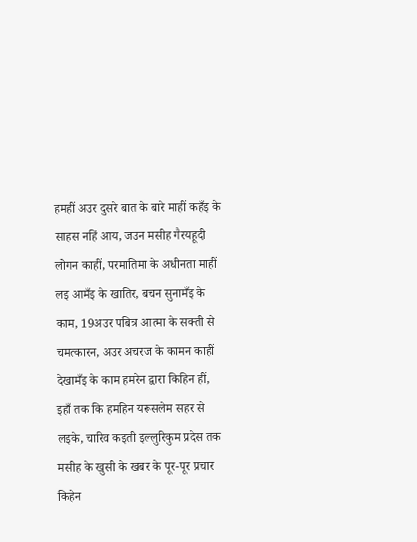हमहीं अउर दुसरे बात के बारे माहीं कहँइ के साहस नहिं आय, जउन मसीह गैरयहूदी लोगन काहीं, परमातिमा के अधीनता माहीं लइ आमँइ के खातिर, बचन सुनामँइ के काम, 19अउर पबित्र आत्मा के सक्ती से चमत्कारन, अउर अचरज के कामन काहीं देखामँइ के काम हमरेन द्वारा किहिन हीं, इहाँ तक कि हमहिन यरूसलेम सहर से लइके, चारिव कइती इल्लुरिकुम प्रदेस तक मसीह के खुसी के खबर के पूर-पूर प्रचार किहेन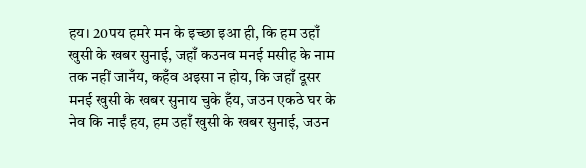हय। 20पय हमरे मन के इच्छा इआ ही, कि हम उहाँ खुसी के खबर सुनाई, जहाँ कउनव मनई मसीह के नाम तक नहीं जानँय, कहँव अइसा न होय, कि जहाँ दूसर मनई खुसी के खबर सुनाय चुके हँय, जउन एकठे घर के नेव कि नाईं हय, हम उहाँ खुसी के खबर सुनाई, जउन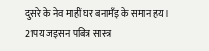दुसरे के नेव माहीं घर बनामँइ के समान हय। 21पय जइसन पबित्र सास्त्र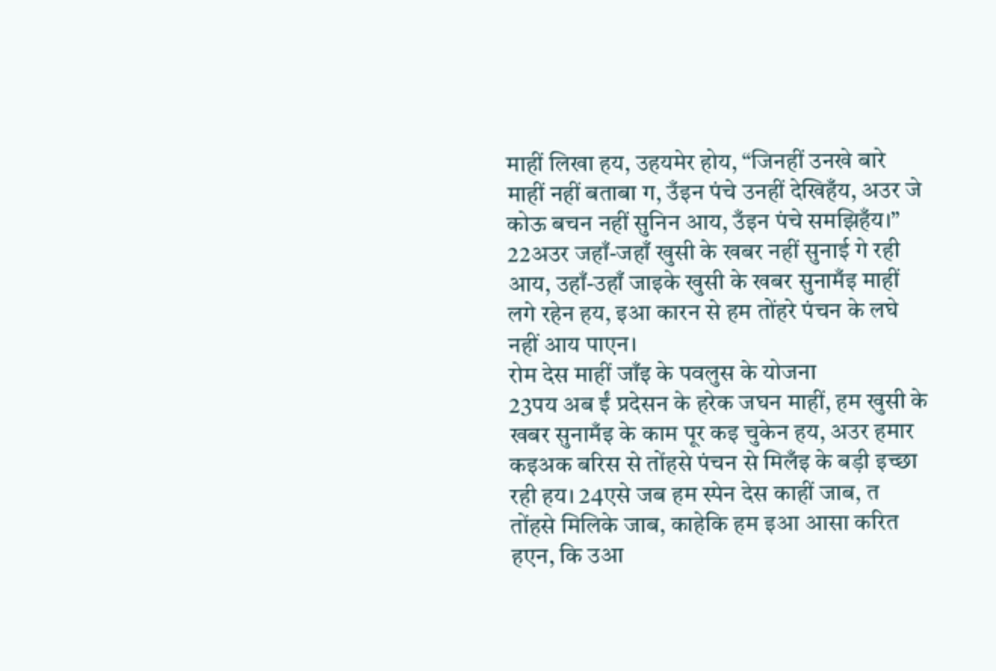माहीं लिखा हय, उहयमेर होय, “जिनहीं उनखे बारे माहीं नहीं बताबा ग, उँइन पंचे उनहीं देखिहँय, अउर जे कोऊ बचन नहीं सुनिन आय, उँइन पंचे समझिहँय।” 22अउर जहाँ-जहाँ खुसी के खबर नहीं सुनाई गे रही आय, उहाँ-उहाँ जाइके खुसी के खबर सुनामँइ माहीं लगे रहेन हय, इआ कारन से हम तोंहरे पंचन के लघे नहीं आय पाएन।
रोम देस माहीं जाँइ के पवलुस के योजना
23पय अब ईं प्रदेसन के हरेक जघन माहीं, हम खुसी के खबर सुनामँइ के काम पूर कइ चुकेन हय, अउर हमार कइअक बरिस से तोंहसे पंचन से मिलँइ के बड़ी इच्छा रही हय। 24एसे जब हम स्पेन देस काहीं जाब, त तोंहसे मिलिके जाब, काहेकि हम इआ आसा करित हएन, कि उआ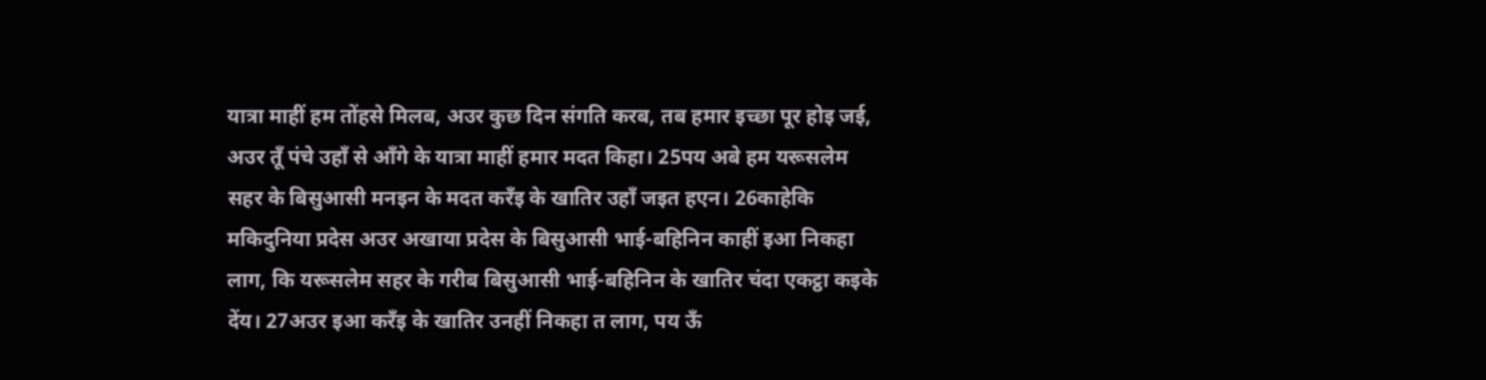यात्रा माहीं हम तोंहसे मिलब, अउर कुछ दिन संगति करब, तब हमार इच्छा पूर होइ जई, अउर तूँ पंचे उहाँ से आँगे के यात्रा माहीं हमार मदत किहा। 25पय अबे हम यरूसलेम सहर के बिसुआसी मनइन के मदत करँइ के खातिर उहाँ जइत हएन। 26काहेकि मकिदुनिया प्रदेस अउर अखाया प्रदेस के बिसुआसी भाई-बहिनिन काहीं इआ निकहा लाग, कि यरूसलेम सहर के गरीब बिसुआसी भाई-बहिनिन के खातिर चंदा एकट्ठा कइके देंय। 27अउर इआ करँइ के खातिर उनहीं निकहा त लाग, पय ऊँ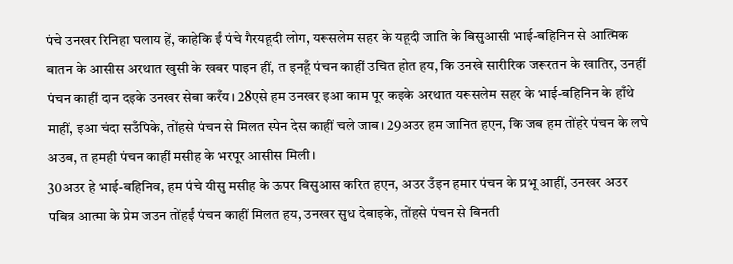पंचे उनखर रिनिहा घलाय हें, काहेकि ईं पंचे गैरयहूदी लोग, यरूसलेम सहर के यहूदी जाति के बिसुआसी भाई-बहिनिन से आत्मिक बातन के आसीस अरथात खुसी के खबर पाइन हीं, त इनहूँ पंचन काहीं उचित होत हय, कि उनखे सारीरिक जरूरतन के खातिर, उनहीं पंचन काहीं दान दइके उनखर सेबा करँय। 28एसे हम उनखर इआ काम पूर कइके अरथात यरूसलेम सहर के भाई-बहिनिन के हाँथे माहीं, इआ चंदा सउँपिके, तोंहसे पंचन से मिलत स्पेन देस काहीं चले जाब। 29अउर हम जानित हएन, कि जब हम तोंहरे पंचन के लघे अउब, त हमही पंचन काहीं मसीह के भरपूर आसीस मिली।
30अउर हे भाई-बहिनिव, हम पंचे यीसु मसीह के ऊपर बिसुआस करित हएन, अउर उँइन हमार पंचन के प्रभू आहीं, उनखर अउर पबित्र आत्मा के प्रेम जउन तोंहईं पंचन काहीं मिलत हय, उनखर सुध देबाइके, तोंहसे पंचन से बिनती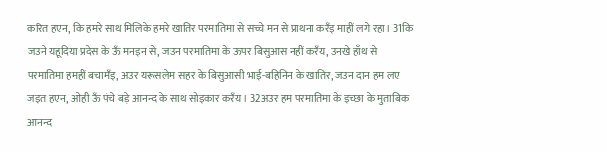करित हएन, कि हमरे साथ मिलिके हमरे खातिर परमातिमा से सच्चे मन से प्राथना करँइ माहीं लगे रहा। 31कि जउने यहूदिया प्रदेस के ऊँ मनइन से, जउन परमातिमा के ऊपर बिसुआस नहीं करँय, उनखे हाँथ से परमातिमा हमहीं बचामँइ, अउर यरूसलेम सहर के बिसुआसी भाई-बहिनिन के खातिर, जउन दान हम लए जइत हएन, ओही ऊँ पंचे बड़े आनन्द के साथ सोइकार करँय। 32अउर हम परमातिमा के इच्छा के मुताबिक आनन्द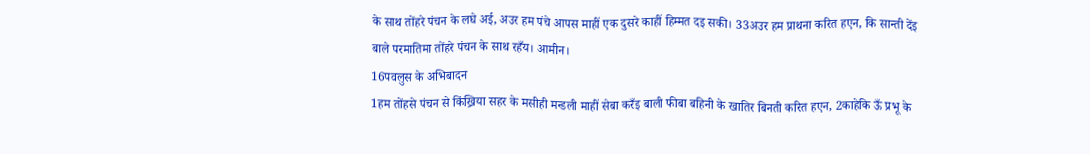के साथ तोंहरे पंचन के लघे अई, अउर हम पंचे आपस माहीं एक दुसरे काहीं हिम्मत दइ सकी। 33अउर हम प्राथना करित हएन, कि सान्ती देंइ बाले परमातिमा तोंहरे पंचन के साथ रहँय। आमीन।
16पवलुस के अभिबादन
1हम तोंहसे पंचन से किंख्रिया सहर के मसीही मन्डली माहीं सेबा करँइ बाली फीबा बहिनी के खातिर बिनती करित हएन, 2काहेकि ऊँ प्रभू के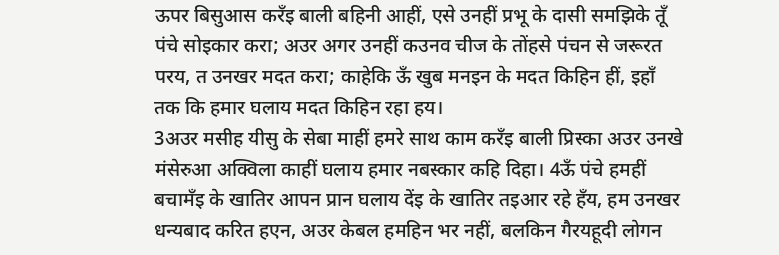ऊपर बिसुआस करँइ बाली बहिनी आहीं, एसे उनहीं प्रभू के दासी समझिके तूँ पंचे सोइकार करा; अउर अगर उनहीं कउनव चीज के तोंहसे पंचन से जरूरत परय, त उनखर मदत करा; काहेकि ऊँ खुब मनइन के मदत किहिन हीं, इहाँ तक कि हमार घलाय मदत किहिन रहा हय।
3अउर मसीह यीसु के सेबा माहीं हमरे साथ काम करँइ बाली प्रिस्का अउर उनखे मंसेरुआ अक्विला काहीं घलाय हमार नबस्कार कहि दिहा। 4ऊँ पंचे हमहीं बचामँइ के खातिर आपन प्रान घलाय देंइ के खातिर तइआर रहे हँय, हम उनखर धन्यबाद करित हएन, अउर केबल हमहिन भर नहीं, बलकिन गैरयहूदी लोगन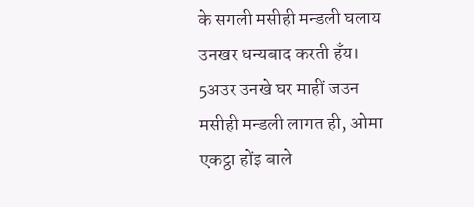के सगली मसीही मन्डली घलाय उनखर धन्यबाद करती हँय। 5अउर उनखे घर माहीं जउन मसीही मन्डली लागत ही, ओमा एकट्ठा होंइ बाले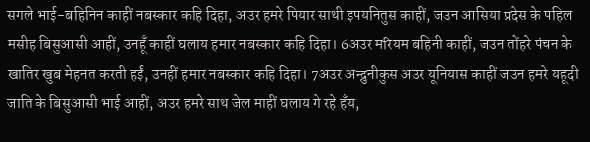सगले भाई-बहिनिन काहीं नबस्कार कहि दिहा, अउर हमरे पियार साथी इपयनितुस काहीं, जउन आसिया प्रदेस के पहिल मसीह बिसुआसी आहीं, उनहूँ काहीं घलाय हमार नबस्कार कहि दिहा। 6अउर मरियम बहिनी काहीं, जउन तोंहरे पंचन के खातिर खुब मेहनत करती हईं, उनहीं हमार नबस्कार कहि दिहा। 7अउर अन्द्रुनीकुस अउर यूनियास काहीं जउन हमरे यहूदी जाति के बिसुआसी भाई आहीं, अउर हमरे साथ जेल माहीं घलाय गे रहे हँय,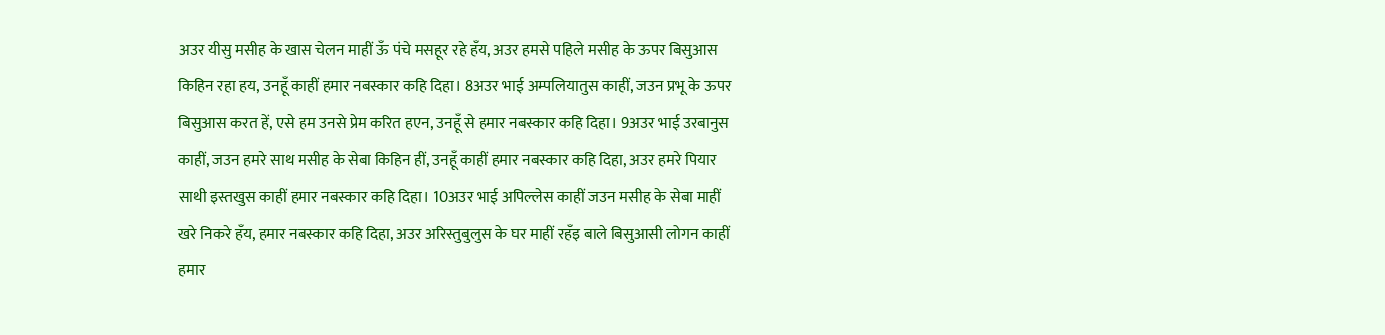अउर यीसु मसीह के खास चेलन माहीं ऊँ पंचे मसहूर रहे हँय, अउर हमसे पहिले मसीह के ऊपर बिसुआस किहिन रहा हय, उनहूँ काहीं हमार नबस्कार कहि दिहा। 8अउर भाई अम्पलियातुस काहीं, जउन प्रभू के ऊपर बिसुआस करत हें, एसे हम उनसे प्रेम करित हएन, उनहूँ से हमार नबस्कार कहि दिहा। 9अउर भाई उरबानुस काहीं, जउन हमरे साथ मसीह के सेबा किहिन हीं, उनहूँ काहीं हमार नबस्कार कहि दिहा, अउर हमरे पियार साथी इस्तखुस काहीं हमार नबस्कार कहि दिहा। 10अउर भाई अपिल्लेस काहीं जउन मसीह के सेबा माहीं खरे निकरे हँय, हमार नबस्कार कहि दिहा, अउर अरिस्तुबुलुस के घर माहीं रहँइ बाले बिसुआसी लोगन काहीं हमार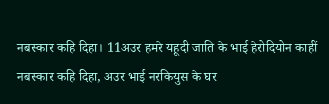नबस्कार कहि दिहा। 11अउर हमरे यहूदी जाति के भाई हेरोदियोन काहीं नबस्कार कहि दिहा, अउर भाई नरकियुस के घर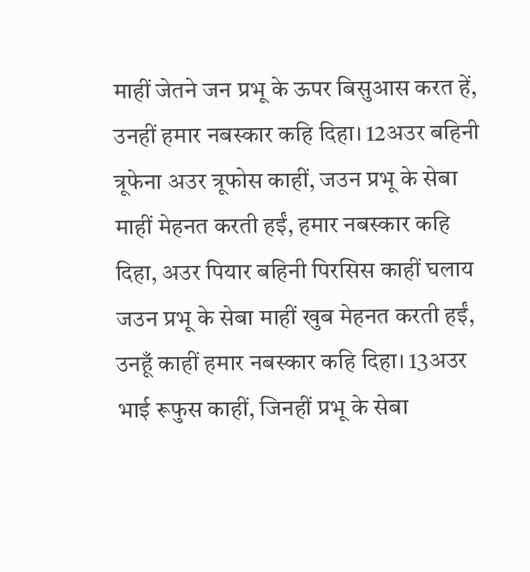माहीं जेतने जन प्रभू के ऊपर बिसुआस करत हें, उनहीं हमार नबस्कार कहि दिहा। 12अउर बहिनी त्रूफेना अउर त्रूफोस काहीं, जउन प्रभू के सेबा माहीं मेहनत करती हईं, हमार नबस्कार कहि दिहा, अउर पियार बहिनी पिरसिस काहीं घलाय जउन प्रभू के सेबा माहीं खुब मेहनत करती हईं, उनहूँ काहीं हमार नबस्कार कहि दिहा। 13अउर भाई रूफुस काहीं, जिनहीं प्रभू के सेबा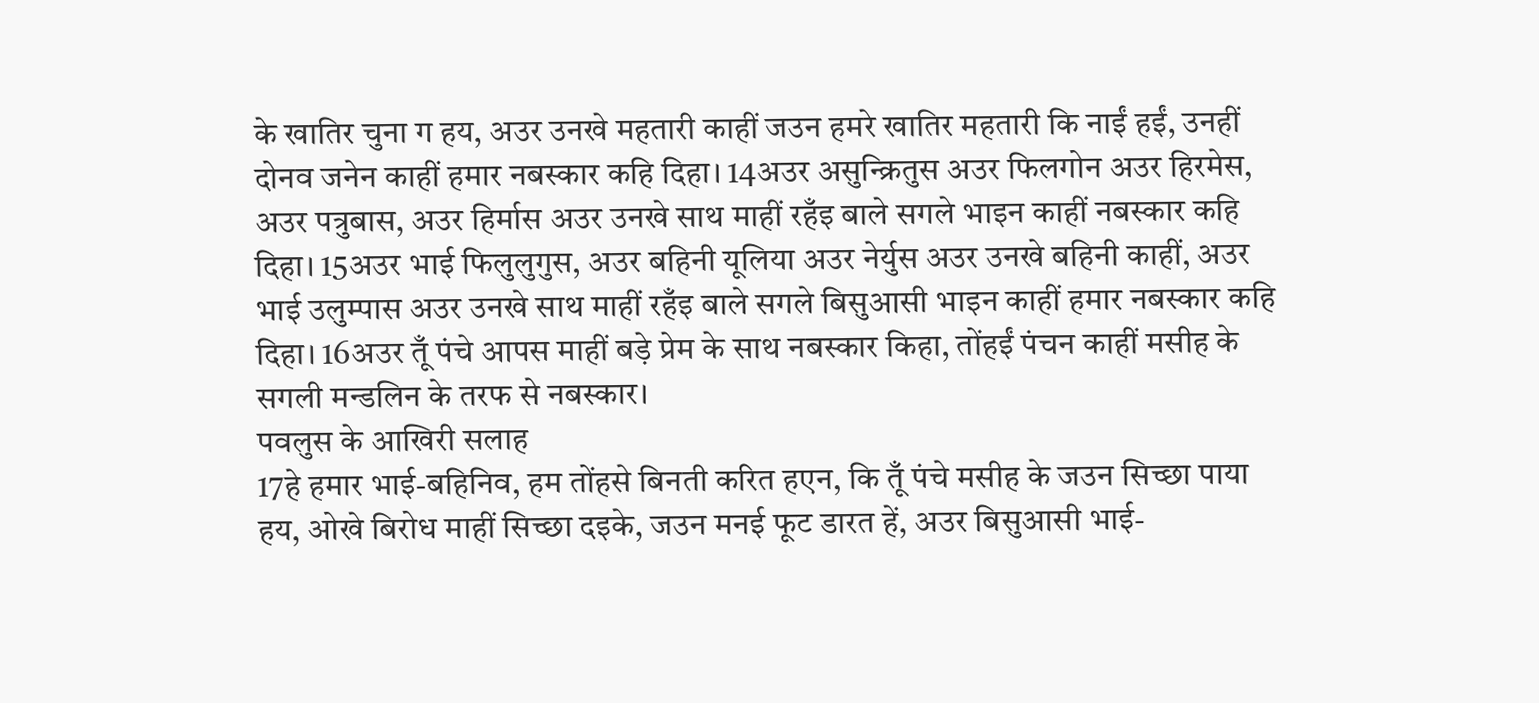के खातिर चुना ग हय, अउर उनखे महतारी काहीं जउन हमरे खातिर महतारी कि नाईं हईं, उनहीं दोनव जनेन काहीं हमार नबस्कार कहि दिहा। 14अउर असुन्क्रितुस अउर फिलगोन अउर हिरमेस, अउर पत्रुबास, अउर हिर्मास अउर उनखे साथ माहीं रहँइ बाले सगले भाइन काहीं नबस्कार कहि दिहा। 15अउर भाई फिलुलुगुस, अउर बहिनी यूलिया अउर नेर्युस अउर उनखे बहिनी काहीं, अउर भाई उलुम्पास अउर उनखे साथ माहीं रहँइ बाले सगले बिसुआसी भाइन काहीं हमार नबस्कार कहि दिहा। 16अउर तूँ पंचे आपस माहीं बड़े प्रेम के साथ नबस्कार किहा, तोंहईं पंचन काहीं मसीह के सगली मन्डलिन के तरफ से नबस्कार।
पवलुस के आखिरी सलाह
17हे हमार भाई-बहिनिव, हम तोंहसे बिनती करित हएन, कि तूँ पंचे मसीह के जउन सिच्छा पाया हय, ओखे बिरोध माहीं सिच्छा दइके, जउन मनई फूट डारत हें, अउर बिसुआसी भाई-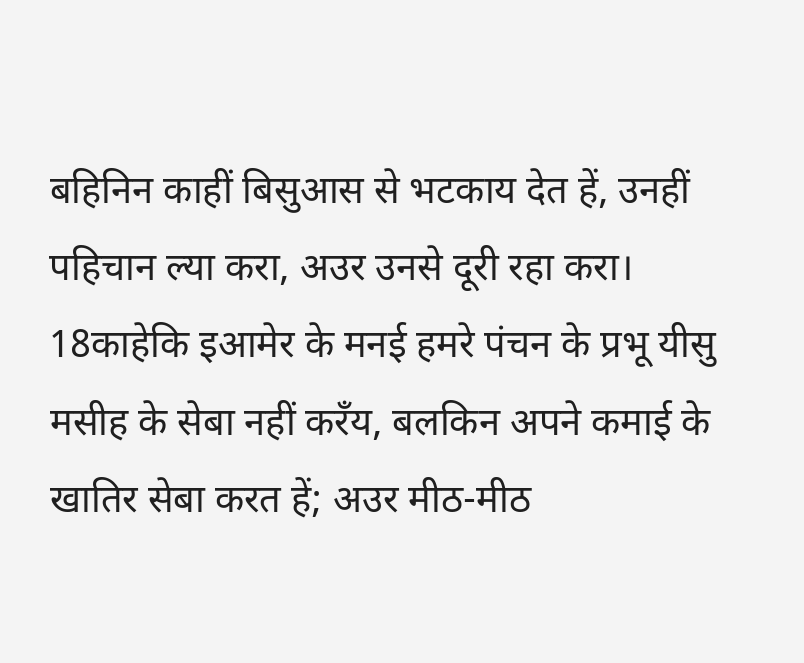बहिनिन काहीं बिसुआस से भटकाय देत हें, उनहीं पहिचान ल्या करा, अउर उनसे दूरी रहा करा। 18काहेकि इआमेर के मनई हमरे पंचन के प्रभू यीसु मसीह के सेबा नहीं करँय, बलकिन अपने कमाई के खातिर सेबा करत हें; अउर मीठ-मीठ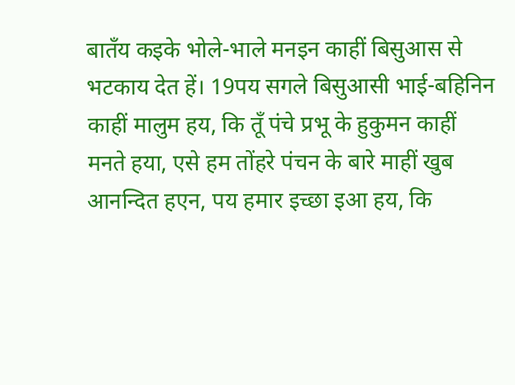बातँय कइके भोले-भाले मनइन काहीं बिसुआस से भटकाय देत हें। 19पय सगले बिसुआसी भाई-बहिनिन काहीं मालुम हय, कि तूँ पंचे प्रभू के हुकुमन काहीं मनते हया, एसे हम तोंहरे पंचन के बारे माहीं खुब आनन्दित हएन, पय हमार इच्छा इआ हय, कि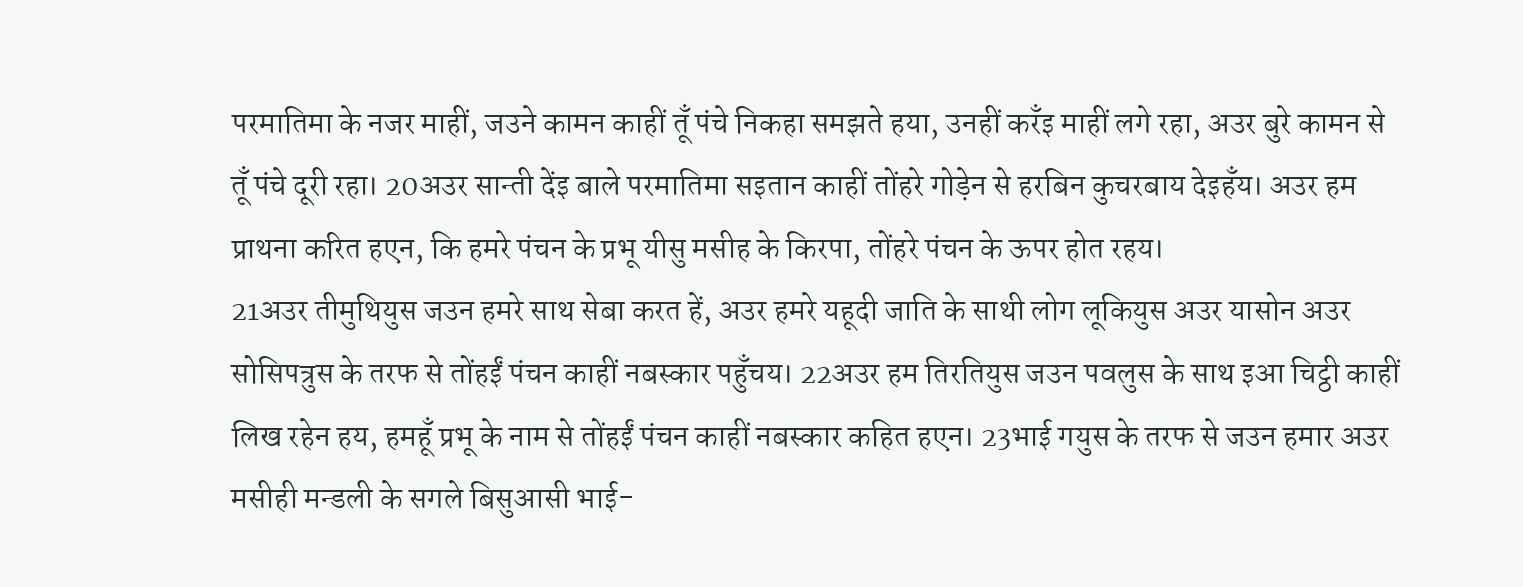परमातिमा के नजर माहीं, जउने कामन काहीं तूँ पंचे निकहा समझते हया, उनहीं करँइ माहीं लगे रहा, अउर बुरे कामन से तूँ पंचे दूरी रहा। 20अउर सान्ती देंइ बाले परमातिमा सइतान काहीं तोंहरे गोड़ेन से हरबिन कुचरबाय देइहँय। अउर हम प्राथना करित हएन, कि हमरे पंचन के प्रभू यीसु मसीह के किरपा, तोंहरे पंचन के ऊपर होत रहय।
21अउर तीमुथियुस जउन हमरे साथ सेबा करत हें, अउर हमरे यहूदी जाति के साथी लोग लूकियुस अउर यासोन अउर सोसिपत्रुस के तरफ से तोंहईं पंचन काहीं नबस्कार पहुँचय। 22अउर हम तिरतियुस जउन पवलुस के साथ इआ चिट्ठी काहीं लिख रहेन हय, हमहूँ प्रभू के नाम से तोंहईं पंचन काहीं नबस्कार कहित हएन। 23भाई गयुस के तरफ से जउन हमार अउर मसीही मन्डली के सगले बिसुआसी भाई-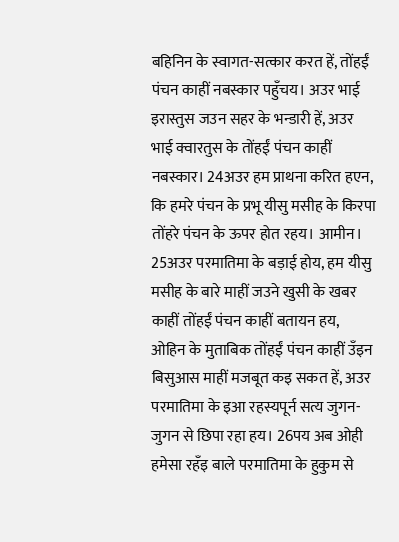बहिनिन के स्वागत-सत्कार करत हें, तोंहईं पंचन काहीं नबस्कार पहुँचय। अउर भाई इरास्तुस जउन सहर के भन्डारी हें, अउर भाई क्वारतुस के तोंहईं पंचन काहीं नबस्कार। 24अउर हम प्राथना करित हएन, कि हमरे पंचन के प्रभू यीसु मसीह के किरपा तोंहरे पंचन के ऊपर होत रहय। आमीन।
25अउर परमातिमा के बड़ाई होय, हम यीसु मसीह के बारे माहीं जउने खुसी के खबर काहीं तोंहईं पंचन काहीं बतायन हय, ओहिन के मुताबिक तोंहईं पंचन काहीं उँइन बिसुआस माहीं मजबूत कइ सकत हें, अउर परमातिमा के इआ रहस्यपूर्न सत्य जुगन-जुगन से छिपा रहा हय। 26पय अब ओही हमेसा रहँइ बाले परमातिमा के हुकुम से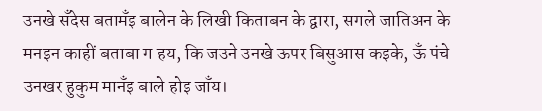उनखे सँदेस बतामँइ बालेन के लिखी किताबन के द्वारा, सगले जातिअन के मनइन काहीं बताबा ग हय, कि जउने उनखे ऊपर बिसुआस कइके, ऊँ पंचे उनखर हुकुम मानँइ बाले होइ जाँय।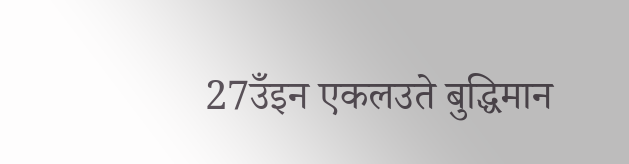27उँइन एकलउते बुद्धिमान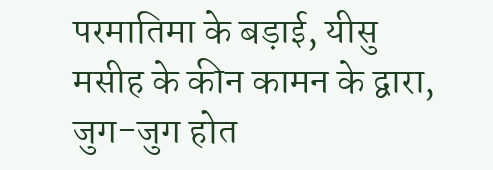परमातिमा के बड़ाई, यीसु मसीह के कीन कामन के द्वारा, जुग-जुग होत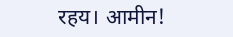रहय। आमीन!